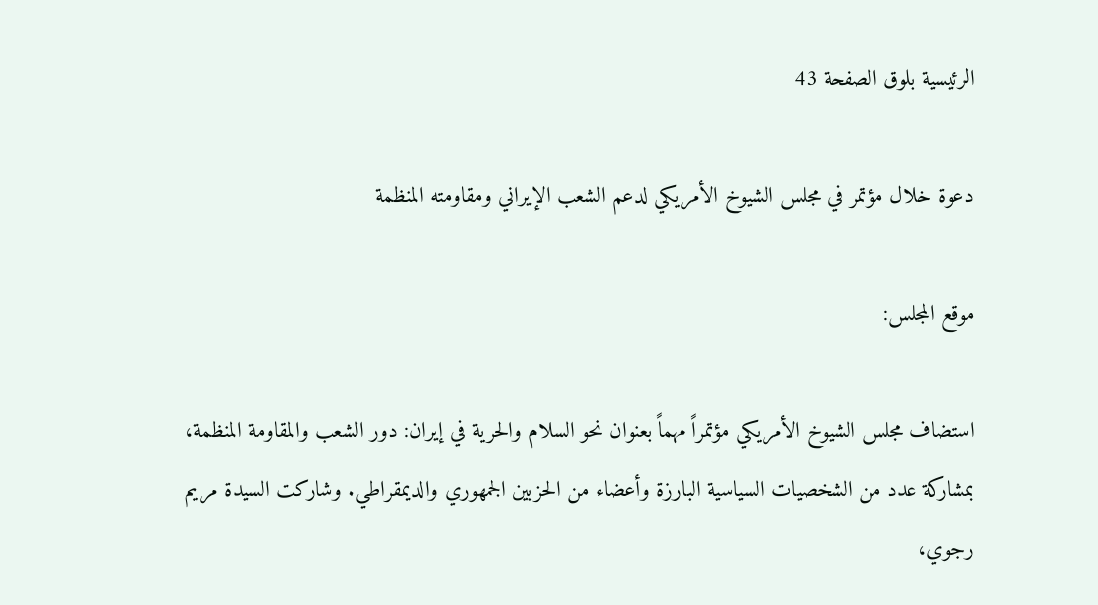الرئيسية بلوق الصفحة 43

دعوة خلال مؤتمر في مجلس الشيوخ الأمريكي لدعم الشعب الإيراني ومقاومته المنظمة

موقع المجلس:

استضاف مجلس الشيوخ الأمريكي مؤتمراً مهماً بعنوان نحو السلام والحرية في إيران: دور الشعب والمقاومة المنظمة، بمشاركة عدد من الشخصيات السياسية البارزة وأعضاء من الحزبين الجمهوري والديمقراطي. وشاركت السيدة مريم رجوي،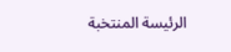الرئيسة المنتخبة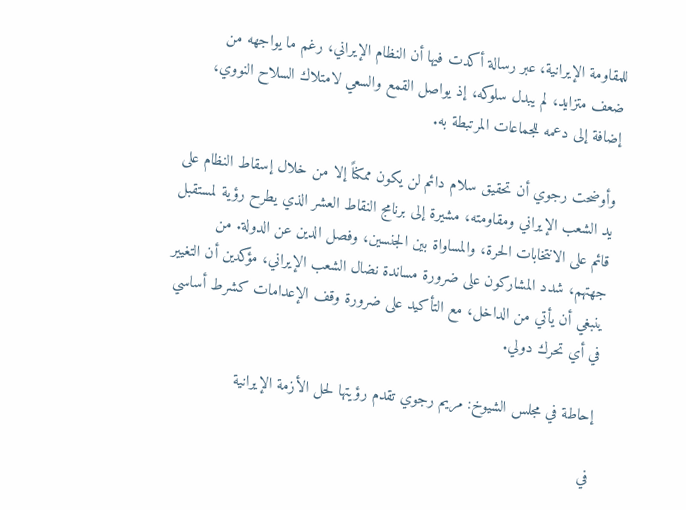للمقاومة الإيرانية، عبر رسالة أكدت فيها أن النظام الإيراني، رغم ما يواجهه من ضعف متزايد، لم يبدل سلوكه، إذ يواصل القمع والسعي لامتلاك السلاح النووي، إضافة إلى دعمه للجماعات المرتبطة به.

وأوضحت رجوي أن تحقيق سلام دائم لن يكون ممكناً إلا من خلال إسقاط النظام على يد الشعب الإيراني ومقاومته، مشيرة إلى برنامج النقاط العشر الذي يطرح رؤية لمستقبل قائم على الانتخابات الحرة، والمساواة بين الجنسين، وفصل الدين عن الدولة. من جهتهم، شدد المشاركون على ضرورة مساندة نضال الشعب الإيراني، مؤكدين أن التغيير ينبغي أن يأتي من الداخل، مع التأكيد على ضرورة وقف الإعدامات كشرط أساسي في أي تحرك دولي.

إحاطة في مجلس الشيوخ: مريم رجوي تقدم رؤيتها لحل الأزمة الإيرانية

في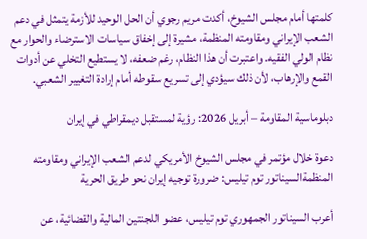كلمتها أمام مجلس الشيوخ، أكدت مريم رجوي أن الحل الوحيد للأزمة يتمثل في دعم الشعب الإيراني ومقاومته المنظمة، مشيرة إلى إخفاق سياسات الاسترضاء والحوار مع نظام الولي الفقيه. واعتبرت أن هذا النظام، رغم ضعفه، لا يستطيع التخلي عن أدوات القمع والإرهاب، لأن ذلك سيؤدي إلى تسريع سقوطه أمام إرادة التغيير الشعبي.

دبلوماسية المقاومة – أبريل 2026: رؤية لمستقبل ديمقراطي في إيران

دعوة خلال مؤتمر في مجلس الشيوخ الأمريكي لدعم الشعب الإيراني ومقاومته المنظمةالسيناتور توم تيليس: ضرورة توجيه إيران نحو طريق الحرية

أعرب السيناتور الجمهوري توم تيليس، عضو اللجنتين المالية والقضائية، عن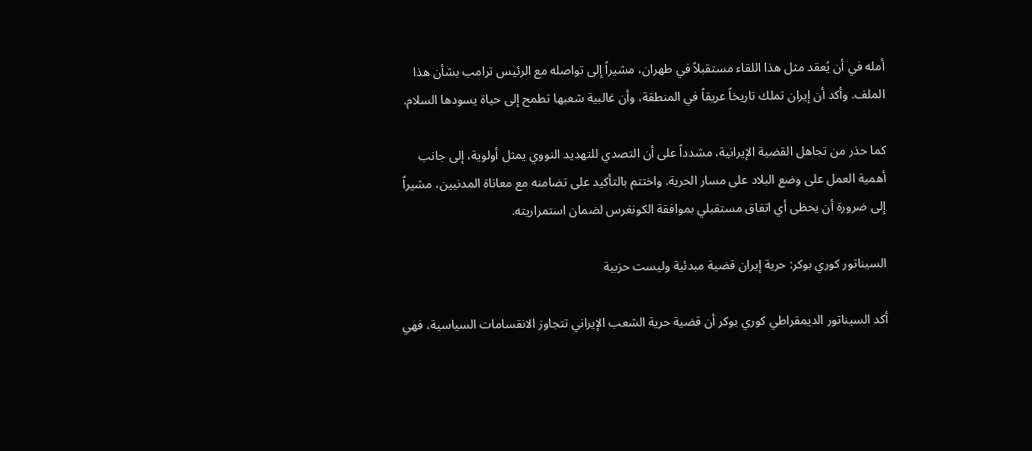أمله في أن يُعقد مثل هذا اللقاء مستقبلاً في طهران، مشيراً إلى تواصله مع الرئيس ترامب بشأن هذا الملف. وأكد أن إيران تملك تاريخاً عريقاً في المنطقة، وأن غالبية شعبها تطمح إلى حياة يسودها السلام.

كما حذر من تجاهل القضية الإيرانية، مشدداً على أن التصدي للتهديد النووي يمثل أولوية، إلى جانب أهمية العمل على وضع البلاد على مسار الحرية. واختتم بالتأكيد على تضامنه مع معاناة المدنيين، مشيراً إلى ضرورة أن يحظى أي اتفاق مستقبلي بموافقة الكونغرس لضمان استمراريته.

السيناتور كوري بوكر: حرية إيران قضية مبدئية وليست حزبية

أكد السيناتور الديمقراطي كوري بوكر أن قضية حرية الشعب الإيراني تتجاوز الانقسامات السياسية، فهي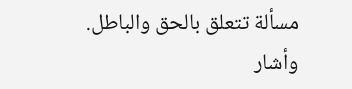مسألة تتعلق بالحق والباطل. وأشار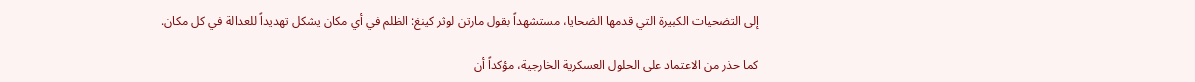إلى التضحيات الكبيرة التي قدمها الضحايا، مستشهداً بقول مارتن لوثر كينغ: الظلم في أي مكان يشكل تهديداً للعدالة في كل مكان.

كما حذر من الاعتماد على الحلول العسكرية الخارجية، مؤكداً أن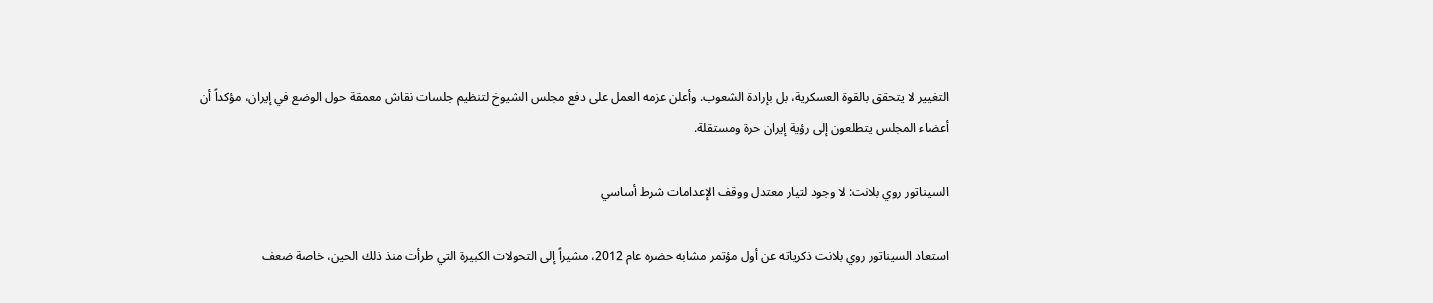التغيير لا يتحقق بالقوة العسكرية، بل بإرادة الشعوب. وأعلن عزمه العمل على دفع مجلس الشيوخ لتنظيم جلسات نقاش معمقة حول الوضع في إيران، مؤكداً أن أعضاء المجلس يتطلعون إلى رؤية إيران حرة ومستقلة.

السيناتور روي بلانت: لا وجود لتيار معتدل ووقف الإعدامات شرط أساسي

استعاد السيناتور روي بلانت ذكرياته عن أول مؤتمر مشابه حضره عام 2012، مشيراً إلى التحولات الكبيرة التي طرأت منذ ذلك الحين، خاصة ضعف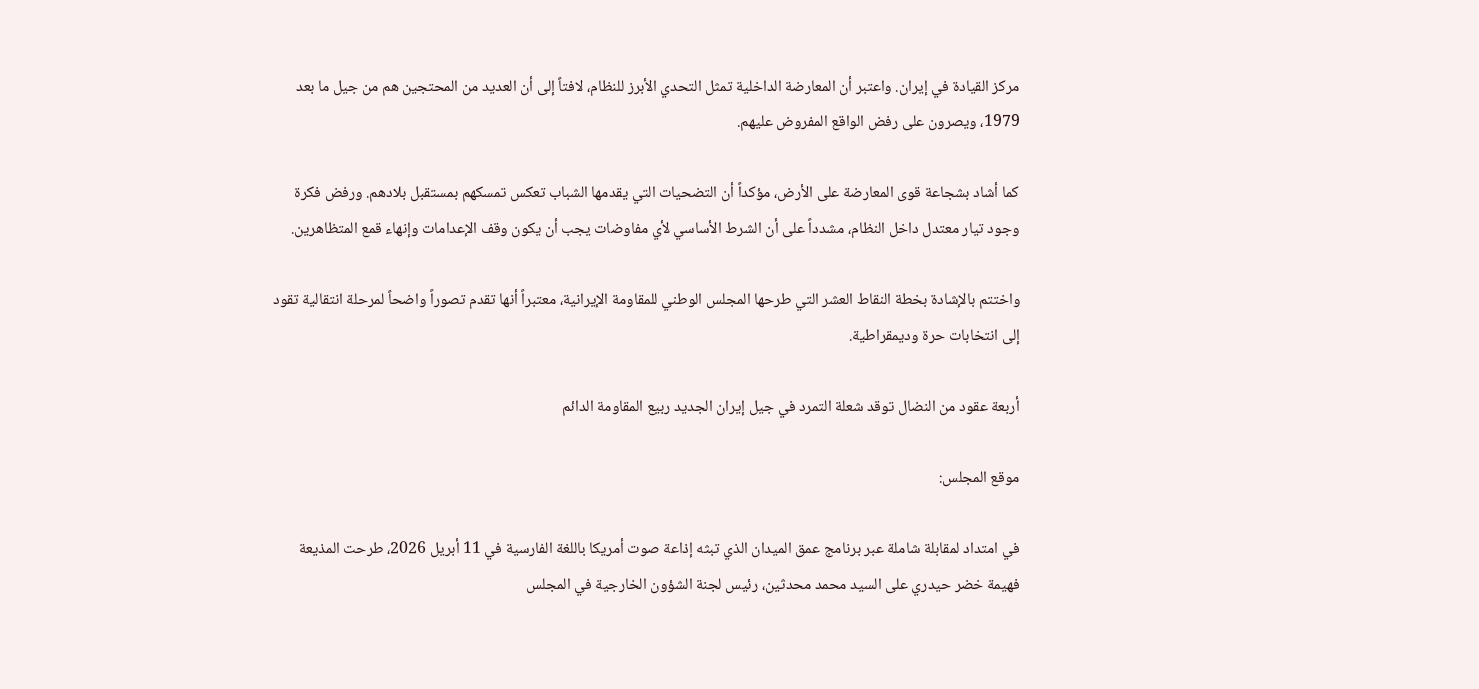مركز القيادة في إيران. واعتبر أن المعارضة الداخلية تمثل التحدي الأبرز للنظام، لافتاً إلى أن العديد من المحتجين هم من جيل ما بعد 1979، ويصرون على رفض الواقع المفروض عليهم.

كما أشاد بشجاعة قوى المعارضة على الأرض، مؤكداً أن التضحيات التي يقدمها الشباب تعكس تمسكهم بمستقبل بلادهم. ورفض فكرة وجود تيار معتدل داخل النظام، مشدداً على أن الشرط الأساسي لأي مفاوضات يجب أن يكون وقف الإعدامات وإنهاء قمع المتظاهرين.

واختتم بالإشادة بخطة النقاط العشر التي طرحها المجلس الوطني للمقاومة الإيرانية، معتبراً أنها تقدم تصوراً واضحاً لمرحلة انتقالية تقود إلى انتخابات حرة وديمقراطية.

أربعة عقود من النضال توقد شعلة التمرد في جيل إيران الجديد ربيع المقاومة الدائم

موقع المجلس:

في امتداد لمقابلة شاملة عبر برنامج عمق الميدان الذي تبثه إذاعة صوت أمريكا باللغة الفارسية في 11 أبريل 2026، طرحت المذيعة فهيمة خضر حيدري على السيد محمد محدثين، رئيس لجنة الشؤون الخارجية في المجلس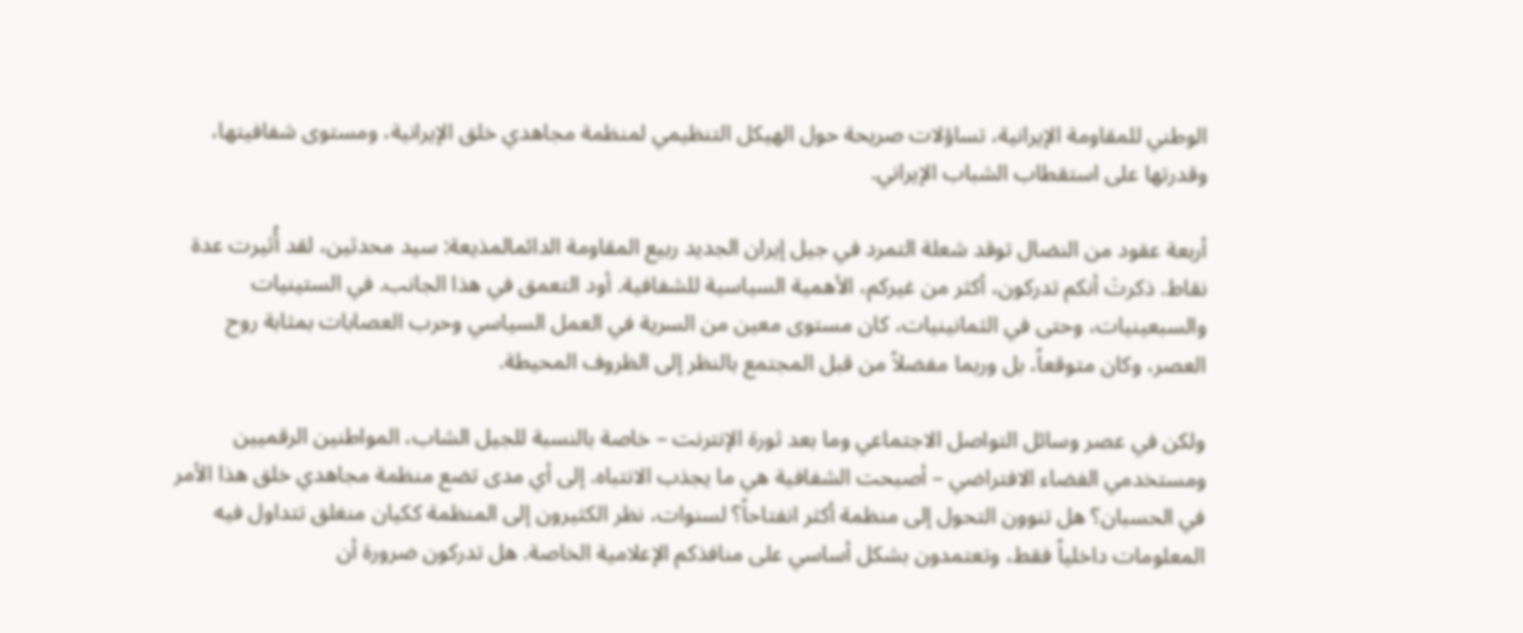الوطني للمقاومة الإيرانية، تساؤلات صريحة حول الهيكل التنظيمي لمنظمة مجاهدي خلق الإيرانية، ومستوى شفافيتها، وقدرتها على استقطاب الشباب الإيراني.

أربعة عقود من النضال توقد شعلة التمرد في جيل إيران الجديد ربيع المقاومة الدائمالمذيعة: سيد محدثين، لقد أُثيرت عدة نقاط. ذكرتَ أنكم تدركون، أكثر من غيركم، الأهمية السياسية للشفافية. أود التعمق في هذا الجانب. في الستينيات والسبعينيات، وحتى في الثمانينيات، كان مستوى معين من السرية في العمل السياسي وحرب العصابات بمثابة روح العصر، وكان متوقعاً، بل وربما مفضلاً من قبل المجتمع بالنظر إلى الظروف المحيطة.

ولكن في عصر وسائل التواصل الاجتماعي وما بعد ثورة الإنترنت – خاصة بالنسبة للجيل الشاب، المواطنين الرقميين ومستخدمي الفضاء الافتراضي – أصبحت الشفافية هي ما يجذب الانتباه. إلى أي مدى تضع منظمة مجاهدي خلق هذا الأمر في الحسبان؟ هل تنوون التحول إلى منظمة أكثر انفتاحاً؟ لسنوات، نظر الكثيرون إلى المنظمة ككيان منغلق تتداول فيه المعلومات داخلياً فقط، وتعتمدون بشكل أساسي على منافذكم الإعلامية الخاصة. هل تدركون ضرورة أن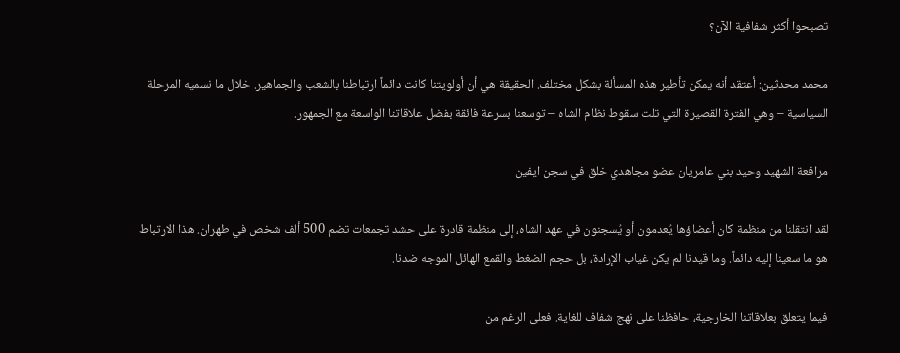تصبحوا أكثر شفافية الآن؟

محمد محدثين: أعتقد أنه يمكن تأطير هذه المسألة بشكل مختلف. الحقيقة هي أن أولويتنا كانت دائماً ارتباطنا بالشعب والجماهير. خلال ما نسميه المرحلة السياسية – وهي الفترة القصيرة التي تلت سقوط نظام الشاه – توسعنا بسرعة فائقة بفضل علاقاتنا الواسعة مع الجمهور.

مرافعة الشهيد وحيد بني عامريان عضو مجاهدي خلق في سجن ايفين

لقد انتقلنا من منظمة كان أعضاؤها يُعدمون أو يُسجنون في عهد الشاه، إلى منظمة قادرة على حشد تجمعات تضم 500 ألف شخص في طهران. هذا الارتباط هو ما سعينا إليه دائماً. وما قيدنا لم يكن غياب الإرادة، بل حجم الضغط والقمع الهائل الموجه ضدنا.

فيما يتعلق بعلاقاتنا الخارجية، حافظنا على نهج شفاف للغاية. فعلى الرغم من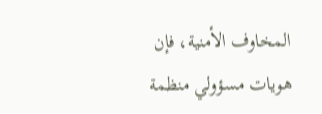المخاوف الأمنية، فإن هويات مسؤولي منظمة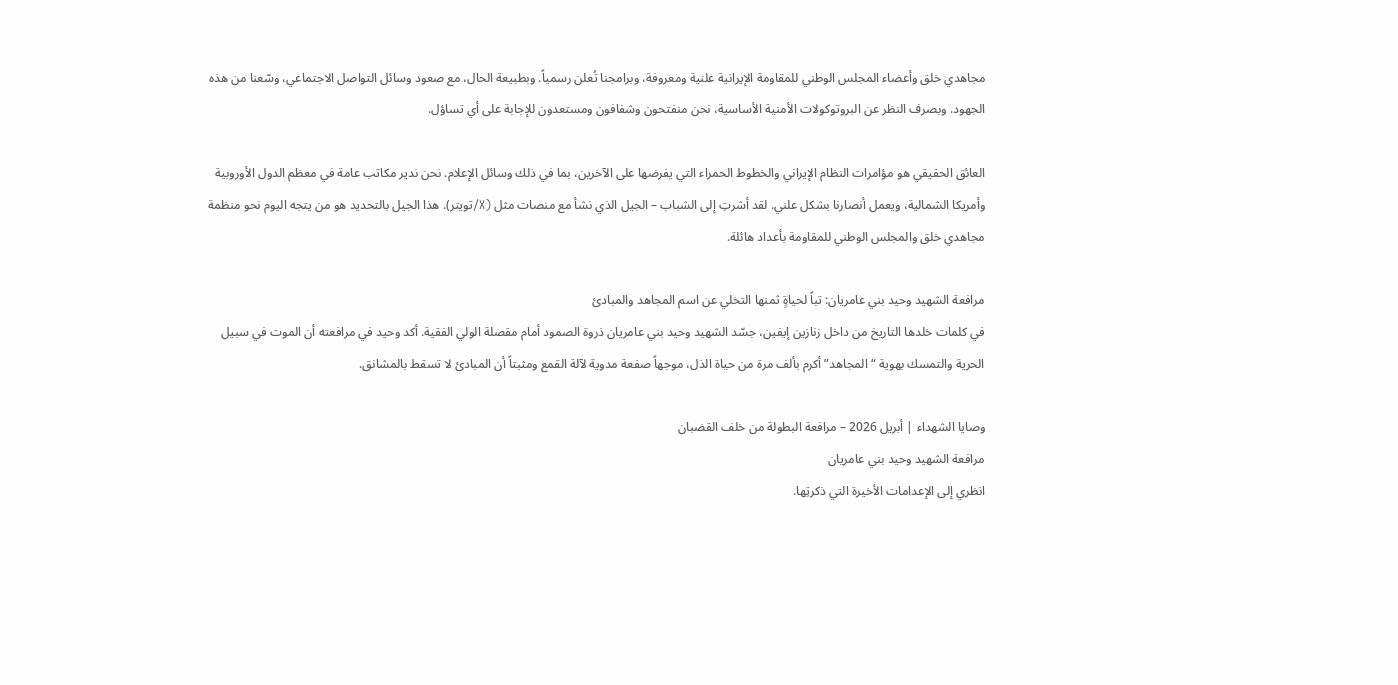مجاهدي خلق وأعضاء المجلس الوطني للمقاومة الإيرانية علنية ومعروفة، وبرامجنا تُعلن رسمياً. وبطبيعة الحال، مع صعود وسائل التواصل الاجتماعي، وسّعنا من هذه الجهود. وبصرف النظر عن البروتوكولات الأمنية الأساسية، نحن منفتحون وشفافون ومستعدون للإجابة على أي تساؤل.

العائق الحقيقي هو مؤامرات النظام الإيراني والخطوط الحمراء التي يفرضها على الآخرين، بما في ذلك وسائل الإعلام. نحن ندير مكاتب عامة في معظم الدول الأوروبية وأمريكا الشمالية، ويعمل أنصارنا بشكل علني. لقد أشرتِ إلى الشباب – الجيل الذي نشأ مع منصات مثل (X/تويتر). هذا الجيل بالتحديد هو من يتجه اليوم نحو منظمة مجاهدي خلق والمجلس الوطني للمقاومة بأعداد هائلة.

مرافعة الشهيد وحيد بني عامريان: تباً لحياةٍ ثمنها التخلي عن اسم المجاهد والمبادئ
في كلمات خلدها التاريخ من داخل زنازين إيفين، جسّد الشهيد وحيد بني عامريان ذروة الصمود أمام مقصلة الولي الفقیة. أكد وحيد في مرافعته أن الموت في سبيل الحرية والتمسك بهوية “المجاهد” أكرم بألف مرة من حياة الذل، موجهاً صفعة مدوية لآلة القمع ومثبتاً أن المبادئ لا تسقط بالمشانق.

وصايا الشهداء | أبريل 2026 – مرافعة البطولة من خلف القضبان
مرافعة الشهيد وحيد بني عامريان
انظري إلى الإعدامات الأخيرة التي ذكرتِها.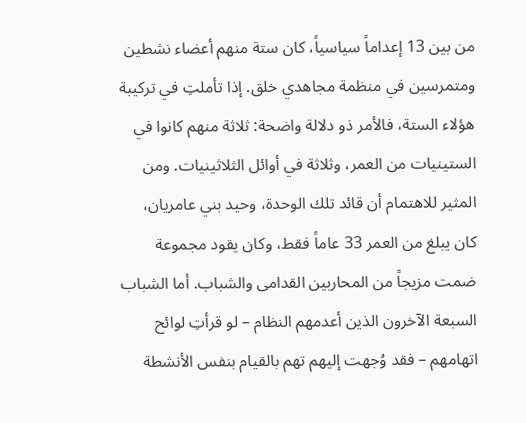من بين 13 إعداماً سياسياً، كان ستة منهم أعضاء نشطين ومتمرسين في منظمة مجاهدي خلق. إذا تأملتِ في تركيبة هؤلاء الستة، فالأمر ذو دلالة واضحة: ثلاثة منهم كانوا في الستينيات من العمر، وثلاثة في أوائل الثلاثينيات. ومن المثير للاهتمام أن قائد تلك الوحدة، وحيد بني عامريان، كان يبلغ من العمر 33 عاماً فقط، وكان يقود مجموعة ضمت مزيجاً من المحاربين القدامى والشباب. أما الشباب السبعة الآخرون الذين أعدمهم النظام – لو قرأتِ لوائح اتهامهم – فقد وُجهت إليهم تهم بالقيام بنفس الأنشطة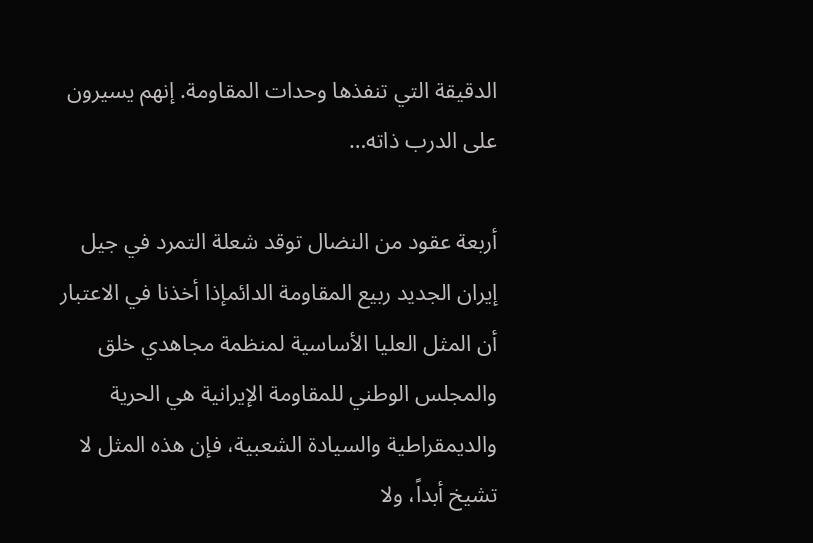الدقيقة التي تنفذها وحدات المقاومة. إنهم يسيرون على الدرب ذاته…

أربعة عقود من النضال توقد شعلة التمرد في جيل إيران الجديد ربيع المقاومة الدائمإذا أخذنا في الاعتبار أن المثل العليا الأساسية لمنظمة مجاهدي خلق والمجلس الوطني للمقاومة الإيرانية هي الحرية والديمقراطية والسيادة الشعبية، فإن هذه المثل لا تشيخ أبداً، ولا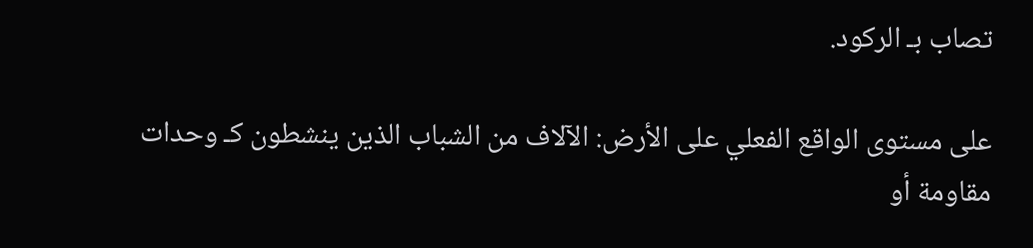تصاب بـ الركود.

على مستوى الواقع الفعلي على الأرض: الآلاف من الشباب الذين ينشطون كـ وحدات مقاومة أو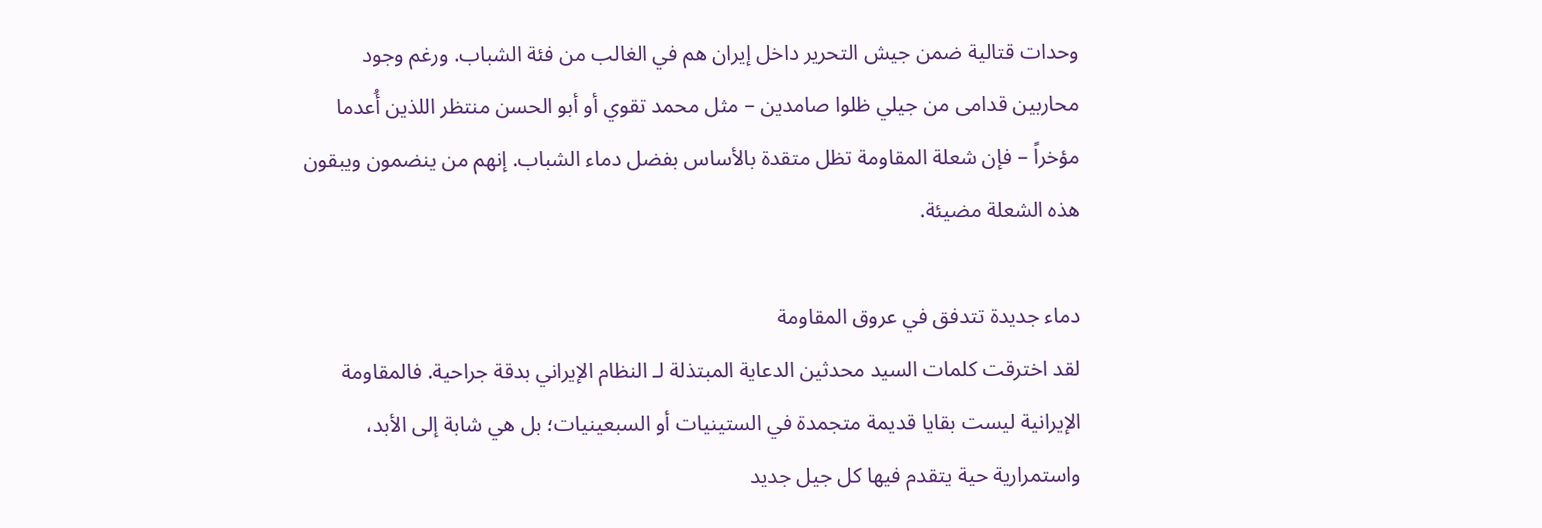وحدات قتالية ضمن جيش التحرير داخل إيران هم في الغالب من فئة الشباب. ورغم وجود محاربين قدامى من جيلي ظلوا صامدين – مثل محمد تقوي أو أبو الحسن منتظر اللذين أُعدما مؤخراً – فإن شعلة المقاومة تظل متقدة بالأساس بفضل دماء الشباب. إنهم من ينضمون ويبقون هذه الشعلة مضيئة.

دماء جديدة تتدفق في عروق المقاومة
لقد اخترقت كلمات السيد محدثين الدعاية المبتذلة لـ النظام الإيراني بدقة جراحية. فالمقاومة الإيرانية ليست بقايا قديمة متجمدة في الستينيات أو السبعينيات؛ بل هي شابة إلى الأبد، واستمرارية حية يتقدم فيها كل جيل جديد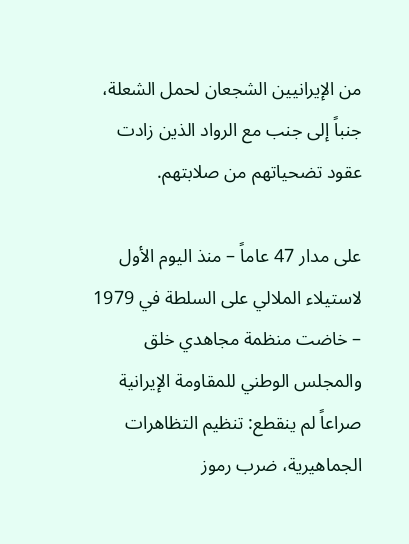من الإيرانيين الشجعان لحمل الشعلة، جنباً إلى جنب مع الرواد الذين زادت عقود تضحياتهم من صلابتهم.

على مدار 47 عاماً – منذ اليوم الأول لاستيلاء الملالي على السلطة في 1979 – خاضت منظمة مجاهدي خلق والمجلس الوطني للمقاومة الإيرانية صراعاً لم ينقطع: تنظيم التظاهرات الجماهيرية، ضرب رموز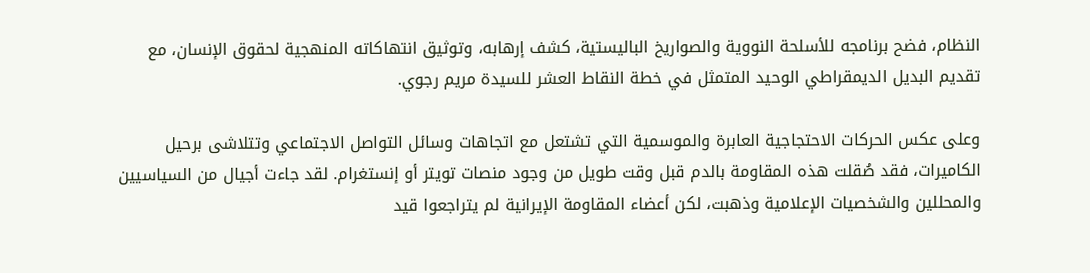النظام، فضح برنامجه للأسلحة النووية والصواريخ الباليستية، كشف إرهابه، وتوثيق انتهاكاته المنهجية لحقوق الإنسان، مع تقديم البديل الديمقراطي الوحيد المتمثل في خطة النقاط العشر للسيدة مريم رجوي.

وعلى عكس الحركات الاحتجاجية العابرة والموسمية التي تشتعل مع اتجاهات وسائل التواصل الاجتماعي وتتلاشى برحيل الكاميرات، فقد صُقلت هذه المقاومة بالدم قبل وقت طويل من وجود منصات تويتر أو إنستغرام. لقد جاءت أجيال من السياسيين والمحللين والشخصيات الإعلامية وذهبت، لكن أعضاء المقاومة الإيرانية لم يتراجعوا قيد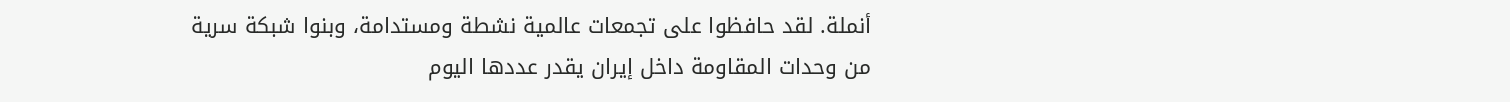أنملة. لقد حافظوا على تجمعات عالمية نشطة ومستدامة، وبنوا شبكة سرية من وحدات المقاومة داخل إيران يقدر عددها اليوم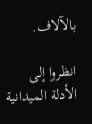بالآلاف.

انظروا إلى الأدلة الميدانية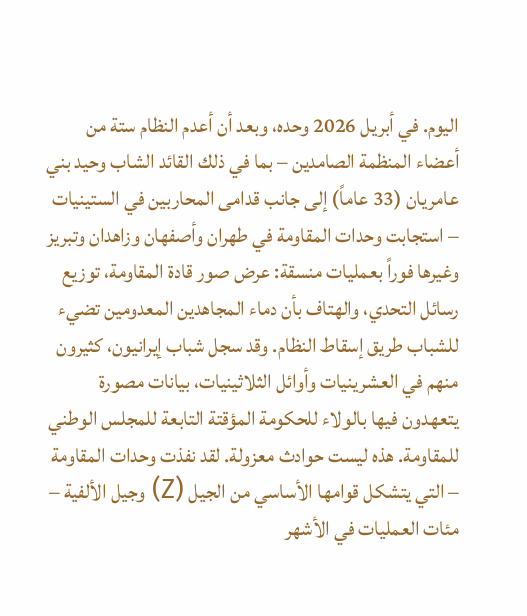اليوم. في أبريل 2026 وحده، وبعد أن أعدم النظام ستة من أعضاء المنظمة الصامدين – بما في ذلك القائد الشاب وحيد بني عامريان (33 عاماً) إلى جانب قدامى المحاربين في الستينيات – استجابت وحدات المقاومة في طهران وأصفهان وزاهدان وتبريز وغيرها فوراً بعمليات منسقة: عرض صور قادة المقاومة، توزيع رسائل التحدي، والهتاف بأن دماء المجاهدين المعدومين تضيء للشباب طريق إسقاط النظام. وقد سجل شباب إيرانيون، كثيرون منهم في العشرينيات وأوائل الثلاثينيات، بيانات مصورة يتعهدون فيها بالولاء للحكومة المؤقتة التابعة للمجلس الوطني للمقاومة. هذه ليست حوادث معزولة. لقد نفذت وحدات المقاومة – التي يتشكل قوامها الأساسي من الجيل (Z) وجيل الألفية – مئات العمليات في الأشهر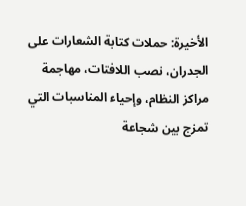الأخيرة: حملات كتابة الشعارات على الجدران، نصب اللافتات، مهاجمة مراكز النظام، وإحياء المناسبات التي تمزج بين شجاعة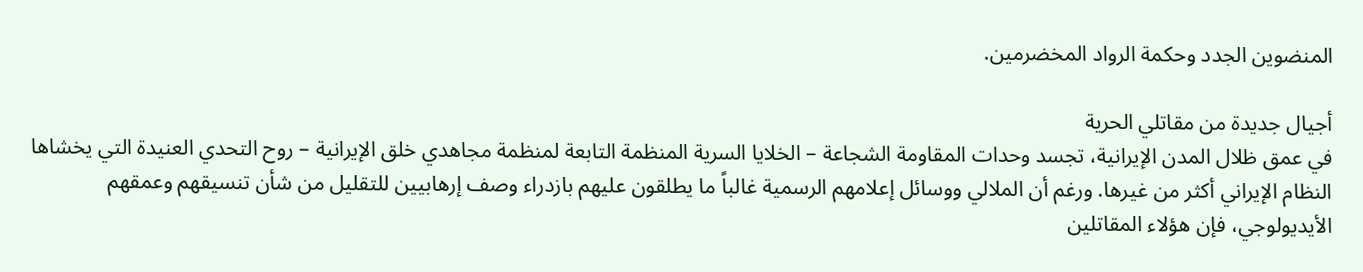المنضوين الجدد وحكمة الرواد المخضرمين.

أجيال جديدة من مقاتلي الحرية
في عمق ظلال المدن الإيرانية، تجسد وحدات المقاومة الشجاعة – الخلايا السرية المنظمة التابعة لمنظمة مجاهدي خلق الإيرانية – روح التحدي العنيدة التي يخشاها النظام الإيراني أكثر من غيرها. ورغم أن الملالي ووسائل إعلامهم الرسمية غالباً ما يطلقون عليهم بازدراء وصف إرهابيين للتقليل من شأن تنسيقهم وعمقهم الأيديولوجي، فإن هؤلاء المقاتلين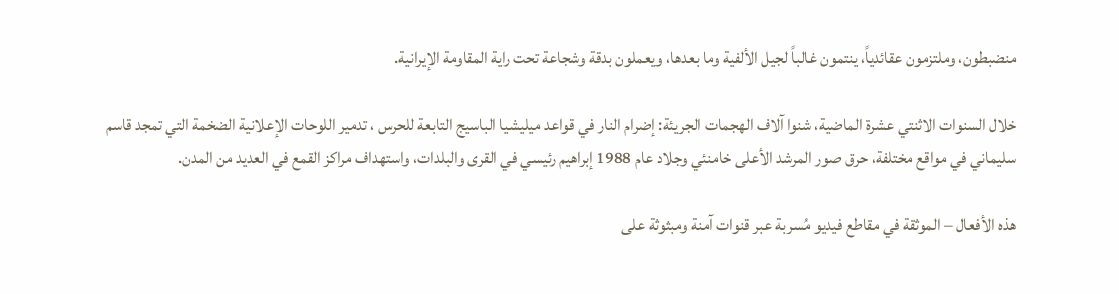منضبطون، وملتزمون عقائدياً، ينتمون غالباً لجيل الألفية وما بعدها، ويعملون بدقة وشجاعة تحت راية المقاومة الإيرانية.

خلال السنوات الاثنتي عشرة الماضية، شنوا آلاف الهجمات الجريئة: إضرام النار في قواعد ميليشيا الباسيج التابعة للحرس ، تدمير اللوحات الإعلانية الضخمة التي تمجد قاسم سليماني في مواقع مختلفة، حرق صور المرشد الأعلى خامنئي وجلاد عام 1988 إبراهيم رئيسي في القرى والبلدات، واستهداف مراكز القمع في العديد من المدن.

هذه الأفعال – الموثقة في مقاطع فيديو مُسربة عبر قنوات آمنة ومبثوثة على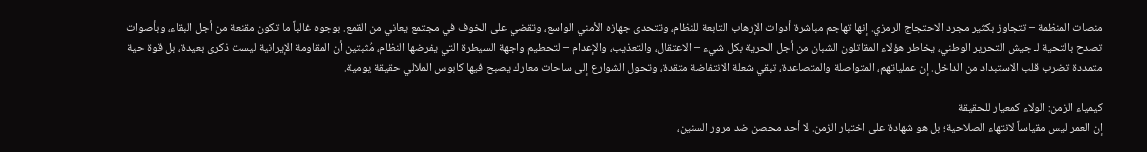منصات المنظمة – تتجاوز بكثير مجرد الاحتجاج الرمزي. إنها تهاجم مباشرة أدوات الإرهاب التابعة للنظام، وتتحدى جهازه الأمني الواسع، وتقضي على الخوف في مجتمع يعاني من القمع. بوجوه غالباً ما تكون مقنعة من أجل البقاء، وبأصوات تصدح بالتحية لـ جيش التحرير الوطني، يخاطر هؤلاء المقاتلون الشبان من أجل الحرية بكل شيء – الاعتقال، والتعذيب، والإعدام – لتحطيم واجهة السيطرة التي يفرضها النظام، مُثبتين أن المقاومة الإيرانية ليست ذكرى بعيدة، بل قوة حية متمددة تضرب قلب الاستبداد من الداخل. إن عملياتهم، المتواصلة والمتصاعدة، تبقي شعلة الانتفاضة متقدة، وتحول الشوارع إلى ساحات معارك يصبح فيها كابوس الملالي حقيقة يومية.

كيمياء الزمن: الولاء كمعيار للحقيقة
إن العمر ليس مقياساً لانتهاء الصلاحية؛ بل هو شهادة على اختبار الزمن. لا أحد محصن ضد مرور السنين،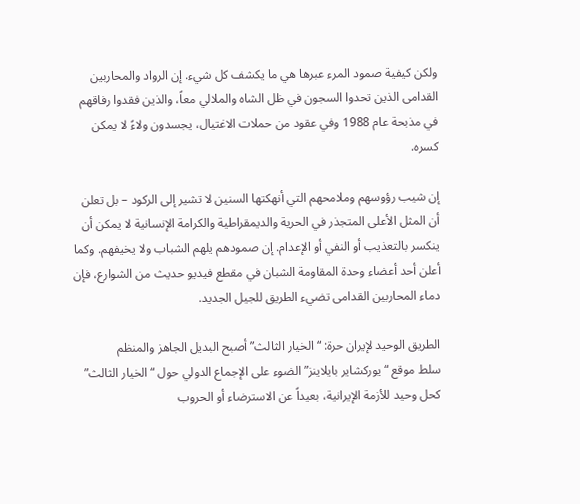ولكن كيفية صمود المرء عبرها هي ما يكشف كل شيء. إن الرواد والمحاربين القدامى الذين تحدوا السجون في ظل الشاه والملالي معاً، والذين فقدوا رفاقهم في مذبحة عام 1988 وفي عقود من حملات الاغتيال، يجسدون ولاءً لا يمكن كسره.

إن شيب رؤوسهم وملامحهم التي أنهكتها السنين لا تشير إلى الركود – بل تعلن أن المثل الأعلى المتجذر في الحرية والديمقراطية والكرامة الإنسانية لا يمكن أن ينكسر بالتعذيب أو النفي أو الإعدام. إن صمودهم يلهم الشباب ولا يخيفهم. وكما أعلن أحد أعضاء وحدة المقاومة الشبان في مقطع فيديو حديث من الشوارع، فإن دماء المحاربين القدامى تضيء الطريق للجيل الجديد.

الطريق الوحيد لإيران حرة: “الخيار الثالث” أصبح البديل الجاهز والمنظم
سلط موقع “يوركشاير بايلاينز” الضوء على الإجماع الدولي حول “الخيار الثالث” كحل وحيد للأزمة الإيرانية، بعيداً عن الاسترضاء أو الحروب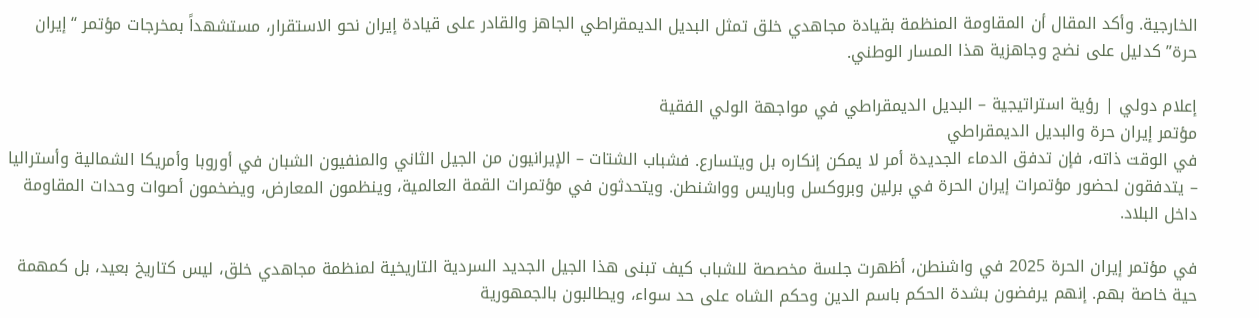الخارجية. وأكد المقال أن المقاومة المنظمة بقيادة مجاهدي خلق تمثل البديل الديمقراطي الجاهز والقادر على قيادة إيران نحو الاستقرار، مستشهداً بمخرجات مؤتمر “إيران حرة” كدليل على نضج وجاهزية هذا المسار الوطني.

إعلام دولي | رؤية استراتيجية – البديل الديمقراطي في مواجهة الولي الفقیة
مؤتمر إيران حرة والبديل الديمقراطي
في الوقت ذاته، فإن تدفق الدماء الجديدة أمر لا يمكن إنكاره بل ويتسارع. فشباب الشتات – الإيرانيون من الجيل الثاني والمنفيون الشبان في أوروبا وأمريكا الشمالية وأستراليا – يتدفقون لحضور مؤتمرات إيران الحرة في برلين وبروكسل وباريس وواشنطن. ويتحدثون في مؤتمرات القمة العالمية، وينظمون المعارض، ويضخمون أصوات وحدات المقاومة داخل البلاد.

في مؤتمر إيران الحرة 2025 في واشنطن، أظهرت جلسة مخصصة للشباب كيف تبنى هذا الجيل الجديد السردية التاريخية لمنظمة مجاهدي خلق، ليس كتاريخ بعيد، بل كمهمة حية خاصة بهم. إنهم يرفضون بشدة الحكم باسم الدين وحكم الشاه على حد سواء، ويطالبون بالجمهورية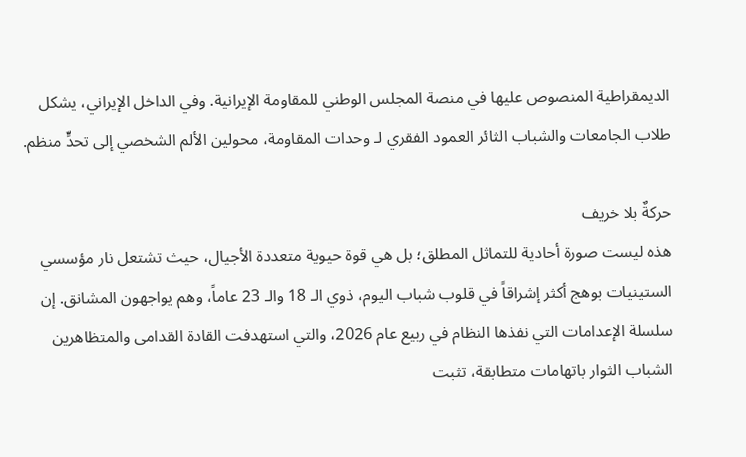الديمقراطية المنصوص عليها في منصة المجلس الوطني للمقاومة الإيرانية. وفي الداخل الإيراني، يشكل طلاب الجامعات والشباب الثائر العمود الفقري لـ وحدات المقاومة، محولين الألم الشخصي إلى تحدٍّ منظم.

حركةٌ بلا خريف
هذه ليست صورة أحادية للتماثل المطلق؛ بل هي قوة حيوية متعددة الأجيال، حيث تشتعل نار مؤسسي الستينيات بوهج أكثر إشراقاً في قلوب شباب اليوم، ذوي الـ 18 والـ 23 عاماً، وهم يواجهون المشانق. إن سلسلة الإعدامات التي نفذها النظام في ربيع عام 2026، والتي استهدفت القادة القدامى والمتظاهرين الشباب الثوار باتهامات متطابقة، تثبت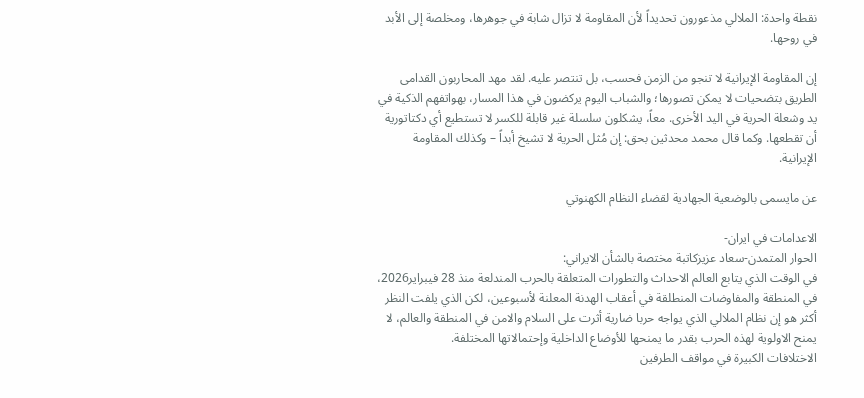نقطة واحدة: الملالي مذعورون تحديداً لأن المقاومة لا تزال شابة في جوهرها، ومخلصة إلى الأبد في روحها.

إن المقاومة الإيرانية لا تنجو من الزمن فحسب، بل تنتصر عليه. لقد مهد المحاربون القدامى الطريق بتضحيات لا يمكن تصورها؛ والشباب اليوم يركضون في هذا المسار، بهواتفهم الذكية في يد وشعلة الحرية في اليد الأخرى. معاً، يشكلون سلسلة غير قابلة للكسر لا تستطيع أي دكتاتورية أن تقطعها. وكما قال محمد محدثين بحق: إن مُثل الحرية لا تشيخ أبداً – وكذلك المقاومة الإيرانية.

عن مايسمى بالوضعية الجهادية لقضاء النظام الکهنوتي

الاعدامات في ایران-
الحوار المتمدن-سعاد عزيزکاتبة مختصة بالشأن الايراني:
في الوقت الذي يتابع العالم الاحداث والتطورات المتعلقة بالحرب المندلعة منذ 28 فيبراير2026، في المنطقة والمفاوضات المنطلقة في أعقاب الهدنة المعلنة لأسبوعين، لکن الذي يلفت النظر أکثر هو إن نظام الملالي الذي يواجه حربا ضارية أثرت على السلام والامن في المنطقة والعالم، لا يمنح الاولوية لهذه الحرب بقدر ما يمنحها للأوضاع الداخلية وإحتمالاتها المختلفة.
الاختلافات الکبيرة في مواقف الطرفين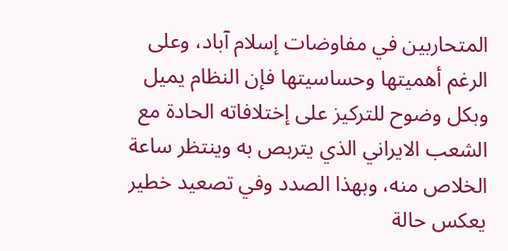المتحاربين في مفاوضات إسلام آباد، وعلى الرغم أهميتها وحساسيتها فإن النظام يميل وبکل وضوح للترکيز على إختلافاته الحادة مع الشعب الايراني الذي يتربص به وينتظر ساعة الخلاص منه، وبهذا الصدد وفي تصعيد خطير يعكس حالة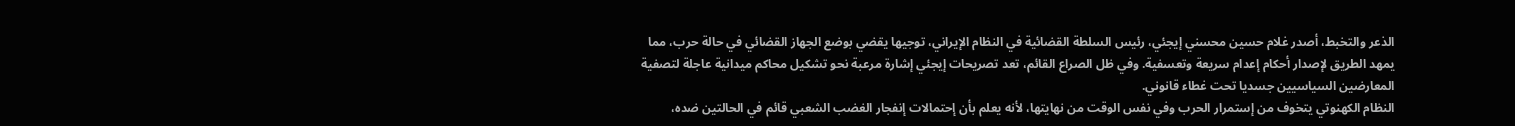الذعر والتخبط، أصدر غلام حسين محسني إيجئي، رئيس السلطة القضائية في النظام الإيراني، توجيها يقضي بوضع الجهاز القضائي في حالة حرب، مما يمهد الطريق لإصدار أحكام إعدام سريعة وتعسفية. وفي ظل الصراع القائم، تعد تصريحات إيجئي إشارة مرعبة نحو تشكيل محاكم ميدانية عاجلة لتصفية المعارضين السياسيين جسديا تحت غطاء قانوني.
النظام الکهنوتي يتخوف من إستمرار الحرب وفي نفس الوقت من نهايتها، لأنه يعلم بأن إحتمالات إنفجار الغضب الشعبي قائم في الحالتين ضده،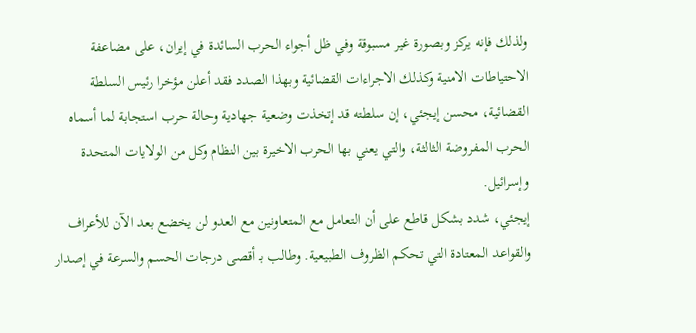ولذلك فإنه يرکز وبصورة غير مسبوقة وفي ظل أجواء الحرب السائدة في إيران، على مضاعفة الاحتياطات الامنية وکذلك الاجراءات القضائية وبهذا الصدد فقد أعلن مؤخرا رئيس السلطة القضائية، محسن إيجئي، إن سلطته قد إتخذت وضعية جهادية وحالة حرب استجابة لما أسماه الحرب المفروضة الثالثة، والتي يعني بها الحرب الاخيرة بين النظام وكل من الولايات المتحدة وإسرائيل.
إيجئي، شدد بشکل قاطع على أن التعامل مع المتعاونين مع العدو لن يخضع بعد الآن للأعراف والقواعد المعتادة التي تحكم الظروف الطبيعية. وطالب بـ أقصى درجات الحسم والسرعة في إصدار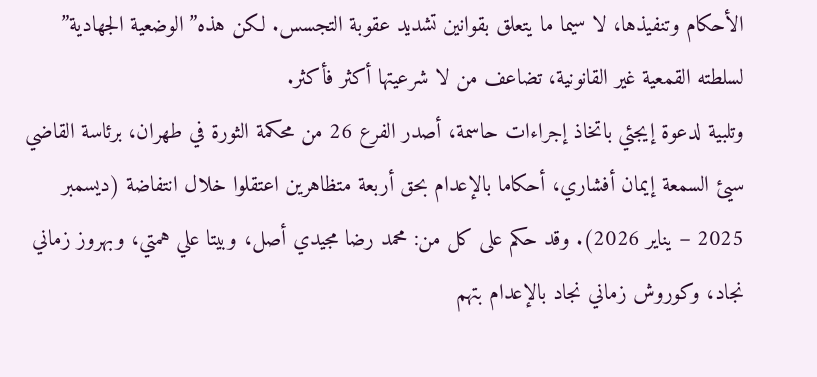الأحكام وتنفيذها، لا سيما ما يتعلق بقوانين تشديد عقوبة التجسس. لکن هذه”الوضعية الجهادية” لسلطته القمعية غير القانونية، تضاعف من لا شرعيتها أکثر فأکثر.
وتلبية لدعوة إيجئي باتخاذ إجراءات حاسمة، أصدر الفرع 26 من محكمة الثورة في طهران، برئاسة القاضي سيئ السمعة إيمان أفشاري، أحكاما بالإعدام بحق أربعة متظاهرين اعتقلوا خلال انتفاضة (ديسمبر 2025 – يناير 2026). وقد حكم على كل من: محمد رضا مجيدي أصل، وبيتا علي همتي، وبهروز زماني نجاد، وكوروش زماني نجاد بالإعدام بتهم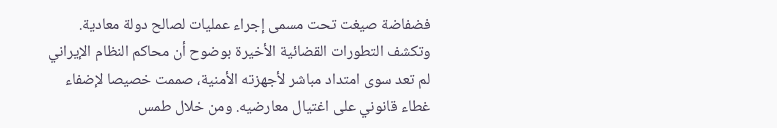فضفاضة صيغت تحت مسمى إجراء عمليات لصالح دولة معادية.
وتكشف التطورات القضائية الأخيرة بوضوح أن محاكم النظام الإيراني لم تعد سوى امتداد مباشر لأجهزته الأمنية، صممت خصيصا لإضفاء غطاء قانوني على اغتيال معارضيه. ومن خلال طمس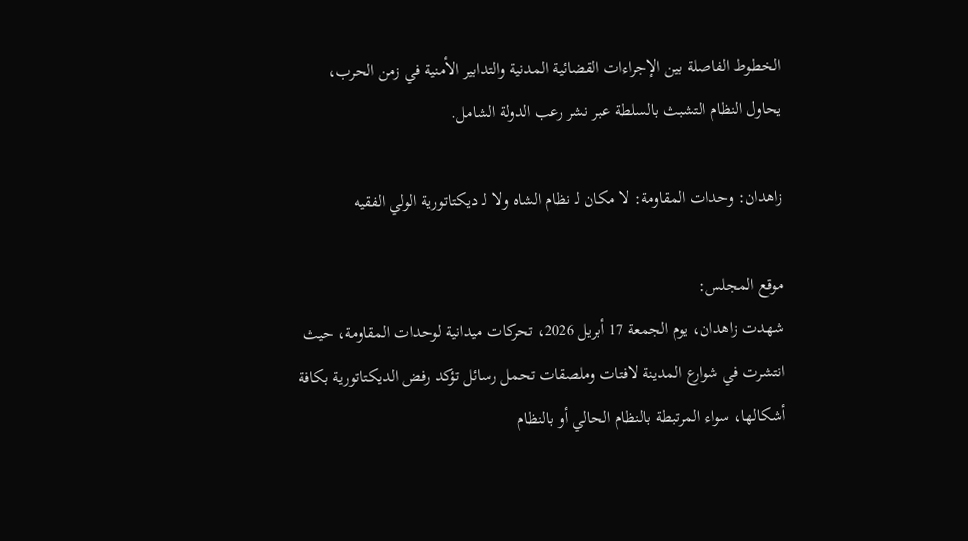الخطوط الفاصلة بين الإجراءات القضائية المدنية والتدابير الأمنية في زمن الحرب، يحاول النظام التشبث بالسلطة عبر نشر رعب الدولة الشامل.

زاهدان: وحدات المقاومة: لا مكان لـ نظام الشاه ولا لـ ديكتاتورية الولي الفقيه

موقع المجلس:
شهدت زاهدان، يوم الجمعة 17 أبريل 2026، تحركات ميدانية لوحدات المقاومة، حيث انتشرت في شوارع المدينة لافتات وملصقات تحمل رسائل تؤكد رفض الديكتاتورية بكافة أشكالها، سواء المرتبطة بالنظام الحالي أو بالنظام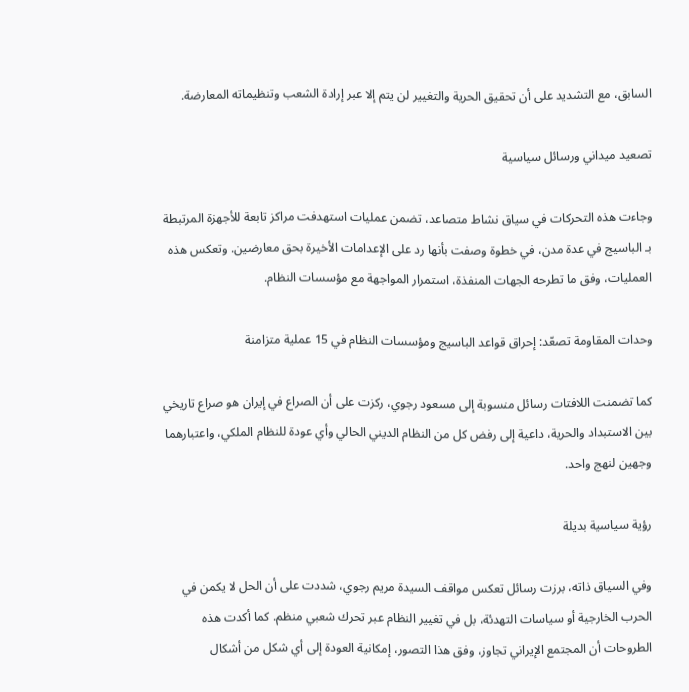السابق، مع التشديد على أن تحقيق الحرية والتغيير لن يتم إلا عبر إرادة الشعب وتنظيماته المعارضة.

تصعيد ميداني ورسائل سياسية

وجاءت هذه التحركات في سياق نشاط متصاعد، تضمن عمليات استهدفت مراكز تابعة للأجهزة المرتبطة بـ الباسيج في عدة مدن، في خطوة وصفت بأنها رد على الإعدامات الأخيرة بحق معارضين. وتعكس هذه العمليات، وفق ما تطرحه الجهات المنفذة، استمرار المواجهة مع مؤسسات النظام.

وحدات المقاومة تصعّد: إحراق قواعد الباسيج ومؤسسات النظام في 15 عملية متزامنة

كما تضمنت اللافتات رسائل منسوبة إلى مسعود رجوي، ركزت على أن الصراع في إيران هو صراع تاريخي بين الاستبداد والحرية، داعية إلى رفض كل من النظام الديني الحالي وأي عودة للنظام الملكي، واعتبارهما وجهين لنهج واحد.

رؤية سياسية بديلة

وفي السياق ذاته، برزت رسائل تعكس مواقف السیدة مريم رجوي، شددت على أن الحل لا يكمن في الحرب الخارجية أو سياسات التهدئة، بل في تغيير النظام عبر تحرك شعبي منظم. كما أكدت هذه الطروحات أن المجتمع الإيراني تجاوز، وفق هذا التصور، إمكانية العودة إلى أي شكل من أشكال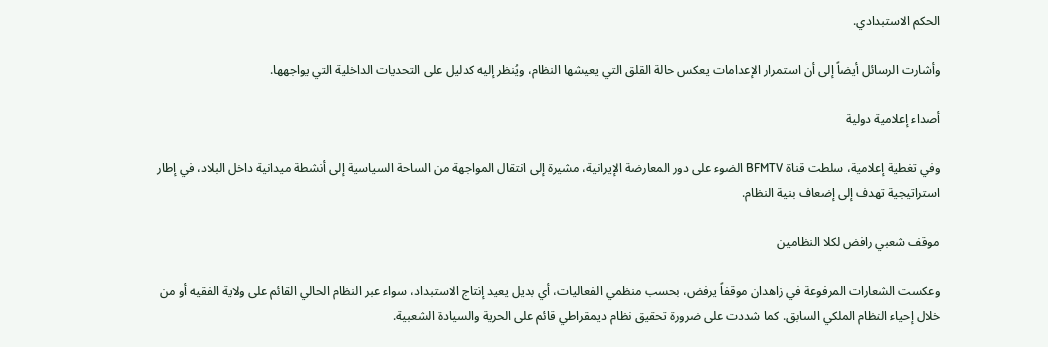الحكم الاستبدادي.

وأشارت الرسائل أيضاً إلى أن استمرار الإعدامات يعكس حالة القلق التي يعيشها النظام، ويُنظر إليه كدليل على التحديات الداخلية التي يواجهها.

أصداء إعلامية دولية

وفي تغطية إعلامية، سلطت قناة BFMTV الضوء على دور المعارضة الإيرانية، مشيرة إلى انتقال المواجهة من الساحة السياسية إلى أنشطة ميدانية داخل البلاد، في إطار استراتيجية تهدف إلى إضعاف بنية النظام.

موقف شعبي رافض لكلا النظامين

وعكست الشعارات المرفوعة في زاهدان موقفاً يرفض، بحسب منظمي الفعاليات، أي بديل يعيد إنتاج الاستبداد، سواء عبر النظام الحالي القائم على ولاية الفقيه أو من خلال إحياء النظام الملكي السابق. كما شددت على ضرورة تحقيق نظام ديمقراطي قائم على الحرية والسيادة الشعبية.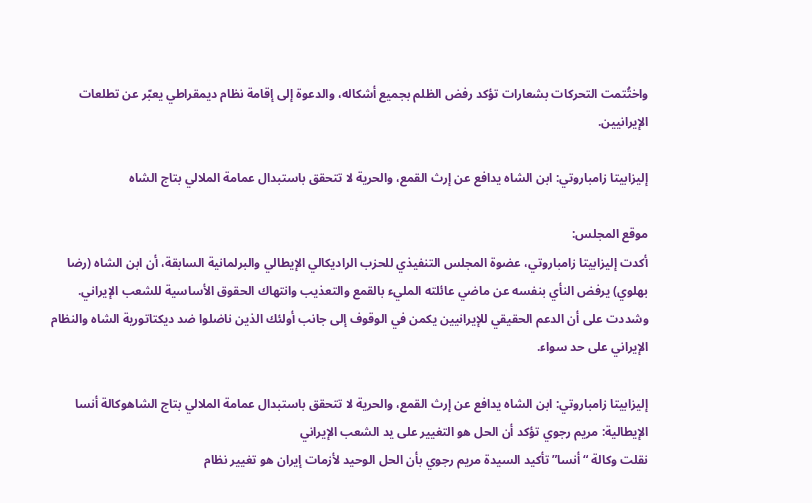واختُتمت التحركات بشعارات تؤكد رفض الظلم بجميع أشكاله، والدعوة إلى إقامة نظام ديمقراطي يعبّر عن تطلعات الإيرانيين.

إليزابيتا زامباروتي: ابن الشاه يدافع عن إرث القمع، والحرية لا تتحقق باستبدال عمامة الملالي بتاج الشاه

موقع المجلس:
أكدت إليزابيتا زامباروتي، عضوة المجلس التنفيذي للحزب الراديكالي الإيطالي والبرلمانية السابقة، أن ابن الشاه (رضا بهلوي) يرفض النأي بنفسه عن ماضي عائلته المليء بالقمع والتعذيب وانتهاك الحقوق الأساسية للشعب الإيراني. وشددت على أن الدعم الحقيقي للإيرانيين يكمن في الوقوف إلى جانب أولئك الذين ناضلوا ضد ديكتاتورية الشاه والنظام الإيراني على حد سواء.

إليزابيتا زامباروتي: ابن الشاه يدافع عن إرث القمع، والحرية لا تتحقق باستبدال عمامة الملالي بتاج الشاهوكالة أنسا الإيطالية: مريم رجوي تؤكد أن الحل هو التغيير على يد الشعب الإيراني
نقلت وكالة “أنسا” تأكيد السيدة مريم رجوي بأن الحل الوحيد لأزمات إيران هو تغيير نظام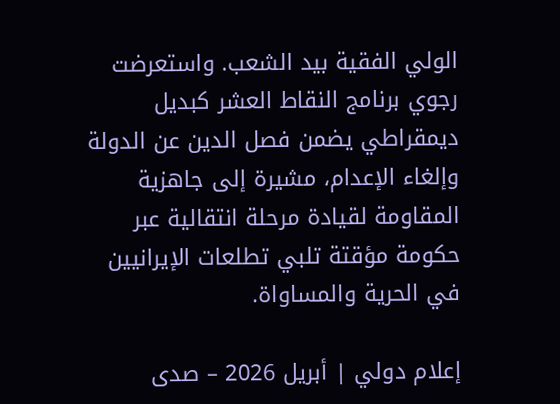الولي الفقیة بيد الشعب. واستعرضت رجوي برنامج النقاط العشر كبديل ديمقراطي يضمن فصل الدين عن الدولة وإلغاء الإعدام، مشيرة إلى جاهزية المقاومة لقيادة مرحلة انتقالية عبر حكومة مؤقتة تلبي تطلعات الإيرانيين في الحرية والمساواة.

إعلام دولي | أبريل 2026 – صدى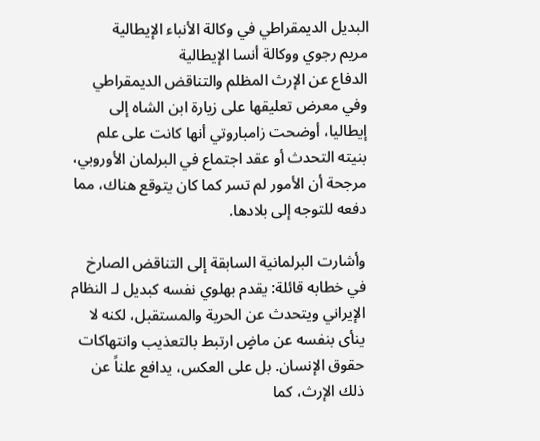البديل الديمقراطي في وكالة الأنباء الإيطالية
مريم رجوي ووكالة أنسا الإيطالية
الدفاع عن الإرث المظلم والتناقض الديمقراطي
وفي معرض تعليقها على زيارة ابن الشاه إلى إيطاليا، أوضحت زامباروتي أنها كانت على علم بنيته التحدث أو عقد اجتماع في البرلمان الأوروبي، مرجحة أن الأمور لم تسر كما كان يتوقع هناك، مما دفعه للتوجه إلى بلادها.

وأشارت البرلمانية السابقة إلى التناقض الصارخ في خطابه قائلة: يقدم بهلوي نفسه كبديل لـ النظام الإيراني ويتحدث عن الحرية والمستقبل، لكنه لا ينأى بنفسه عن ماضٍ ارتبط بالتعذيب وانتهاكات حقوق الإنسان. بل على العكس، يدافع علناً عن ذلك الإرث، كما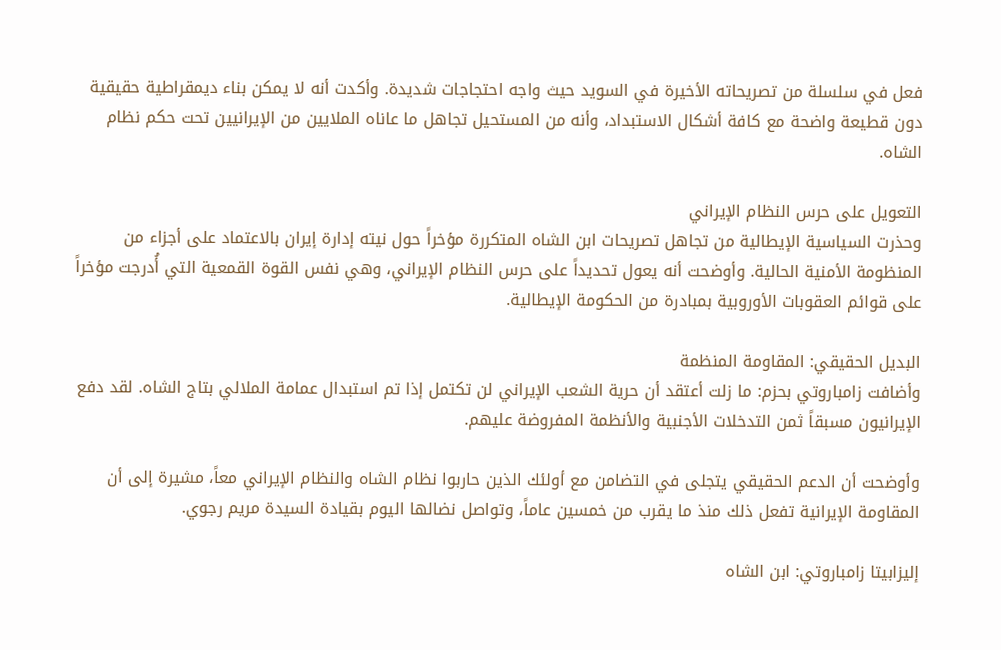فعل في سلسلة من تصريحاته الأخيرة في السويد حيث واجه احتجاجات شديدة. وأكدت أنه لا يمكن بناء ديمقراطية حقيقية دون قطيعة واضحة مع كافة أشكال الاستبداد، وأنه من المستحيل تجاهل ما عاناه الملايين من الإيرانيين تحت حكم نظام الشاه.

التعويل على حرس النظام الإيراني
وحذرت السياسية الإيطالية من تجاهل تصريحات ابن الشاه المتكررة مؤخراً حول نيته إدارة إيران بالاعتماد على أجزاء من المنظومة الأمنية الحالية. وأوضحت أنه يعول تحديداً على حرس النظام الإيراني، وهي نفس القوة القمعية التي أُدرجت مؤخراً على قوائم العقوبات الأوروبية بمبادرة من الحكومة الإيطالية.

البديل الحقيقي: المقاومة المنظمة
وأضافت زامباروتي بحزم: ما زلت أعتقد أن حرية الشعب الإيراني لن تكتمل إذا تم استبدال عمامة الملالي بتاج الشاه. لقد دفع الإيرانيون مسبقاً ثمن التدخلات الأجنبية والأنظمة المفروضة عليهم.

وأوضحت أن الدعم الحقيقي يتجلى في التضامن مع أولئك الذين حاربوا نظام الشاه والنظام الإيراني معاً، مشيرة إلى أن المقاومة الإيرانية تفعل ذلك منذ ما يقرب من خمسين عاماً، وتواصل نضالها اليوم بقيادة السيدة مريم رجوي.

إليزابيتا زامباروتي: ابن الشاه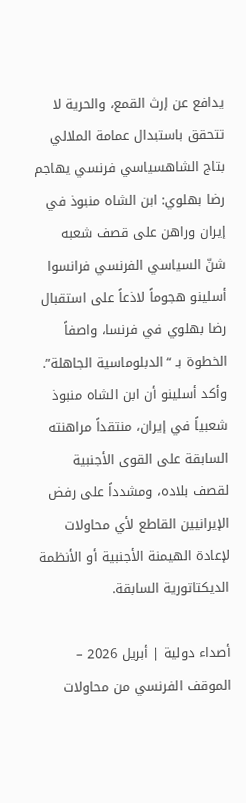يدافع عن إرث القمع، والحرية لا تتحقق باستبدال عمامة الملالي بتاج الشاهسياسي فرنسي يهاجم رضا بهلوي: ابن الشاه منبوذ في إيران وراهن على قصف شعبه
شنّ السياسي الفرنسي فرانسوا أسلينو هجوماً لاذعاً على استقبال رضا بهلوي في فرنسا، واصفاً الخطوة بـ “الدبلوماسية الجاهلة”. وأكد أسلينو أن ابن الشاه منبوذ شعبياً في إيران، منتقداً مراهنته السابقة على القوى الأجنبية لقصف بلاده، ومشدداً على رفض الإيرانيين القاطع لأي محاولات لإعادة الهيمنة الأجنبية أو الأنظمة الديكتاتورية السابقة.

أصداء دولية | أبريل 2026 – الموقف الفرنسي من محاولات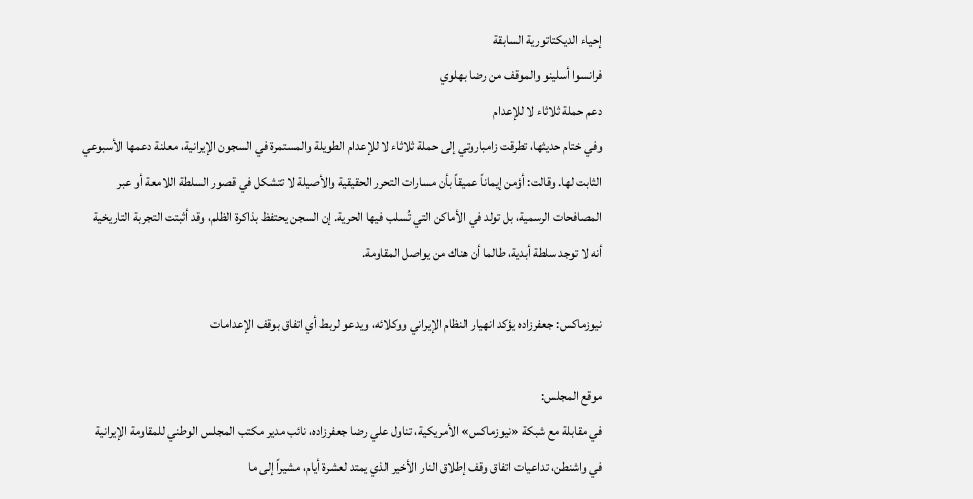إحياء الديكتاتورية السابقة
فرانسوا أسلينو والموقف من رضا بهلوي
دعم حملة ثلاثاء لا للإعدام
وفي ختام حديثها، تطرقت زامباروتي إلى حملة ثلاثاء لا للإعدام الطويلة والمستمرة في السجون الإيرانية، معلنة دعمها الأسبوعي الثابت لها. وقالت: أؤمن إيماناً عميقاً بأن مسارات التحرر الحقيقية والأصيلة لا تتشكل في قصور السلطة اللامعة أو عبر المصافحات الرسمية، بل تولد في الأماكن التي تُسلب فيها الحرية. إن السجن يحتفظ بذاكرة الظلم، وقد أثبتت التجربة التاريخية أنه لا توجد سلطة أبدية، طالما أن هناك من يواصل المقاومة.

نيوزماكس: جعفرزاده يؤكد انهيار النظام الإيراني ووكلائه، ويدعو لربط أي اتفاق بوقف الإعدامات

موقع المجلس:
في مقابلة مع شبكة «نيوزماكس» الأمريكية، تناول علي رضا جعفرزاده، نائب مدير مكتب المجلس الوطني للمقاومة الإيرانية في واشنطن، تداعيات اتفاق وقف إطلاق النار الأخير الذي يمتد لعشرة أيام، مشيراً إلى ما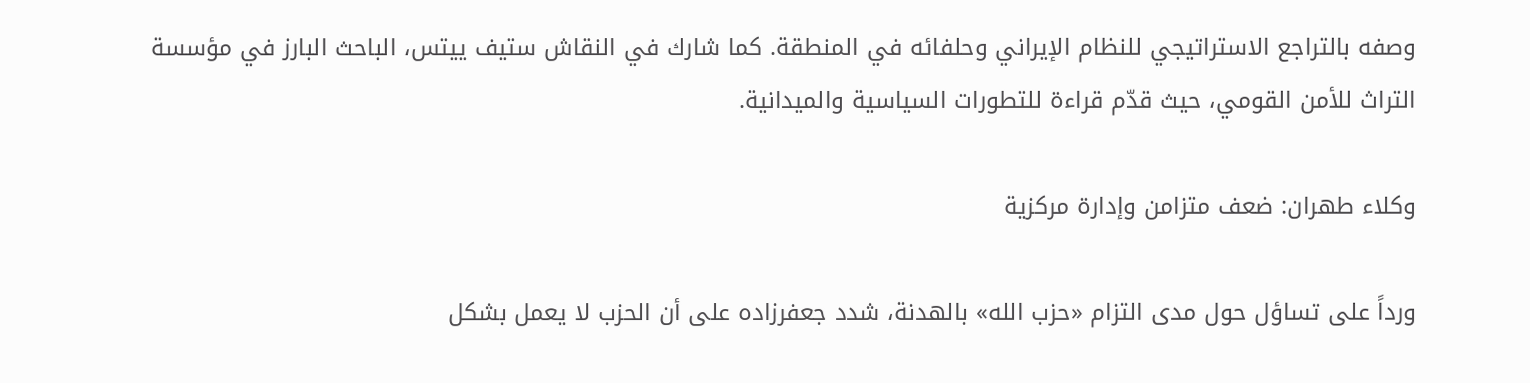وصفه بالتراجع الاستراتيجي للنظام الإيراني وحلفائه في المنطقة. كما شارك في النقاش ستيف ييتس، الباحث البارز في مؤسسة التراث للأمن القومي، حيث قدّم قراءة للتطورات السياسية والميدانية.

وكلاء طهران: ضعف متزامن وإدارة مركزية

ورداً على تساؤل حول مدى التزام «حزب الله» بالهدنة، شدد جعفرزاده على أن الحزب لا يعمل بشكل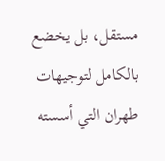مستقل، بل يخضع بالكامل لتوجيهات طهران التي أسسته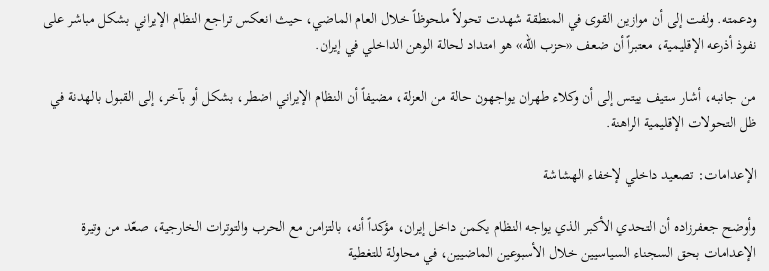ودعمته. ولفت إلى أن موازين القوى في المنطقة شهدت تحولاً ملحوظاً خلال العام الماضي، حيث انعكس تراجع النظام الإيراني بشكل مباشر على نفوذ أذرعه الإقليمية، معتبراً أن ضعف «حزب الله» هو امتداد لحالة الوهن الداخلي في إيران.

من جانبه، أشار ستيف ييتس إلى أن وكلاء طهران يواجهون حالة من العزلة، مضيفاً أن النظام الإيراني اضطر، بشكل أو بآخر، إلى القبول بالهدنة في ظل التحولات الإقليمية الراهنة.

الإعدامات: تصعيد داخلي لإخفاء الهشاشة

وأوضح جعفرزاده أن التحدي الأكبر الذي يواجه النظام يكمن داخل إيران، مؤكداً أنه، بالتزامن مع الحرب والتوترات الخارجية، صعّد من وتيرة الإعدامات بحق السجناء السياسيين خلال الأسبوعين الماضيين، في محاولة للتغطية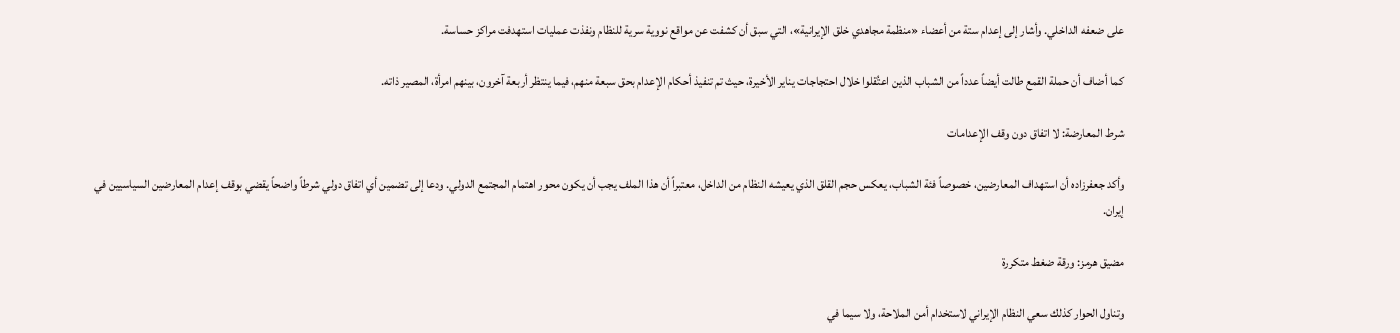على ضعفه الداخلي. وأشار إلى إعدام ستة من أعضاء «منظمة مجاهدي خلق الإيرانية»، التي سبق أن كشفت عن مواقع نووية سرية للنظام ونفذت عمليات استهدفت مراكز حساسة.

كما أضاف أن حملة القمع طالت أيضاً عدداً من الشباب الذين اعتُقلوا خلال احتجاجات يناير الأخيرة، حيث تم تنفيذ أحكام الإعدام بحق سبعة منهم، فيما ينتظر أربعة آخرون، بينهم امرأة، المصير ذاته.

شرط المعارضة: لا اتفاق دون وقف الإعدامات

وأكد جعفرزاده أن استهداف المعارضين، خصوصاً فئة الشباب، يعكس حجم القلق الذي يعيشه النظام من الداخل، معتبراً أن هذا الملف يجب أن يكون محور اهتمام المجتمع الدولي. ودعا إلى تضمين أي اتفاق دولي شرطاً واضحاً يقضي بوقف إعدام المعارضين السياسيين في إيران.

مضيق هرمز: ورقة ضغط متكررة

وتناول الحوار كذلك سعي النظام الإيراني لاستخدام أمن الملاحة، ولا سيما في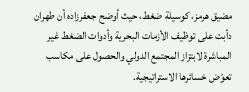مضيق هرمز، كوسيلة ضغط، حيث أوضح جعفرزاده أن طهران دأبت على توظيف الأزمات البحرية وأدوات الضغط غير المباشرة لابتزاز المجتمع الدولي والحصول على مكاسب تعوّض خسائرها الاستراتيجية.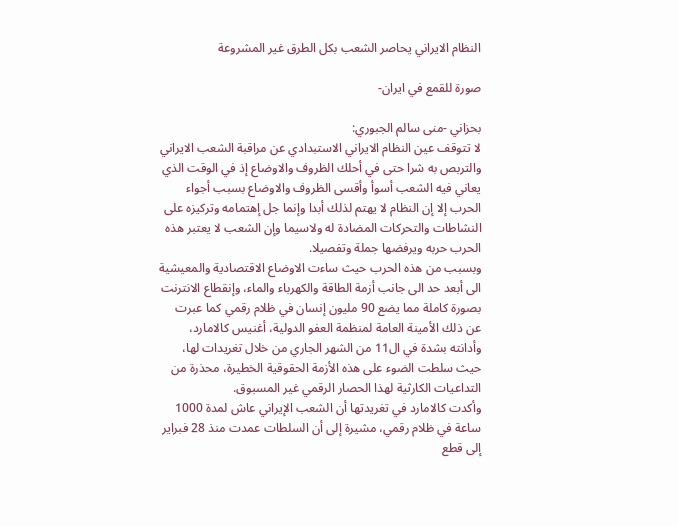النظام الايراني يحاصر الشعب بکل الطرق غير المشروعة

صورة للقمع في ایران-

بحزاني -منى سالم الجبوري:
لا تتوقف عين النظام الايراني الاستبدادي عن مراقبة الشعب الايراني والتربص به شرا حتى في أحلك الظروف والاوضاع إذ في الوقت الذي يعاني فيه الشعب أسوأ وأقسى الظروف والاوضاع بسبب أجواء الحرب إلا إن النظام لا يهتم لذلك أبدا وإنما جل إهتمامه وترکيزه على النشاطات والتحرکات المضادة له ولاسيما وإن الشعب لا يعتبر هذه الحرب حربه ويرفضها جملة وتفصيلا.
وبسبب من هذه الحرب حيث ساءت الاوضاع الاقتصادية والمعيشية الى أبعد حد الى جانب أزمة الطاقة والکهرباء والماء، وإنقطاع الانترنت بصورة کاملة مما يضع 90 مليون إنسان في ظلام رقمي کما عبرت عن ذلك الأمينة العامة لمنظمة العفو الدولية، أغنيس كالامارد، وأدانته بشدة في ال11 من الشهر الجاري من خلال تغريدات لها، حيث سلطت الضوء على هذه الأزمة الحقوقية الخطيرة، محذرة من التداعيات الكارثية لهذا الحصار الرقمي غير المسبوق.
وأكدت كالامارد في تغريدتها أن الشعب الإيراني عاش لمدة 1000 ساعة في ظلام رقمي، مشيرة إلى أن السلطات عمدت منذ 28 فبراير إلى قطع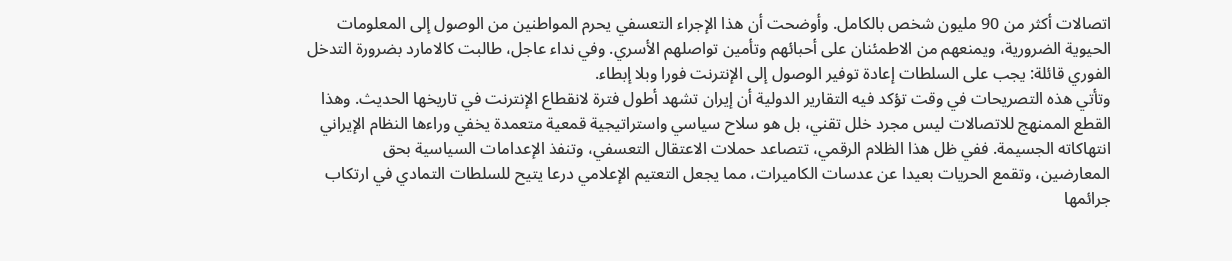اتصالات أكثر من 90 مليون شخص بالكامل. وأوضحت أن هذا الإجراء التعسفي يحرم المواطنين من الوصول إلى المعلومات الحيوية الضرورية، ويمنعهم من الاطمئنان على أحبائهم وتأمين تواصلهم الأسري. وفي نداء عاجل، طالبت كالامارد بضرورة التدخل الفوري قائلة: يجب على السلطات إعادة توفير الوصول إلى الإنترنت فورا وبلا إبطاء.
وتأتي هذه التصريحات في وقت تؤكد فيه التقارير الدولية أن إيران تشهد أطول فترة لانقطاع الإنترنت في تاريخها الحديث. وهذا القطع الممنهج للاتصالات ليس مجرد خلل تقني، بل هو سلاح سياسي واستراتيجية قمعية متعمدة يخفي وراءها النظام الإيراني انتهاكاته الجسيمة. ففي ظل هذا الظلام الرقمي، تتصاعد حملات الاعتقال التعسفي، وتنفذ الإعدامات السياسية بحق المعارضين، وتقمع الحريات بعيدا عن عدسات الكاميرات، مما يجعل التعتيم الإعلامي درعا يتيح للسلطات التمادي في ارتكاب جرائمها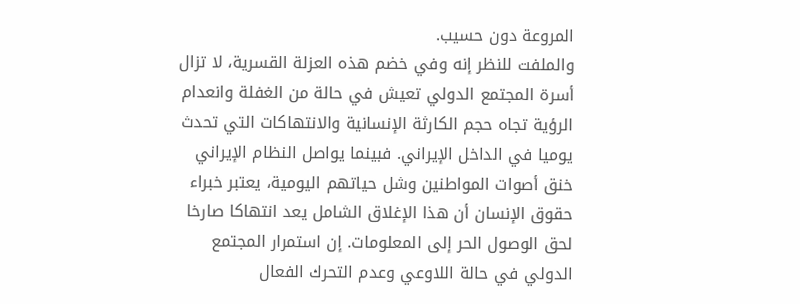المروعة دون حسيب.
والملفت للنظر إنه وفي خضم هذه العزلة القسرية، لا تزال أسرة المجتمع الدولي تعيش في حالة من الغفلة وانعدام الرؤية تجاه حجم الكارثة الإنسانية والانتهاكات التي تحدث يوميا في الداخل الإيراني. فبينما يواصل النظام الإيراني خنق أصوات المواطنين وشل حياتهم اليومية، يعتبر خبراء حقوق الإنسان أن هذا الإغلاق الشامل يعد انتهاكا صارخا لحق الوصول الحر إلى المعلومات. إن استمرار المجتمع الدولي في حالة اللاوعي وعدم التحرك الفعال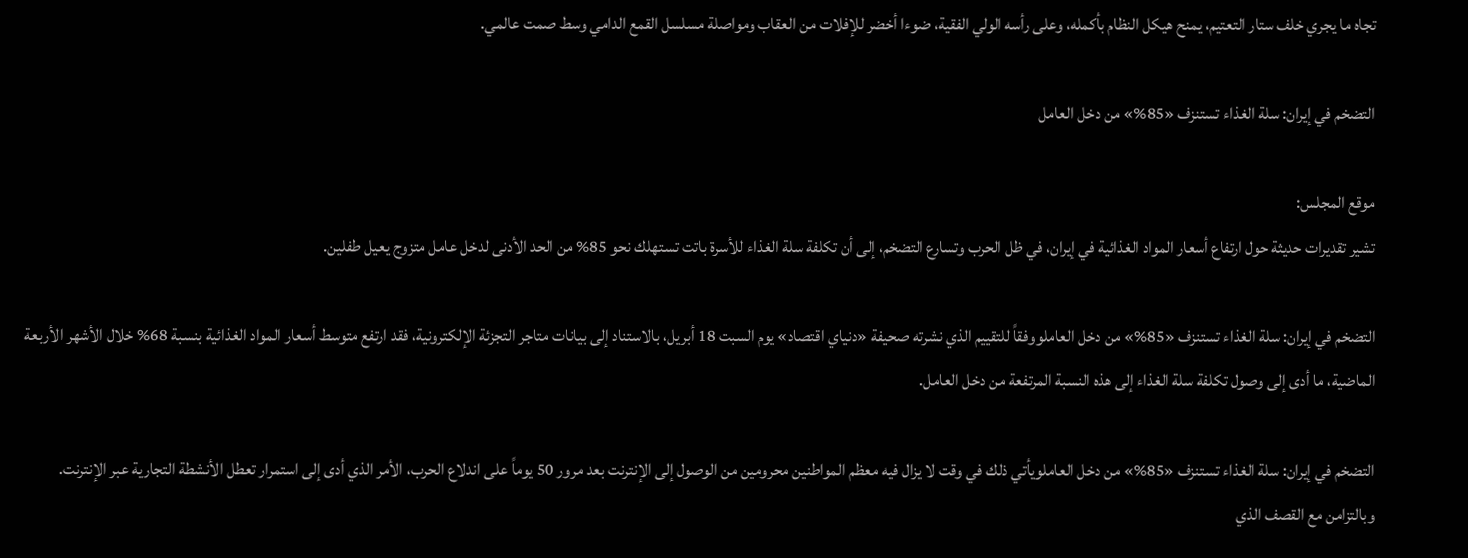تجاه ما يجري خلف ستار التعتيم، يمنح هيكل النظام بأكمله، وعلى رأسه الولي الفقیة، ضوءا أخضر للإفلات من العقاب ومواصلة مسلسل القمع الدامي وسط صمت عالمي.

التضخم في إيران: سلة الغذاء تستنزف «85%» من دخل العامل

موقع المجلس:
تشير تقديرات حديثة حول ارتفاع أسعار المواد الغذائية في إيران، في ظل الحرب وتسارع التضخم، إلى أن تكلفة سلة الغذاء للأسرة باتت تستهلك نحو 85% من الحد الأدنى لدخل عامل متزوج يعيل طفلين.

التضخم في إيران: سلة الغذاء تستنزف «85%» من دخل العاملووفقاً للتقييم الذي نشرته صحيفة «دنياي اقتصاد» يوم السبت 18 أبريل، بالاستناد إلى بيانات متاجر التجزئة الإلكترونية، فقد ارتفع متوسط أسعار المواد الغذائية بنسبة 68% خلال الأشهر الأربعة الماضية، ما أدى إلى وصول تكلفة سلة الغذاء إلى هذه النسبة المرتفعة من دخل العامل.

التضخم في إيران: سلة الغذاء تستنزف «85%» من دخل العاملويأتي ذلك في وقت لا يزال فيه معظم المواطنين محرومين من الوصول إلى الإنترنت بعد مرور 50 يوماً على اندلاع الحرب، الأمر الذي أدى إلى استمرار تعطل الأنشطة التجارية عبر الإنترنت. وبالتزامن مع القصف الذي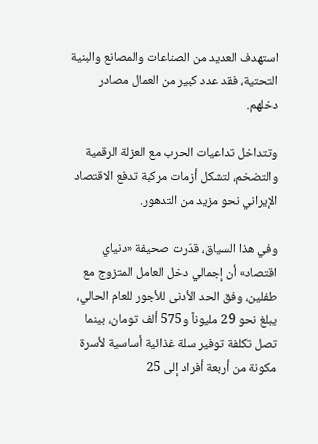استهدف العديد من الصناعات والمصانع والبنية التحتية، فقد عدد كبير من العمال مصادر دخلهم.

وتتداخل تداعيات الحرب مع العزلة الرقمية والتضخم، لتشكل أزمات مركبة تدفع الاقتصاد الإيراني نحو مزيد من التدهور.

وفي هذا السياق، قدّرت صحيفة «دنياي اقتصاد» أن إجمالي دخل العامل المتزوج مع طفلين، وفق الحد الأدنى للأجور للعام الحالي، يبلغ نحو 29 مليوناً و575 ألف تومان، بينما تصل تكلفة توفير سلة غذائية أساسية لأسرة مكونة من أربعة أفراد إلى 25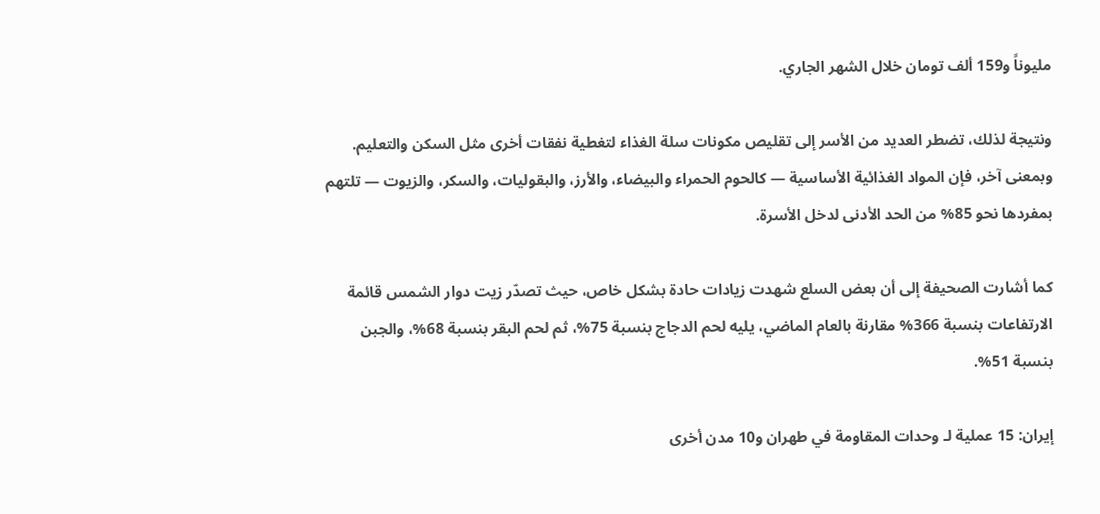مليوناً و159 ألف تومان خلال الشهر الجاري.

ونتيجة لذلك، تضطر العديد من الأسر إلى تقليص مكونات سلة الغذاء لتغطية نفقات أخرى مثل السكن والتعليم. وبمعنى آخر، فإن المواد الغذائية الأساسية — كالحوم الحمراء والبيضاء، والأرز، والبقوليات، والسكر، والزيوت — تلتهم بمفردها نحو 85% من الحد الأدنى لدخل الأسرة.

كما أشارت الصحيفة إلى أن بعض السلع شهدت زيادات حادة بشكل خاص، حيث تصدّر زيت دوار الشمس قائمة الارتفاعات بنسبة 366% مقارنة بالعام الماضي، يليه لحم الدجاج بنسبة 75%، ثم لحم البقر بنسبة 68%، والجبن بنسبة 51%.

إيران: 15 عملية لـ وحدات المقاومة في طهران و10 مدن أخرى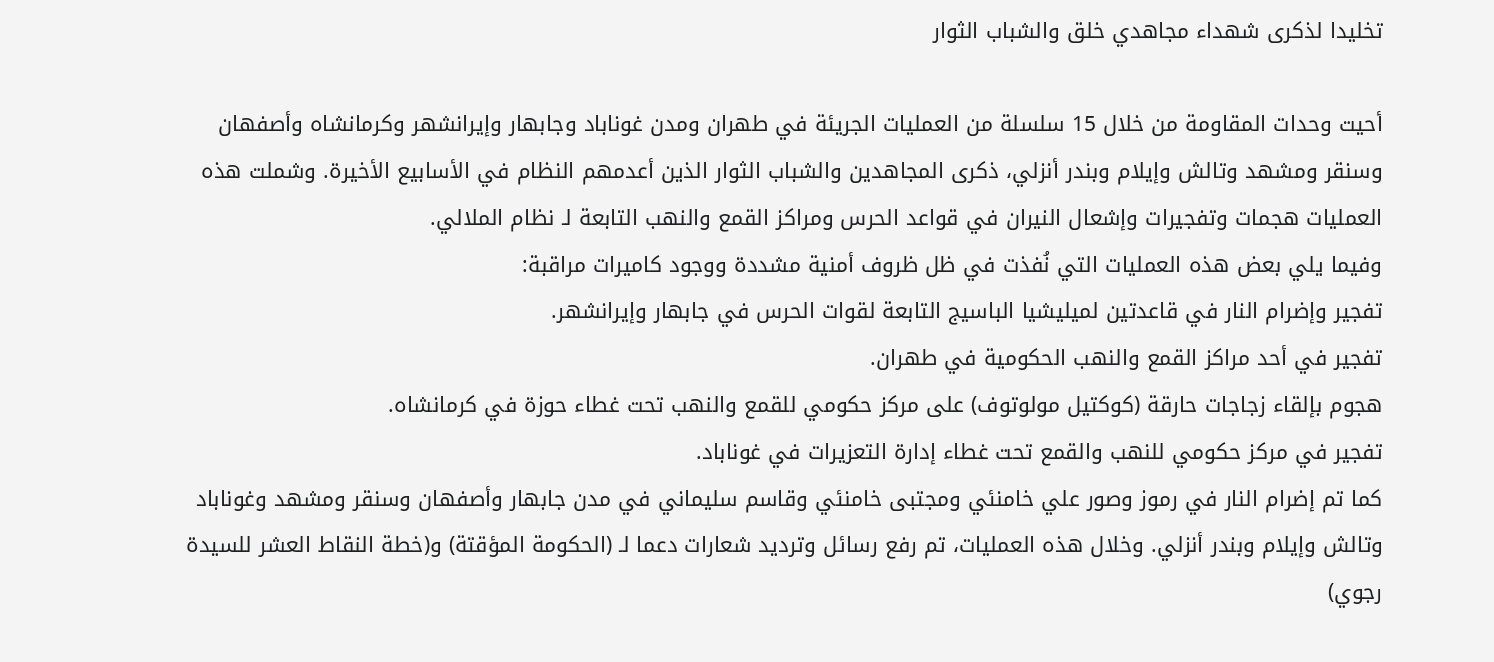تخليدا لذكرى شهداء مجاهدي خلق والشباب الثوار

أحيت وحدات المقاومة من خلال 15 سلسلة من العمليات الجريئة في طهران ومدن غوناباد وجابهار وإيرانشهر وكرمانشاه وأصفهان وسنقر ومشهد وتالش وإيلام وبندر أنزلي، ذكرى المجاهدين والشباب الثوار الذين أعدمهم النظام في الأسابيع الأخيرة. وشملت هذه العمليات هجمات وتفجيرات وإشعال النيران في قواعد الحرس ومراكز القمع والنهب التابعة لـ نظام الملالي.
وفيما يلي بعض هذه العمليات التي نُفذت في ظل ظروف أمنية مشددة ووجود كاميرات مراقبة:
تفجير وإضرام النار في قاعدتين لميليشيا الباسيج التابعة لقوات الحرس في جابهار وإيرانشهر.
تفجير في أحد مراكز القمع والنهب الحكومية في طهران.
هجوم بإلقاء زجاجات حارقة (كوكتيل مولوتوف) على مركز حكومي للقمع والنهب تحت غطاء حوزة في كرمانشاه.
تفجير في مركز حكومي للنهب والقمع تحت غطاء إدارة التعزيرات في غوناباد.
كما تم إضرام النار في رموز وصور علي خامنئي ومجتبى خامنئي وقاسم سليماني في مدن جابهار وأصفهان وسنقر ومشهد وغوناباد وتالش وإيلام وبندر أنزلي. وخلال هذه العمليات، تم رفع رسائل وترديد شعارات دعما لـ (الحكومة المؤقتة) و(خطة النقاط العشر للسيدة رجوي)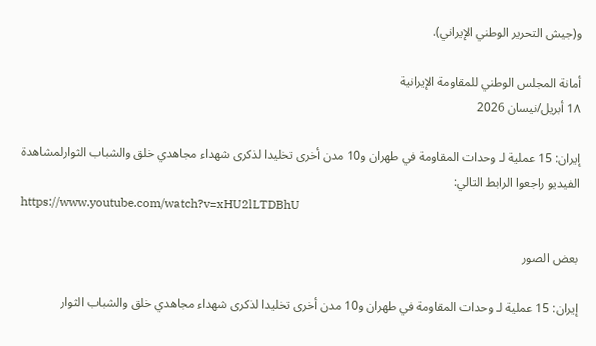و(جيش التحرير الوطني الإيراني).

أمانة المجلس الوطني للمقاومة الإيرانية
1۸ أبريل/نيسان 2026

إيران: 15 عملية لـ وحدات المقاومة في طهران و10 مدن أخرى تخليدا لذكرى شهداء مجاهدي خلق والشباب الثوارلمشاهدة الفيديو راجعوا الرابط التالي:
https://www.youtube.com/watch?v=xHU2lLTDBhU

بعض الصور

إيران: 15 عملية لـ وحدات المقاومة في طهران و10 مدن أخرى تخليدا لذكرى شهداء مجاهدي خلق والشباب الثوار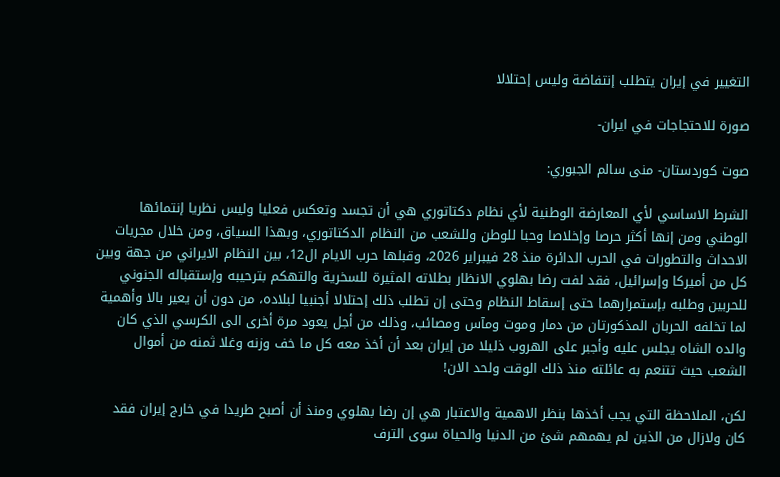التغيير في إيران يتطلب إنتفاضة وليس إحتلالا

صورة للاحتجاجات في ایران-

صوت کوردستان- منى سالم الجبوري:

الشرط الاساسي لأي المعارضة الوطنية لأي نظام دکتاتوري هي أن تجسد وتعکس فعليا وليس نظريا إنتمائها الوطني ومن إنها أکثر حرصا وإخلاصا وحبا للوطن وللشعب من النظام الدکتاتوري، وبهذا السياق، ومن خلال مجريات الاحداث والتطورات في الحرب الدائرة منذ 28 فيبراير 2026، وقبلها حرب الايام ال12، بين النظام الايراني من جهة وبين کل من أميرکا وإسرائيل، فقد لفت رضا بهلوي الانظار بطلاته المثيرة للسخرية والتهکم بترحيبه وإستقباله الجنوني للحربين وطلبه بإستمرارهما حتى إسقاط النظام وحتى إن تطلب ذلك إحتلالا أجنبيا لبلاده، من دون أن يعير بالا وأهمية لما تخلفه الحربان المذکورتان من دمار وموت ومآس ومصائب، وذلك من أجل يعود مرة أخرى الى الکرسي الذي کان والده الشاه يجلس عليه وأجبر على الهروب ذليلا من إيران بعد أن أخذ معه کل ما خف وزنه وغلا ثمنه من أموال الشعب حيث تتنعم به عائلته منذ ذلك الوقت ولحد الان!

لکن، الملاحظة التي يجب أخذها بنظر الاهمية والاعتبار هي إن رضا بهلوي ومنذ أن أصبح طريدا في خارج إيران فقد کان ولازال من الذين لم يهمهم شئ من الدنيا والحياة سوى الترف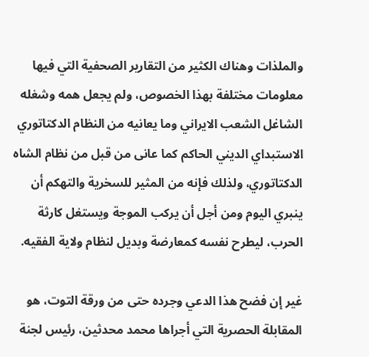والملذات وهناك الکثير من التقارير الصحفية التي فيها معلومات مختلفة بهذا الخصوص، ولم يجعل همه وشغله الشاغل الشعب الايراني وما يعانيه من النظام الدکتاتوري الاستبداي الديني الحاکم کما عانى من قبل من نظام الشاه الدکتاتوري، ولذلك فإنه من المثير للسخرية والتهکم أن ينبري اليوم ومن أجل أن يرکب الموجة ويستغل کارثة الحرب، ليطرح نفسه کمعارضة وبديل لنظام ولاية الفقيه.

غير إن فضح هذا الدعي وجرده حتى من ورقة التوت، هو المقابلة الحصرية التي أجراها محمد محدثين، رئيس لجنة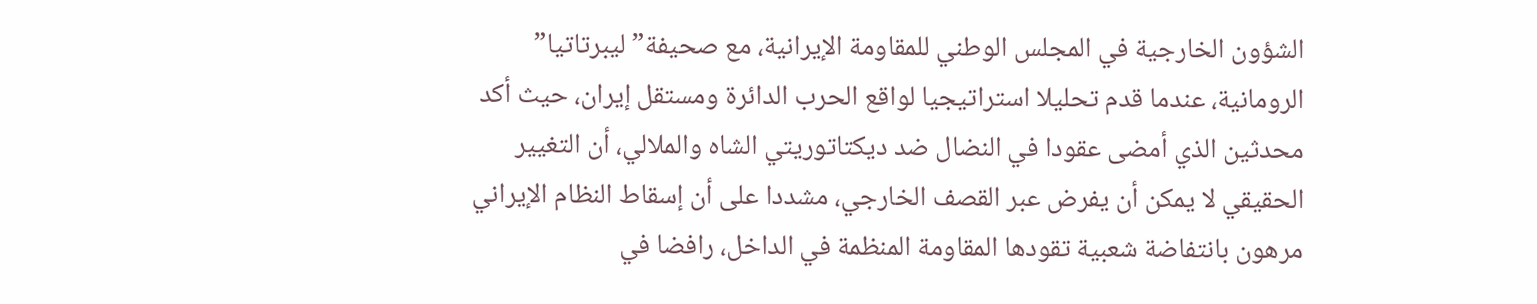الشؤون الخارجية في المجلس الوطني للمقاومة الإيرانية، مع صحيفة”ليبرتاتيا” الرومانية، عندما قدم تحليلا استراتيجيا لواقع الحرب الدائرة ومستقل إيران، حيث أکد محدثين الذي أمضى عقودا في النضال ضد ديكتاتوريتي الشاه والملالي، أن التغيير الحقيقي لا يمكن أن يفرض عبر القصف الخارجي، مشددا على أن إسقاط النظام الإيراني مرهون بانتفاضة شعبية تقودها المقاومة المنظمة في الداخل، رافضا في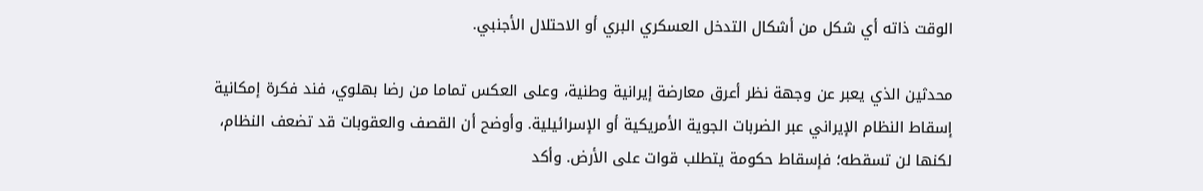الوقت ذاته أي شكل من أشكال التدخل العسكري البري أو الاحتلال الأجنبي.

محدثين الذي يعبر عن وجهة نظر أعرق معارضة إيرانية وطنية، وعلى العکس تماما من رضا بهلوي، فند فكرة إمكانية إسقاط النظام الإيراني عبر الضربات الجوية الأمريكية أو الإسرائيلية. وأوضح أن القصف والعقوبات قد تضعف النظام، لكنها لن تسقطه؛ فإسقاط حكومة يتطلب قوات على الأرض. وأكد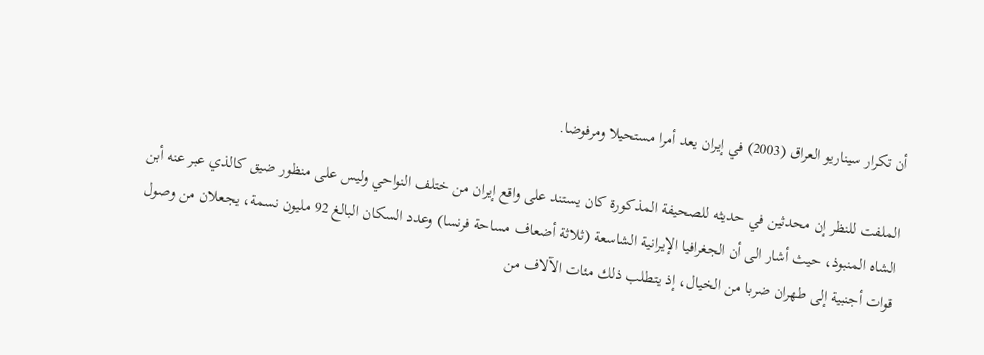أن تكرار سيناريو العراق (2003) في إيران يعد أمرا مستحيلا ومرفوضا.

الملفت للنظر إن محدثين في حديثه للصحيفة المذکورة کان يستند على واقع إيران من ختلف النواحي وليس على منظور ضيق کالذي عبر عنه أبن الشاه المنبوذ، حيث أشار الى أن الجغرافيا الإيرانية الشاسعة (ثلاثة أضعاف مساحة فرنسا) وعدد السكان البالغ 92 مليون نسمة، يجعلان من وصول قوات أجنبية إلى طهران ضربا من الخيال، إذ يتطلب ذلك مئات الآلاف من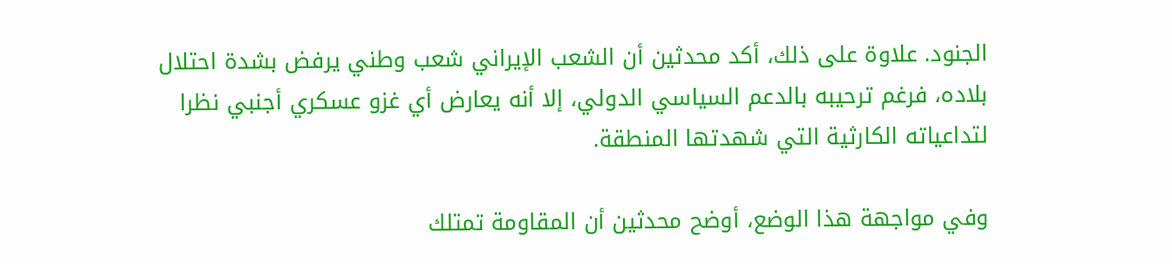الجنود. علاوة على ذلك، أكد محدثين أن الشعب الإيراني شعب وطني يرفض بشدة احتلال بلاده، فرغم ترحيبه بالدعم السياسي الدولي، إلا أنه يعارض أي غزو عسكري أجنبي نظرا لتداعياته الكارثية التي شهدتها المنطقة.

وفي مواجهة هذا الوضع، أوضح محدثين أن المقاومة تمتلك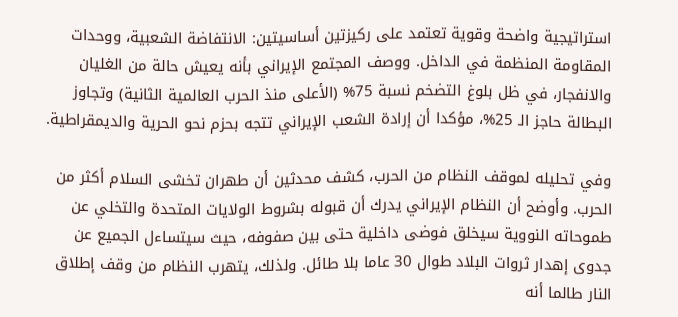استراتيجية واضحة وقوية تعتمد على ركيزتين أساسيتين: الانتفاضة الشعبية، ووحدات المقاومة المنظمة في الداخل. ووصف المجتمع الإيراني بأنه يعيش حالة من الغليان والانفجار، في ظل بلوغ التضخم نسبة 75% (الأعلى منذ الحرب العالمية الثانية) وتجاوز البطالة حاجز الـ 25%، مؤكدا أن إرادة الشعب الإيراني تتجه بحزم نحو الحرية والديمقراطية.

وفي تحليله لموقف النظام من الحرب، كشف محدثين أن طهران تخشى السلام أكثر من الحرب. وأوضح أن النظام الإيراني يدرك أن قبوله بشروط الولايات المتحدة والتخلي عن طموحاته النووية سيخلق فوضى داخلية حتى بين صفوفه، حيث سيتساءل الجميع عن جدوى إهدار ثروات البلاد طوال 30 عاما بلا طائل. ولذلك، يتهرب النظام من وقف إطلاق النار طالما أنه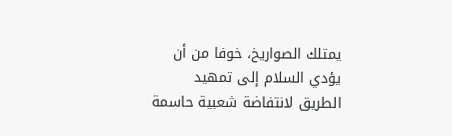يمتلك الصواريخ، خوفا من أن يؤدي السلام إلى تمهيد الطريق لانتفاضة شعبية حاسمة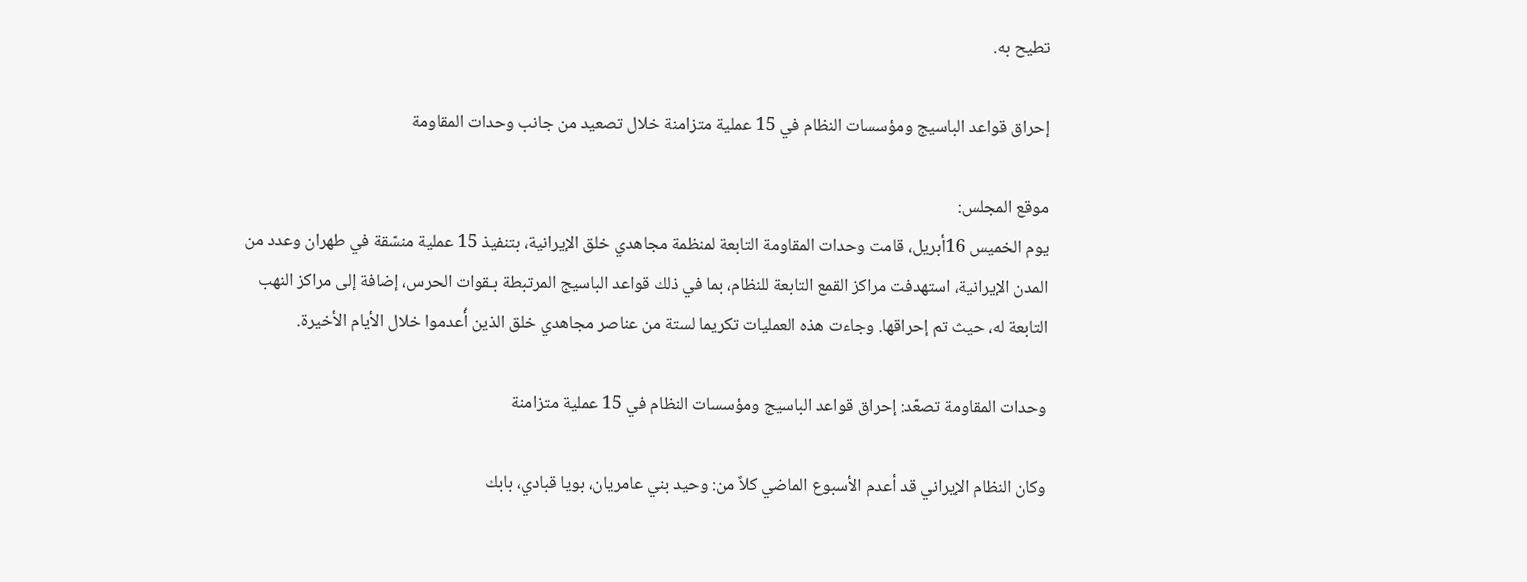تطيح به.

إحراق قواعد الباسيج ومؤسسات النظام في 15 عملية متزامنة خلال تصعید من جانب وحدات المقاومة

موقع المجلس:
يوم الخميس 16أبريل، قامت وحدات المقاومة التابعة لمنظمة مجاهدي خلق الإيرانية، بتنفیذ 15 عملية منسّقة في طهران وعدد من المدن الإيرانية، استهدفت مراكز القمع التابعة للنظام، بما في ذلك قواعد الباسيج المرتبطة بـقوات الحرس، إضافة إلى مراكز النهب التابعة له، حيث تم إحراقها. وجاءت هذه العمليات تكريما لستة من عناصر مجاهدي خلق الذين أُعدموا خلال الأيام الأخيرة.

وحدات المقاومة تصعّد: إحراق قواعد الباسيج ومؤسسات النظام في 15 عملية متزامنة

وكان النظام الإيراني قد أعدم الأسبوع الماضي كلاً من: وحيد بني عامريان، بويا قبادي، بابك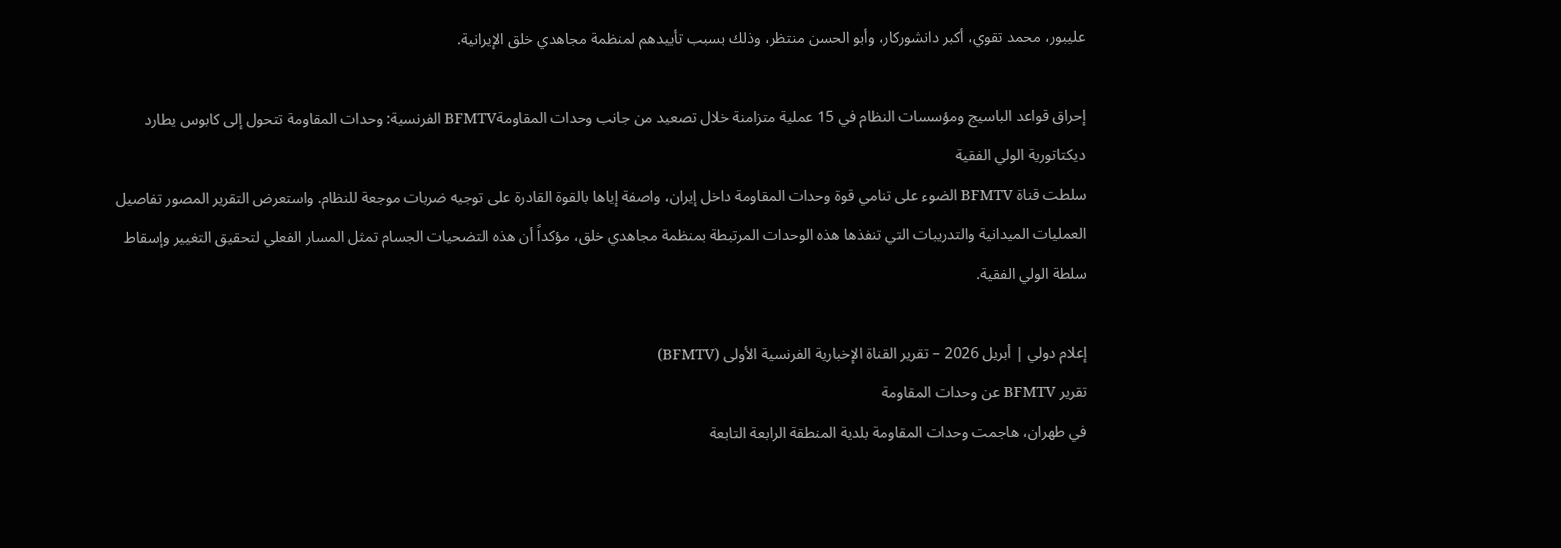عليبور، محمد تقوي، أكبر دانشوركار، وأبو الحسن منتظر، وذلك بسبب تأييدهم لمنظمة مجاهدي خلق الإيرانية.

إحراق قواعد الباسيج ومؤسسات النظام في 15 عملية متزامنة خلال تصعید من جانب وحدات المقاومةBFMTV الفرنسية: وحدات المقاومة تتحول إلى كابوس يطارد ديكتاتورية الولي الفقیة
سلطت قناة BFMTV الضوء على تنامي قوة وحدات المقاومة داخل إيران، واصفة إياها بالقوة القادرة على توجيه ضربات موجعة للنظام. واستعرض التقرير المصور تفاصيل العمليات الميدانية والتدريبات التي تنفذها هذه الوحدات المرتبطة بمنظمة مجاهدي خلق، مؤكداً أن هذه التضحيات الجسام تمثل المسار الفعلي لتحقيق التغيير وإسقاط سلطة الولي الفقیة.

إعلام دولي | أبريل 2026 – تقرير القناة الإخبارية الفرنسية الأولى (BFMTV)
تقرير BFMTV عن وحدات المقاومة
في طهران، هاجمت وحدات المقاومة بلدية المنطقة الرابعة التابعة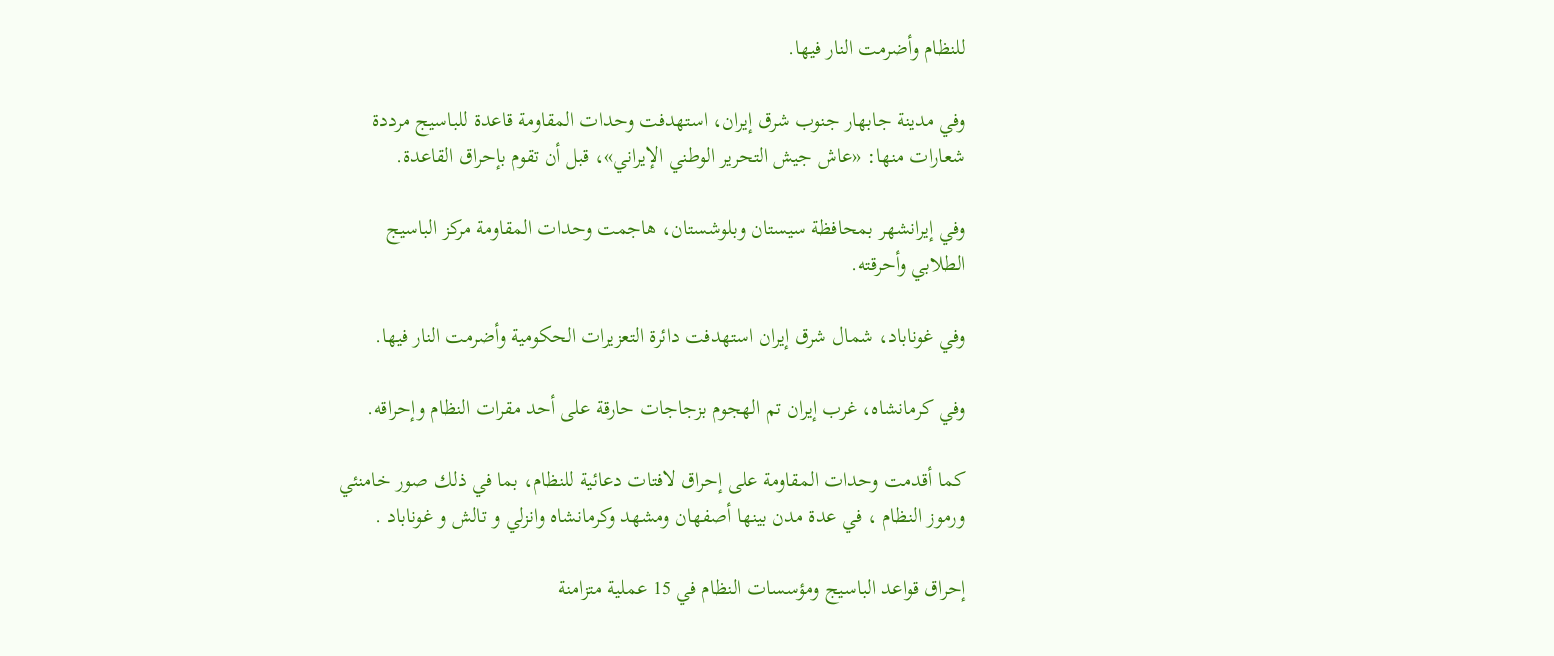للنظام وأضرمت النار فيها.

وفي مدينة جابهار جنوب شرق إيران، استهدفت وحدات المقاومة قاعدة للباسيج مرددة شعارات منها: «عاش جيش التحرير الوطني الإيراني»، قبل أن تقوم بإحراق القاعدة.

وفي إيرانشهر بمحافظة سيستان وبلوشستان، هاجمت وحدات المقاومة مركز الباسيج الطلابي وأحرقته.

وفي غوناباد، شمال شرق إيران استهدفت دائرة التعزيرات الحكومية وأضرمت النار فيها.

وفي كرمانشاه، غرب إيران تم الهجوم بزجاجات حارقة على أحد مقرات النظام وإحراقه.

كما أقدمت وحدات المقاومة على إحراق لافتات دعائية للنظام، بما في ذلك صور خامنئي ورموز النظام ، في عدة مدن بينها أصفهان ومشهد وكرمانشاه وانزلي و تالش و غوناباد .

إحراق قواعد الباسيج ومؤسسات النظام في 15 عملية متزامنة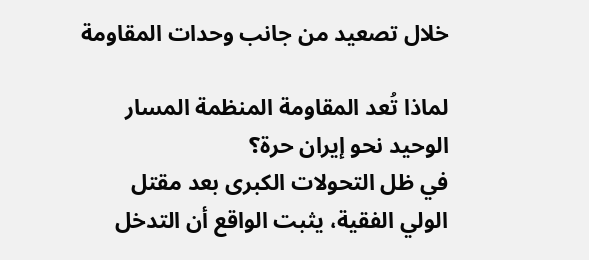خلال تصعید من جانب وحدات المقاومة

لماذا تُعد المقاومة المنظمة المسار الوحيد نحو إيران حرة؟
في ظل التحولات الكبرى بعد مقتل الولي الفقیة، يثبت الواقع أن التدخل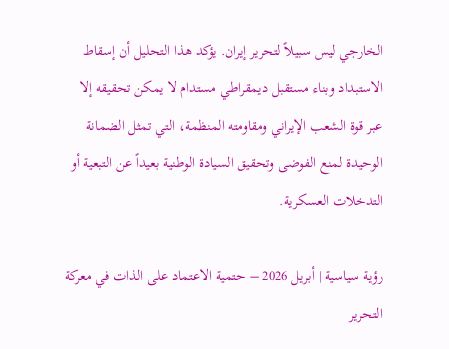الخارجي ليس سبيلاً لتحرير إيران. يؤكد هذا التحليل أن إسقاط الاستبداد وبناء مستقبل ديمقراطي مستدام لا يمكن تحقيقه إلا عبر قوة الشعب الإيراني ومقاومته المنظمة، التي تمثل الضمانة الوحيدة لمنع الفوضى وتحقيق السيادة الوطنية بعيداً عن التبعية أو التدخلات العسكرية.

رؤية سياسية | أبريل 2026 – حتمية الاعتماد على الذات في معركة التحرير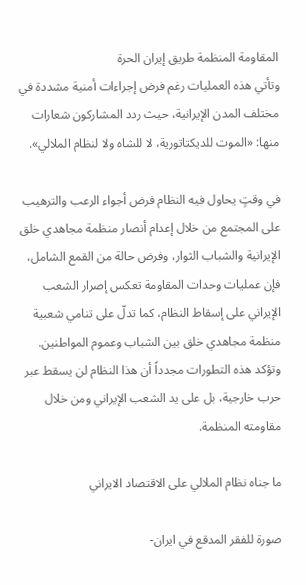المقاومة المنظمة طريق إيران الحرة
وتأتي هذه العمليات رغم فرض إجراءات أمنية مشددة في مختلف المدن الإيرانية، حيث ردد المشاركون شعارات منها: «الموت للديكتاتورية، لا للشاه ولا لنظام الملالي».

في وقتٍ يحاول فيه النظام فرض أجواء الرعب والترهيب على المجتمع من خلال إعدام أنصار منظمة مجاهدي خلق الإيرانية والشباب الثوار، وفرض حالة من القمع الشامل، فإن عمليات وحدات المقاومة تعكس إصرار الشعب الإيراني على إسقاط النظام، كما تدلّ على تنامي شعبية منظمة مجاهدي خلق بين الشباب وعموم المواطنين. وتؤكد هذه التطورات مجدداً أن هذا النظام لن يسقط عبر حرب خارجية، بل على يد الشعب الإيراني ومن خلال مقاومته المنظمة.

ما جناه نظام الملالي على الاقتصاد الايراني

صورة للفقر المدقع في ایران-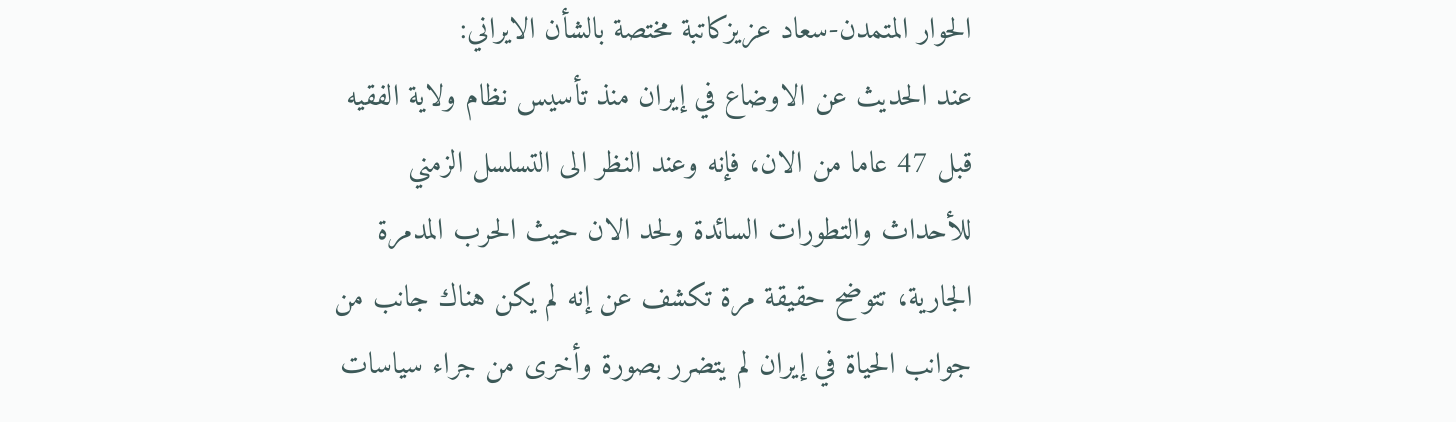الحوار المتمدن-سعاد عزيزکاتبة مختصة بالشأن الايراني:
عند الحديث عن الاوضاع في إيران منذ تأسيس نظام ولاية الفقيه قبل 47 عاما من الان، فإنه وعند النظر الى التسلسل الزمني للأحداث والتطورات السائدة ولحد الان حيث الحرب المدمرة الجارية، تتوضح حقيقة مرة تکشف عن إنه لم يکن هناك جانب من جوانب الحياة في إيران لم يتضرر بصورة وأخرى من جراء سياسات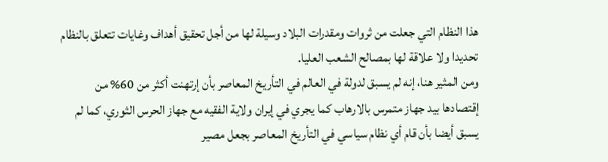هذا النظام التي جعلت من ثروات ومقدرات البلاد وسيلة لها من أجل تحقيق أهداف وغايات تتعلق بالنظام تحديدا ولا علاقة لها بمصالح الشعب العليا.
ومن المثير هنا، إنه لم يسبق لدولة في العالم في التأريخ المعاصر بأن إرتهنت أکثر من 60% من إقتصادها بيد جهاز متمرس بالارهاب کما يجري في إيران ولاية الفقيه مع جهاز الحرس الثوري، کما لم يسبق أيضا بأن قام أي نظام سياسي في التأريخ المعاصر بجعل مصير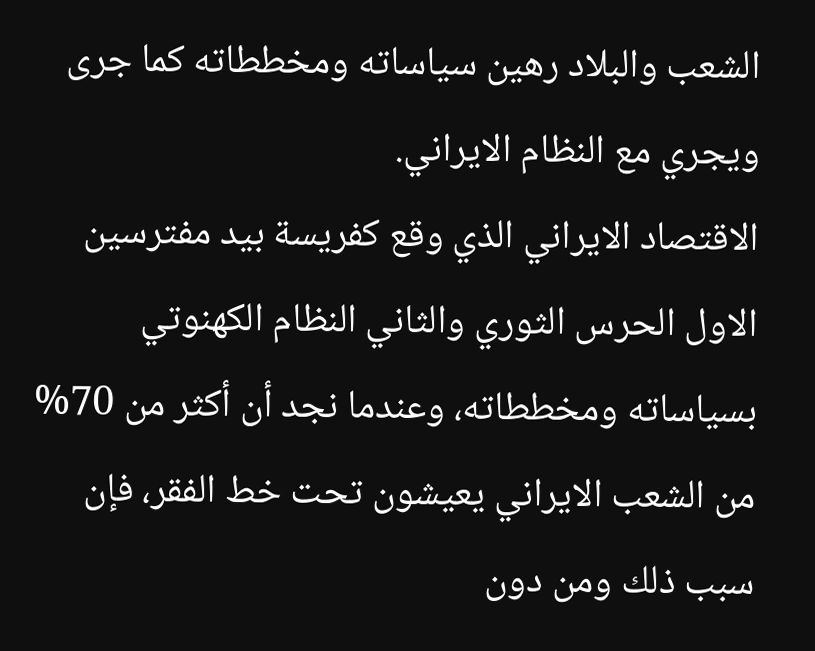الشعب والبلاد رهين سياساته ومخططاته کما جرى ويجري مع النظام الايراني.
الاقتصاد الايراني الذي وقع کفريسة بيد مفترسين الاول الحرس الثوري والثاني النظام الکهنوتي بسياساته ومخططاته، وعندما نجد أن أکثر من 70% من الشعب الايراني يعيشون تحت خط الفقر، فإن سبب ذلك ومن دون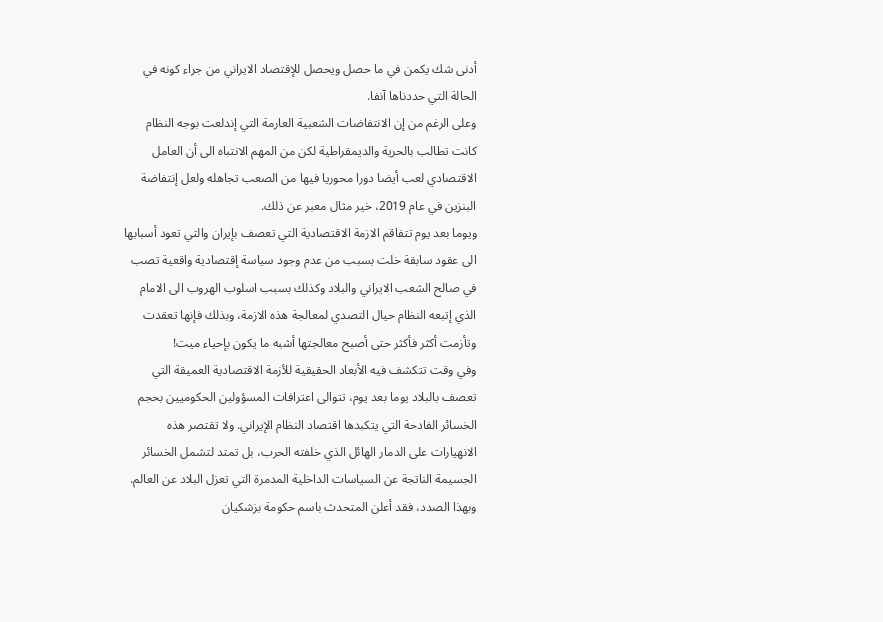أدنى شك يکمن في ما حصل ويحصل للإقتصاد الايراني من جراء کونه في الحالة التي حددناها آنفا.
وعلى الرغم من إن الانتفاضات الشعبية العارمة التي إندلعت بوجه النظام کانت تطالب بالحرية والديمقراطية لکن من المهم الانتباه الى أن العامل الاقتصادي لعب أيضا دورا محوريا فيها من الصعب تجاهله ولعل إنتفاضة البنزين في عام 2019، خير مثال معبر عن ذلك.
ويوما بعد يوم تتفاقم الازمة الاقتصادية التي تعصف بإيران والتي تعود أسبابها الى عقود سابقة خلت بسبب من عدم وجود سياسة إقتصادية واقعية تصب في صالح الشعب الايراني والبلاد وکذلك بسبب اسلوب الهروب الى الامام الذي إتبعه النظام حيال التصدي لمعالجة هذه الازمة، وبذلك فإنها تعقدت وتأزمت أکثر فأکثر حتى أصبح معالجتها أشبه ما يکون بإحياء ميت!
وفي وقت تتكشف فيه الأبعاد الحقيقية للأزمة الاقتصادية العميقة التي تعصف بالبلاد يوما بعد يوم، تتوالى اعترافات المسؤولين الحكوميين بحجم الخسائر الفادحة التي يتكبدها اقتصاد النظام الإيراني. ولا تقتصر هذه الانهيارات على الدمار الهائل الذي خلفته الحرب، بل تمتد لتشمل الخسائر الجسيمة الناتجة عن السياسات الداخلية المدمرة التي تعزل البلاد عن العالم.
وبهذا الصدد، فقد أعلن المتحدث باسم حكومة بزشكيان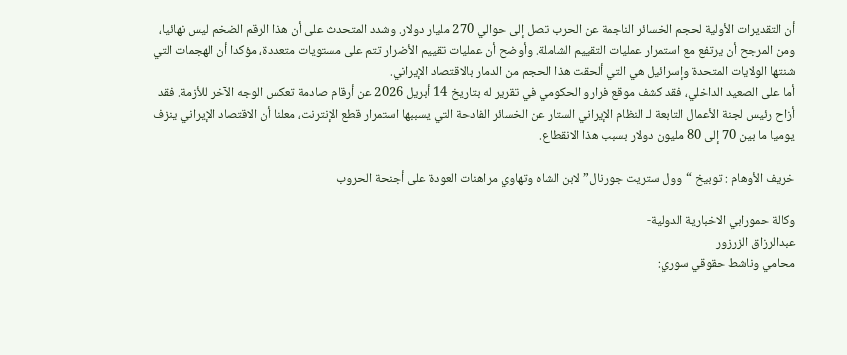أن التقديرات الأولية لحجم الخسائر الناجمة عن الحرب تصل إلى حوالي 270 مليار دولار. وشدد المتحدث على أن هذا الرقم الضخم ليس نهائيا، ومن المرجح أن يرتفع مع استمرار عمليات التقييم الشاملة. وأوضح أن عمليات تقييم الأضرار تتم على مستويات متعددة، مؤكدا أن الهجمات التي شنتها الولايات المتحدة وإسرائيل هي التي ألحقت هذا الحجم من الدمار بالاقتصاد الإيراني.
أما على الصعيد الداخلي، فقد كشف موقع فرارو الحكومي في تقرير له بتاريخ 14 أبريل 2026 عن أرقام صادمة تعكس الوجه الآخر للأزمة. فقد أزاح رئيس لجنة الأعمال التابعة لـ النظام الإيراني الستار عن الخسائر الفادحة التي يسببها استمرار قطع الإنترنت، معلنا أن الاقتصاد الإيراني ينزف يوميا ما بين 70 إلى 80 مليون دولار بسبب هذا الانقطاع.

خريف الأوهام : توبيخ “وول ستريت جورنال” لابن الشاه وتهاوي مراهنات العودة على أجنحة الحروب

وكالة حمورابي الاخبارية الدولية-
عبدالرزاق الزرزور
محامي وناشط حقوقي سوري: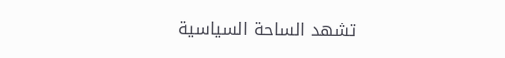تشهد الساحة السياسية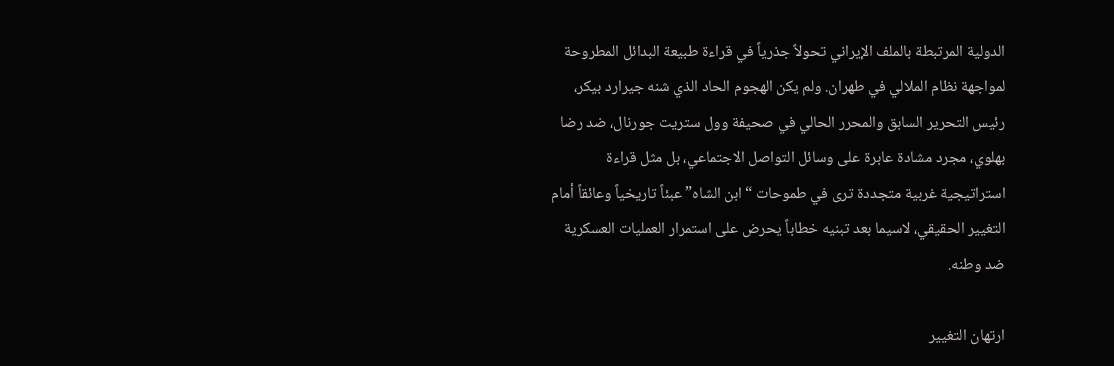الدولية المرتبطة بالملف الإيراني تحولاً جذرياً في قراءة طبيعة البدائل المطروحة لمواجهة نظام الملالي في طهران. ولم يكن الهجوم الحاد الذي شنه جيرارد بيكر، رئيس التحرير السابق والمحرر الحالي في صحيفة وول ستريت جورنال، ضد رضا بهلوي، مجرد مشادة عابرة على وسائل التواصل الاجتماعي، بل مثل قراءة استراتيجية غربية متجددة ترى في طموحات “ابن الشاه” عبئاً تاريخياً وعائقاً أمام التغيير الحقيقي، لاسيما بعد تبنيه خطاباً يحرض على استمرار العمليات العسكرية ضد وطنه.

ارتهان التغيير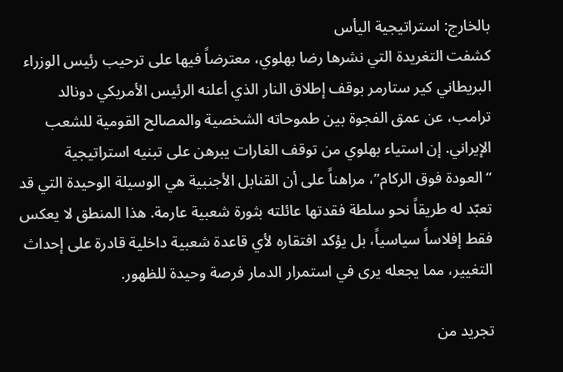بالخارج: استراتيجية اليأس
كشفت التغريدة التي نشرها رضا بهلوي، معترضاً فيها على ترحيب رئيس الوزراء البريطاني كير ستارمر بوقف إطلاق النار الذي أعلنه الرئيس الأمريكي دونالد ترامب، عن عمق الفجوة بين طموحاته الشخصية والمصالح القومية للشعب الإيراني. إن استياء بهلوي من توقف الغارات يبرهن على تبنيه استراتيجية “العودة فوق الركام”، مراهناً على أن القنابل الأجنبية هي الوسيلة الوحيدة التي قد تعبّد له طريقاً نحو سلطة فقدتها عائلته بثورة شعبية عارمة. هذا المنطق لا يعكس فقط إفلاساً سياسياً، بل يؤكد افتقاره لأي قاعدة شعبية داخلية قادرة على إحداث التغيير، مما يجعله يرى في استمرار الدمار فرصة وحيدة للظهور.

تجريد من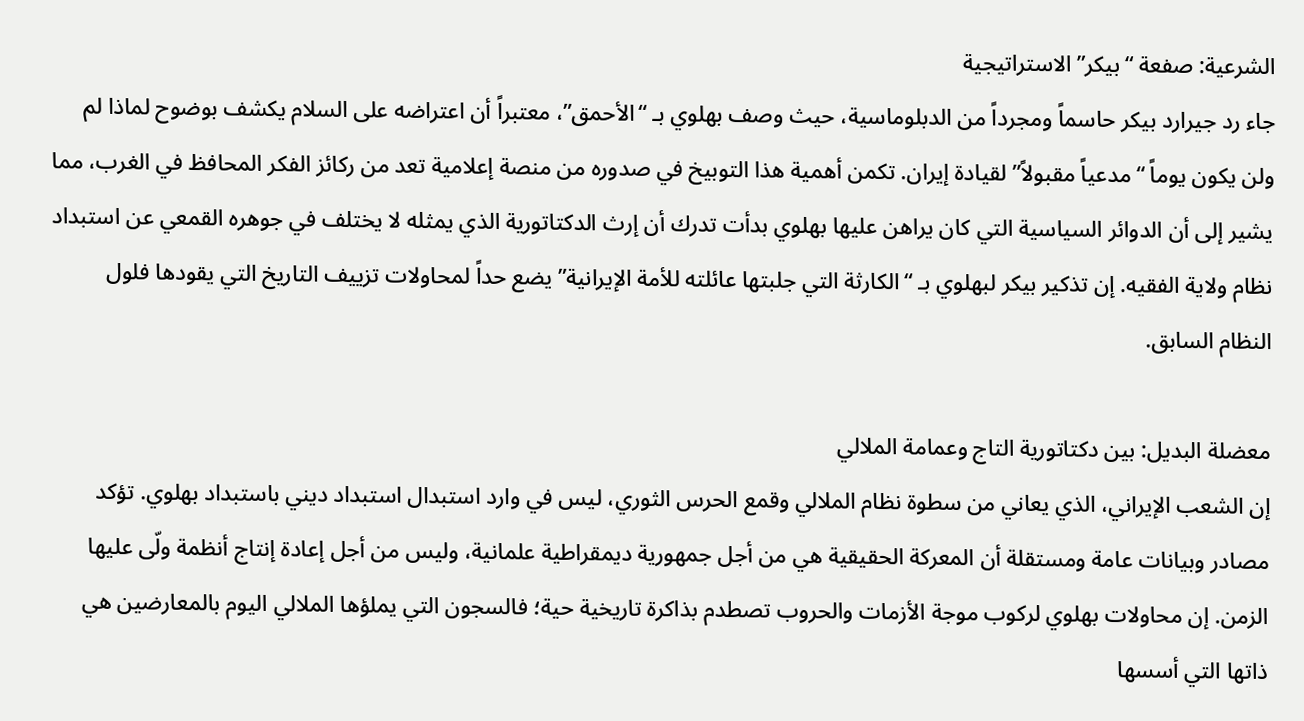الشرعية: صفعة “بيكر” الاستراتيجية
جاء رد جيرارد بيكر حاسماً ومجرداً من الدبلوماسية، حيث وصف بهلوي بـ “الأحمق”، معتبراً أن اعتراضه على السلام يكشف بوضوح لماذا لم ولن يكون يوماً “مدعياً مقبولاً” لقيادة إيران. تكمن أهمية هذا التوبيخ في صدوره من منصة إعلامية تعد من ركائز الفكر المحافظ في الغرب، مما يشير إلى أن الدوائر السياسية التي كان يراهن عليها بهلوي بدأت تدرك أن إرث الدكتاتورية الذي يمثله لا يختلف في جوهره القمعي عن استبداد نظام ولاية الفقيه. إن تذكير بيكر لبهلوي بـ “الكارثة التي جلبتها عائلته للأمة الإيرانية” يضع حداً لمحاولات تزييف التاريخ التي يقودها فلول النظام السابق.

معضلة البديل: بين دكتاتورية التاج وعمامة الملالي
إن الشعب الإيراني، الذي يعاني من سطوة نظام الملالي وقمع الحرس الثوري، ليس في وارد استبدال استبداد ديني باستبداد بهلوي. تؤكد مصادر وبيانات عامة ومستقلة أن المعركة الحقيقية هي من أجل جمهورية ديمقراطية علمانية، وليس من أجل إعادة إنتاج أنظمة ولّى عليها الزمن. إن محاولات بهلوي لركوب موجة الأزمات والحروب تصطدم بذاكرة تاريخية حية؛ فالسجون التي يملؤها الملالي اليوم بالمعارضين هي ذاتها التي أسسها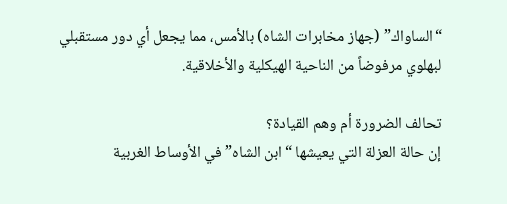“الساواك” (جهاز مخابرات الشاه) بالأمس، مما يجعل أي دور مستقبلي لبهلوي مرفوضاً من الناحية الهيكلية والأخلاقية.

تحالف الضرورة أم وهم القيادة؟
إن حالة العزلة التي يعيشها “ابن الشاه” في الأوساط الغربية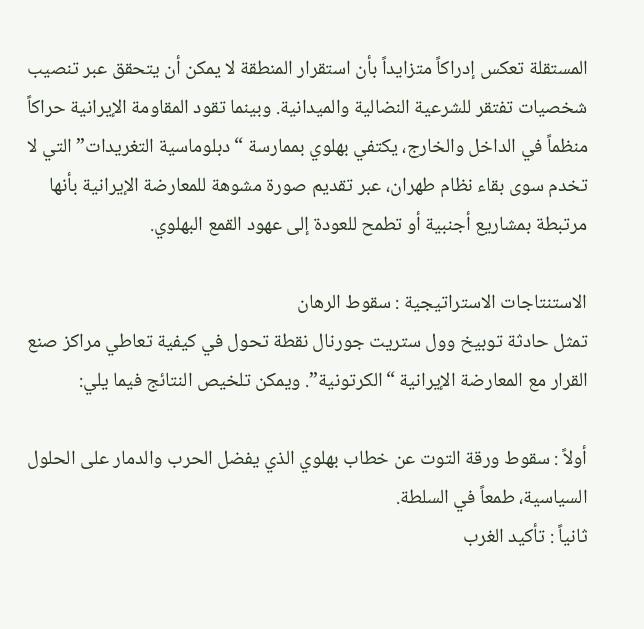المستقلة تعكس إدراكاً متزايداً بأن استقرار المنطقة لا يمكن أن يتحقق عبر تنصيب شخصيات تفتقر للشرعية النضالية والميدانية. وبينما تقود المقاومة الإيرانية حراكاً منظماً في الداخل والخارج، يكتفي بهلوي بممارسة “دبلوماسية التغريدات” التي لا تخدم سوى بقاء نظام طهران، عبر تقديم صورة مشوهة للمعارضة الإيرانية بأنها مرتبطة بمشاريع أجنبية أو تطمح للعودة إلى عهود القمع البهلوي.

الاستنتاجات الاستراتيجية : سقوط الرهان
تمثل حادثة توبيخ وول ستريت جورنال نقطة تحول في كيفية تعاطي مراكز صنع القرار مع المعارضة الإيرانية “الكرتونية”. ويمكن تلخيص النتائج فيما يلي:

أولاً : سقوط ورقة التوت عن خطاب بهلوي الذي يفضل الحرب والدمار على الحلول السياسية، طمعاً في السلطة.
ثانياً : تأكيد الغرب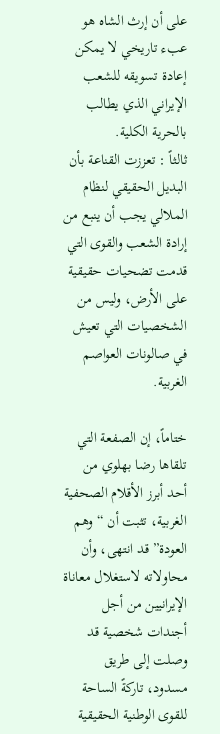على أن إرث الشاه هو عبء تاريخي لا يمكن إعادة تسويقه للشعب الإيراني الذي يطالب بالحرية الكلية.
ثالثاً : تعززت القناعة بأن البديل الحقيقي لنظام الملالي يجب أن ينبع من إرادة الشعب والقوى التي قدمت تضحيات حقيقية على الأرض، وليس من الشخصيات التي تعيش في صالونات العواصم الغربية.

ختاماً، إن الصفعة التي تلقاها رضا بهلوي من أحد أبرز الأقلام الصحفية الغربية، تثبت أن “وهم العودة” قد انتهى، وأن محاولاته لاستغلال معاناة الإيرانيين من أجل أجندات شخصية قد وصلت إلى طريق مسدود، تاركةً الساحة للقوى الوطنية الحقيقية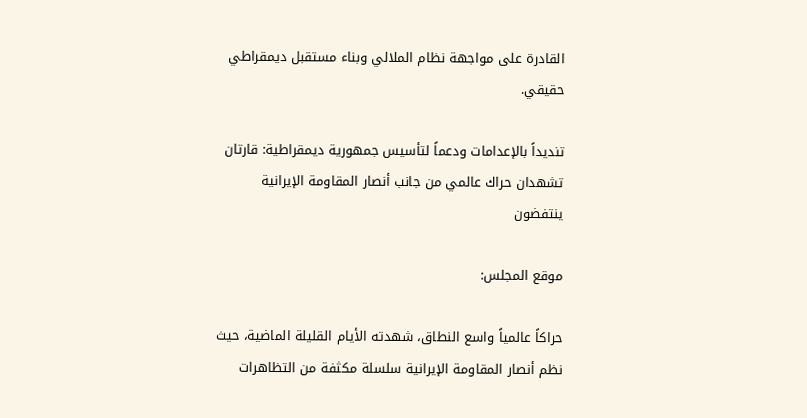القادرة على مواجهة نظام الملالي وبناء مستقبل ديمقراطي حقيقي.

تنديداً بالإعدامات ودعماً لتأسيس جمهورية ديمقراطية: قارتان تشهدان حراك عالمي من جانب أنصار المقاومة الإيرانية ينتفضون

موقع المجلس:

حراكاً عالمياً واسع النطاق، شهدته الأيام القليلة الماضية، حيث نظم أنصار المقاومة الإيرانية سلسلة مكثفة من التظاهرات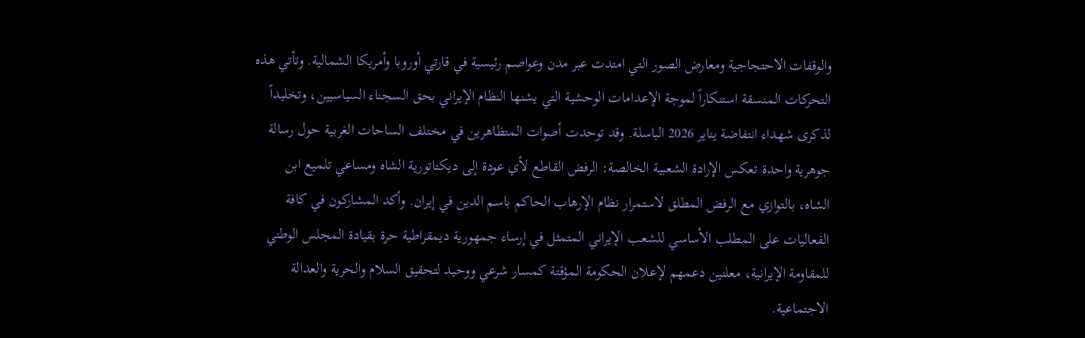والوقفات الاحتجاجية ومعارض الصور التي امتدت عبر مدن وعواصم رئيسية في قارتي أوروبا وأمريكا الشمالية. وتأتي هذه التحركات المنسقة استنكاراً لموجة الإعدامات الوحشية التي يشنها النظام الإيراني بحق السجناء السياسيين، وتخليداً لذكرى شهداء انتفاضة يناير 2026 الباسلة. وقد توحدت أصوات المتظاهرين في مختلف الساحات الغربية حول رسالة جوهرية واحدة تعكس الإرادة الشعبية الخالصة: الرفض القاطع لأي عودة إلى ديكتاتورية الشاه ومساعي تلميع ابن الشاه، بالتوازي مع الرفض المطلق لاستمرار نظام الإرهاب الحاكم باسم الدين في إيران. وأكد المشاركون في كافة الفعاليات على المطلب الأساسي للشعب الإيراني المتمثل في إرساء جمهورية ديمقراطية حرة بقيادة المجلس الوطني للمقاومة الإيرانية، معلنين دعمهم لإعلان الحكومة المؤقتة كمسار شرعي ووحيد لتحقيق السلام والحرية والعدالة الاجتماعية.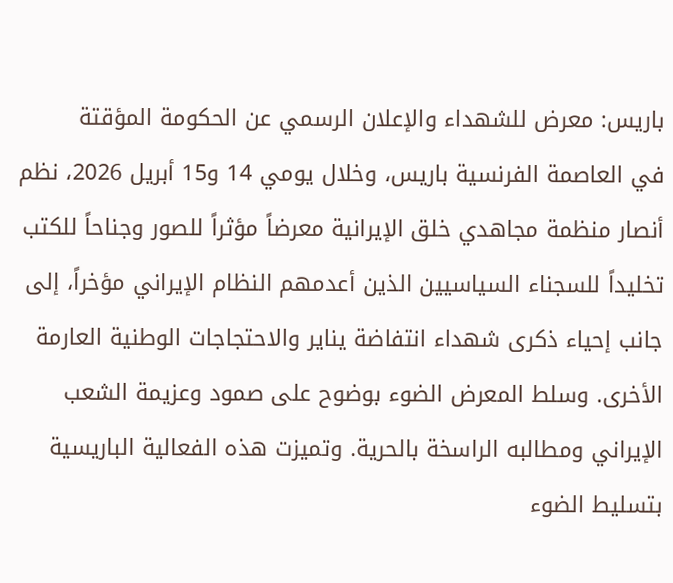باريس: معرض للشهداء والإعلان الرسمي عن الحكومة المؤقتة
في العاصمة الفرنسية باريس، وخلال يومي 14 و15 أبريل 2026، نظم أنصار منظمة مجاهدي خلق الإيرانية معرضاً مؤثراً للصور وجناحاً للكتب تخليداً للسجناء السياسيين الذين أعدمهم النظام الإيراني مؤخراً، إلى جانب إحياء ذكرى شهداء انتفاضة يناير والاحتجاجات الوطنية العارمة الأخرى. وسلط المعرض الضوء بوضوح على صمود وعزيمة الشعب الإيراني ومطالبه الراسخة بالحرية. وتميزت هذه الفعالية الباريسية بتسليط الضوء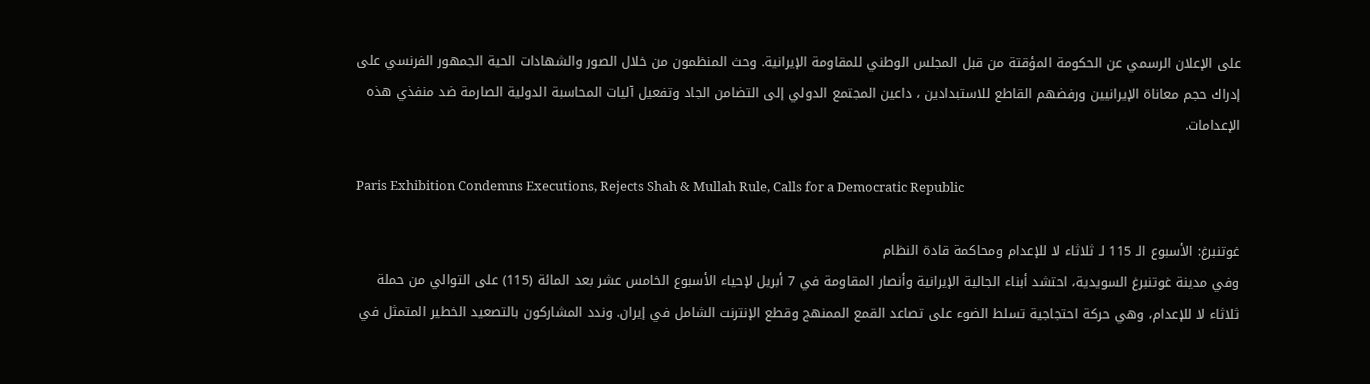على الإعلان الرسمي عن الحكومة المؤقتة من قبل المجلس الوطني للمقاومة الإيرانية. وحث المنظمون من خلال الصور والشهادات الحية الجمهور الفرنسي على إدراك حجم معاناة الإيرانيين ورفضهم القاطع للاستبدادين ، داعين المجتمع الدولي إلى التضامن الجاد وتفعيل آليات المحاسبة الدولية الصارمة ضد منفذي هذه الإعدامات.

Paris Exhibition Condemns Executions, Rejects Shah & Mullah Rule, Calls for a Democratic Republic

غوتنبرغ: الأسبوع الـ 115 لـ ثلاثاء لا للإعدام ومحاكمة قادة النظام
وفي مدينة غوتنبرغ السويدية، احتشد أبناء الجالية الإيرانية وأنصار المقاومة في 7 أبريل لإحياء الأسبوع الخامس عشر بعد المائة (115) على التوالي من حملة ثلاثاء لا للإعدام، وهي حركة احتجاجية تسلط الضوء على تصاعد القمع الممنهج وقطع الإنترنت الشامل في إيران. وندد المشاركون بالتصعيد الخطير المتمثل في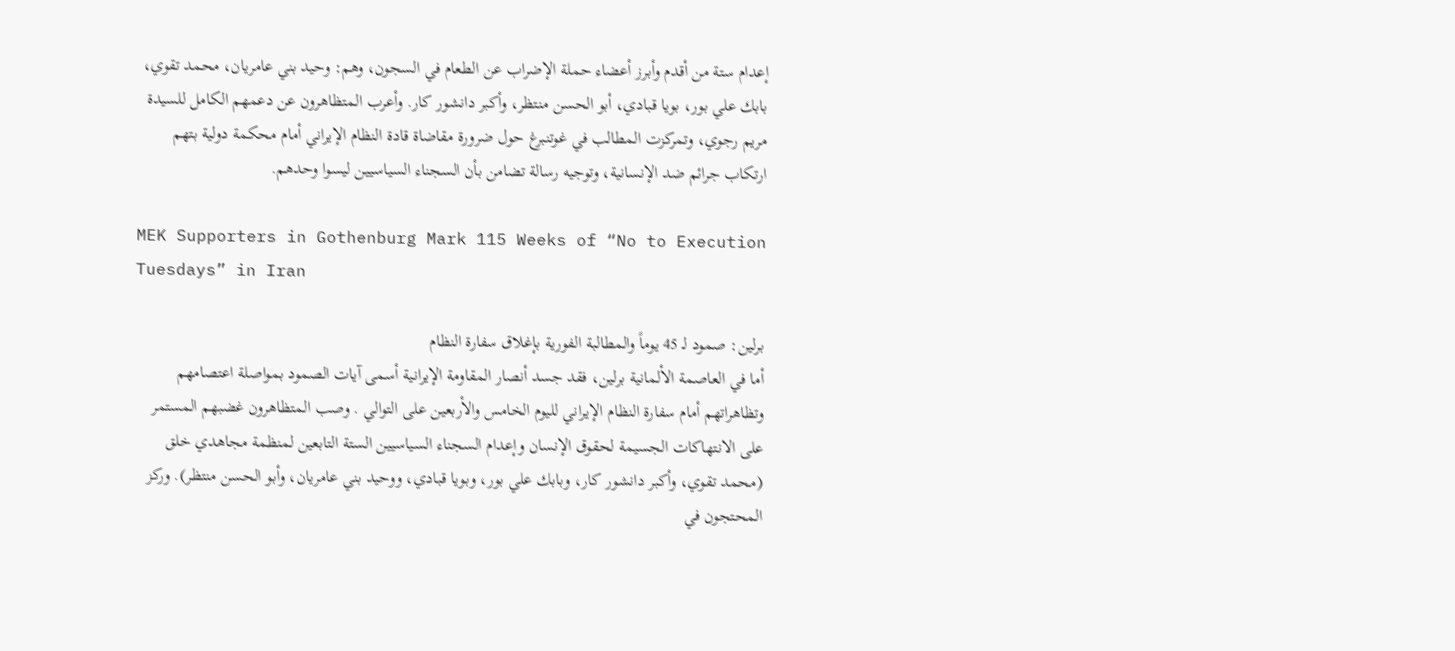إعدام ستة من أقدم وأبرز أعضاء حملة الإضراب عن الطعام في السجون، وهم: وحيد بني عامريان، محمد تقوي، بابك علي بور، بويا قبادي، أبو الحسن منتظر، وأكبر دانشور كار. وأعرب المتظاهرون عن دعمهم الكامل للسيدة مريم رجوي، وتمركزت المطالب في غوتنبرغ حول ضرورة مقاضاة قادة النظام الإيراني أمام محكمة دولية بتهم ارتكاب جرائم ضد الإنسانية، وتوجيه رسالة تضامن بأن السجناء السياسيين ليسوا وحدهم.

MEK Supporters in Gothenburg Mark 115 Weeks of “No to Execution Tuesdays” in Iran

برلين: صمود لـ 45 يوماً والمطالبة الفورية بإغلاق سفارة النظام
أما في العاصمة الألمانية برلين، فقد جسد أنصار المقاومة الإيرانية أسمى آيات الصمود بمواصلة اعتصامهم وتظاهراتهم أمام سفارة النظام الإيراني لليوم الخامس والأربعين على التوالي . وصب المتظاهرون غضبهم المستمر على الانتهاكات الجسيمة لحقوق الإنسان وإعدام السجناء السياسيين الستة التابعين لمنظمة مجاهدي خلق (محمد تقوي، وأكبر دانشور كار، وبابك علي بور، وبويا قبادي، ووحيد بني عامريان، وأبو الحسن منتظر). وركز المحتجون في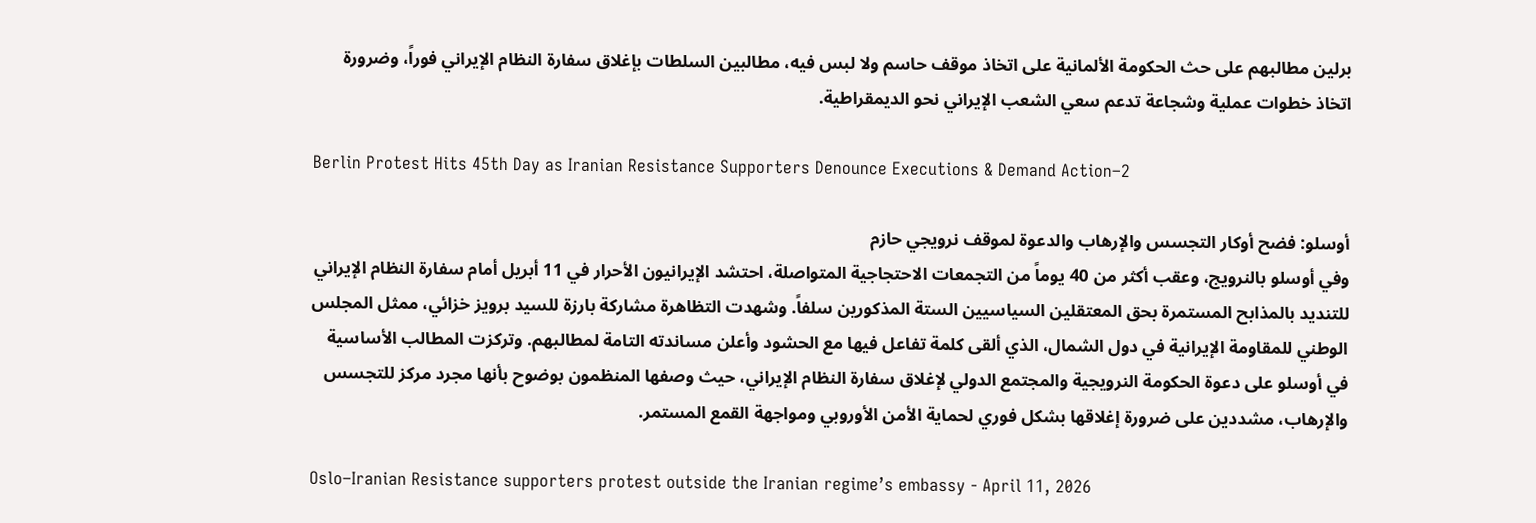برلين مطالبهم على حث الحكومة الألمانية على اتخاذ موقف حاسم ولا لبس فيه، مطالبين السلطات بإغلاق سفارة النظام الإيراني فوراً، وضرورة اتخاذ خطوات عملية وشجاعة تدعم سعي الشعب الإيراني نحو الديمقراطية.

Berlin Protest Hits 45th Day as Iranian Resistance Supporters Denounce Executions & Demand Action–2

أوسلو: فضح أوكار التجسس والإرهاب والدعوة لموقف نرويجي حازم
وفي أوسلو بالنرويج، وعقب أكثر من 40 يوماً من التجمعات الاحتجاجية المتواصلة، احتشد الإيرانيون الأحرار في 11 أبريل أمام سفارة النظام الإيراني للتنديد بالمذابح المستمرة بحق المعتقلين السياسيين الستة المذكورين سلفاً. وشهدت التظاهرة مشاركة بارزة للسيد برويز خزائي، ممثل المجلس الوطني للمقاومة الإيرانية في دول الشمال، الذي ألقى كلمة تفاعل فيها مع الحشود وأعلن مساندته التامة لمطالبهم. وتركزت المطالب الأساسية في أوسلو على دعوة الحكومة النرويجية والمجتمع الدولي لإغلاق سفارة النظام الإيراني، حيث وصفها المنظمون بوضوح بأنها مجرد مركز للتجسس والإرهاب، مشددين على ضرورة إغلاقها بشكل فوري لحماية الأمن الأوروبي ومواجهة القمع المستمر.

Oslo–Iranian Resistance supporters protest outside the Iranian regime’s embassy - April 11, 2026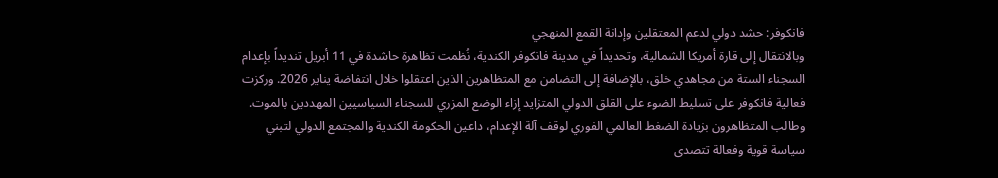فانكوفر: حشد دولي لدعم المعتقلين وإدانة القمع المنهجي
وبالانتقال إلى قارة أمريكا الشمالية، وتحديداً في مدينة فانكوفر الكندية، نُظمت تظاهرة حاشدة في 11 أبريل تنديداً بإعدام السجناء الستة من مجاهدي خلق، بالإضافة إلى التضامن مع المتظاهرين الذين اعتقلوا خلال انتفاضة يناير 2026. وركزت فعالية فانكوفر على تسليط الضوء على القلق الدولي المتزايد إزاء الوضع المزري للسجناء السياسيين المهددين بالموت. وطالب المتظاهرون بزيادة الضغط العالمي الفوري لوقف آلة الإعدام، داعين الحكومة الكندية والمجتمع الدولي لتبني سياسة قوية وفعالة تتصدى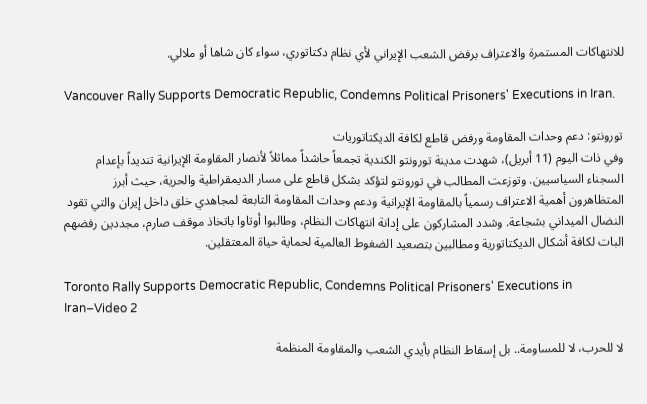للانتهاكات المستمرة والاعتراف برفض الشعب الإيراني لأي نظام دكتاتوري، سواء كان شاها أو ملالي.

Vancouver Rally Supports Democratic Republic, Condemns Political Prisoners' Executions in Iran.

تورونتو: دعم وحدات المقاومة ورفض قاطع لكافة الديكتاتوريات
وفي ذات اليوم (11 أبريل)، شهدت مدينة تورونتو الكندية تجمعاً حاشداً مماثلاً لأنصار المقاومة الإيرانية تنديداً بإعدام السجناء السياسيين. وتوزعت المطالب في تورونتو لتؤكد بشكل قاطع على مسار الديمقراطية والحرية، حيث أبرز المتظاهرون أهمية الاعتراف رسمياً بالمقاومة الإيرانية ودعم وحدات المقاومة التابعة لمجاهدي خلق داخل إيران والتي تقود النضال الميداني بشجاعة. وشدد المشاركون على إدانة انتهاكات النظام، وطالبوا أوتاوا باتخاذ موقف صارم، مجددين رفضهم البات لكافة أشكال الديكتاتورية ومطالبين بتصعيد الضغوط العالمية لحماية حياة المعتقلين.

Toronto Rally Supports Democratic Republic, Condemns Political Prisoners' Executions in Iran–Video 2

لا للحرب، لا للمساومة.. بل إسقاط النظام بأيدي الشعب والمقاومة المنظمة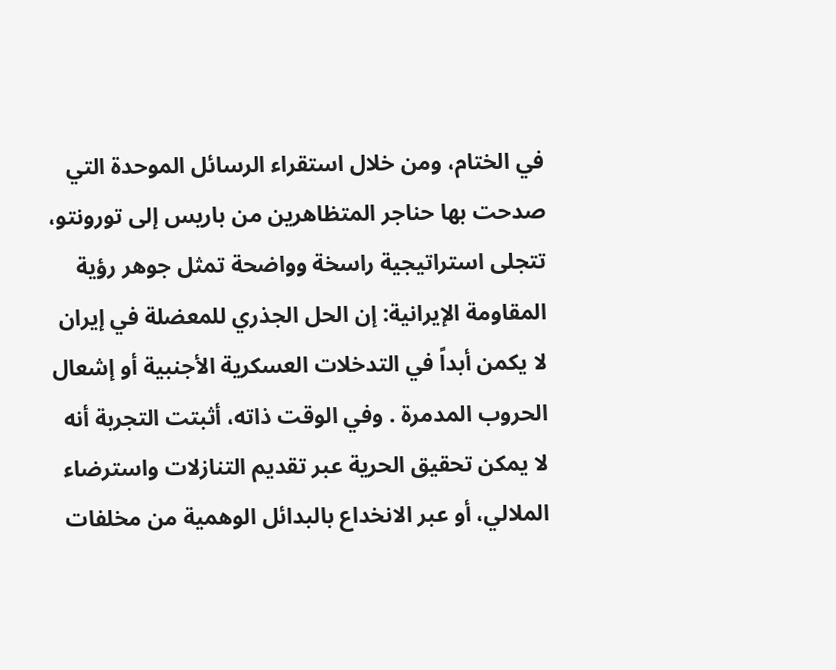في الختام، ومن خلال استقراء الرسائل الموحدة التي صدحت بها حناجر المتظاهرين من باريس إلى تورونتو، تتجلى استراتيجية راسخة وواضحة تمثل جوهر رؤية المقاومة الإيرانية: إن الحل الجذري للمعضلة في إيران لا يكمن أبداً في التدخلات العسكرية الأجنبية أو إشعال الحروب المدمرة . وفي الوقت ذاته، أثبتت التجربة أنه لا يمكن تحقيق الحرية عبر تقديم التنازلات واسترضاء الملالي، أو عبر الانخداع بالبدائل الوهمية من مخلفات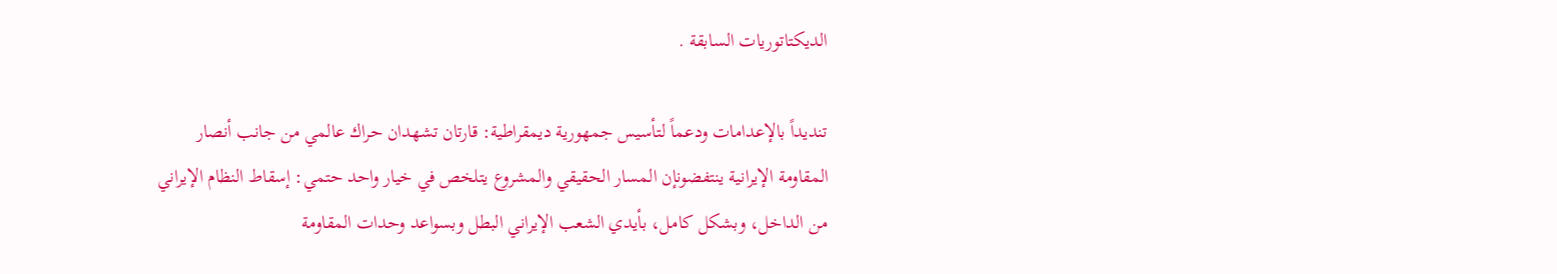الديكتاتوريات السابقة .

تنديداً بالإعدامات ودعماً لتأسيس جمهورية ديمقراطية: قارتان تشهدان حراك عالمي من جانب أنصار المقاومة الإيرانية ينتفضونإن المسار الحقيقي والمشروع يتلخص في خيار واحد حتمي: إسقاط النظام الإيراني من الداخل، وبشكل كامل، بأيدي الشعب الإيراني البطل وبسواعد وحدات المقاومة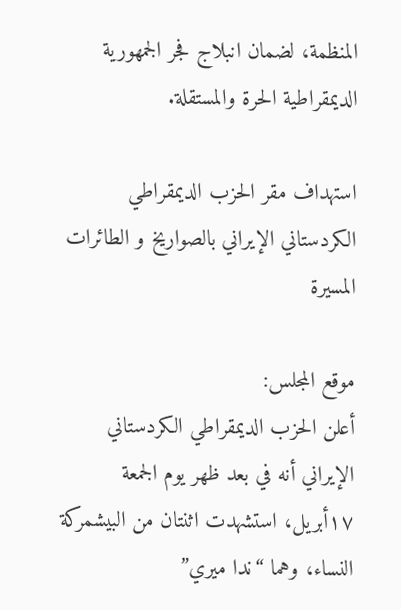المنظمة، لضمان انبلاج فجر الجمهورية الديمقراطية الحرة والمستقلة.

استهداف مقر الحزب الديمقراطي الكردستاني الإيراني بالصواریخ و الطائرات المسیرة

موقع المجلس:
أعلن الحزب الديمقراطي الكردستاني الإيراني أنه في بعد ظهر يوم الجمعة ۱۷أبريل، استشهدت اثنتان من البيشمركة النساء، وهما “ندا ميري”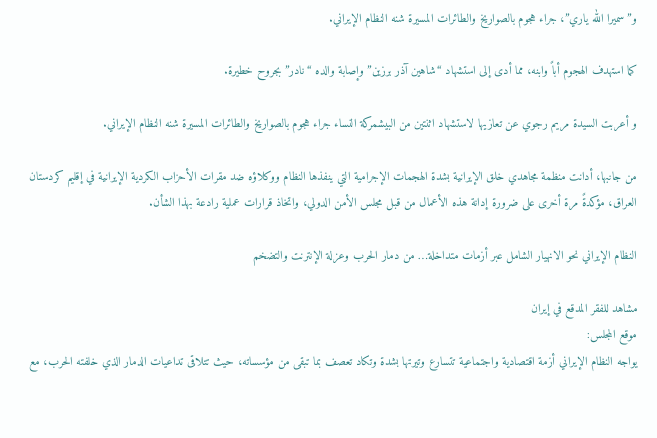و”سميرا الله ياري”، جراء هجوم بالصواريخ والطائرات المسيرة شنه النظام الإيراني.

كما استهدف الهجوم أباً وابنه، مما أدى إلى استشهاد “شاهين آذر برزين” وإصابة والده “نادر” بجروح خطيرة.

و أعربت السيدة مريم رجوي عن تعازيها لاستشهاد اثنتين من البيشمركة النساء جراء هجوم بالصواريخ والطائرات المسيرة شنه النظام الإيراني.

من جانبها، أدانت منظمة مجاهدي خلق الإيرانية بشدة الهجمات الإجرامية التي ينفذها النظام ووكلاؤه ضد مقرات الأحزاب الكردية الإيرانية في إقليم كردستان العراق، مؤكدةً مرة أخرى على ضرورة إدانة هذه الأعمال من قبل مجلس الأمن الدولي، واتخاذ قرارات عملية رادعة بهذا الشأن.

النظام الإيراني نحو الانهيار الشامل عبر أزمات متداخلة… من دمار الحرب وعزلة الإنترنت والتضخم

مشاهد للفقر المدقع في إيران
موقع المجلس:
يواجه النظام الإيراني أزمة اقتصادية واجتماعية تتسارع وتيرتها بشدة وتكاد تعصف بما تبقى من مؤسساته، حيث تتلاقى تداعيات الدمار الذي خلفته الحرب، مع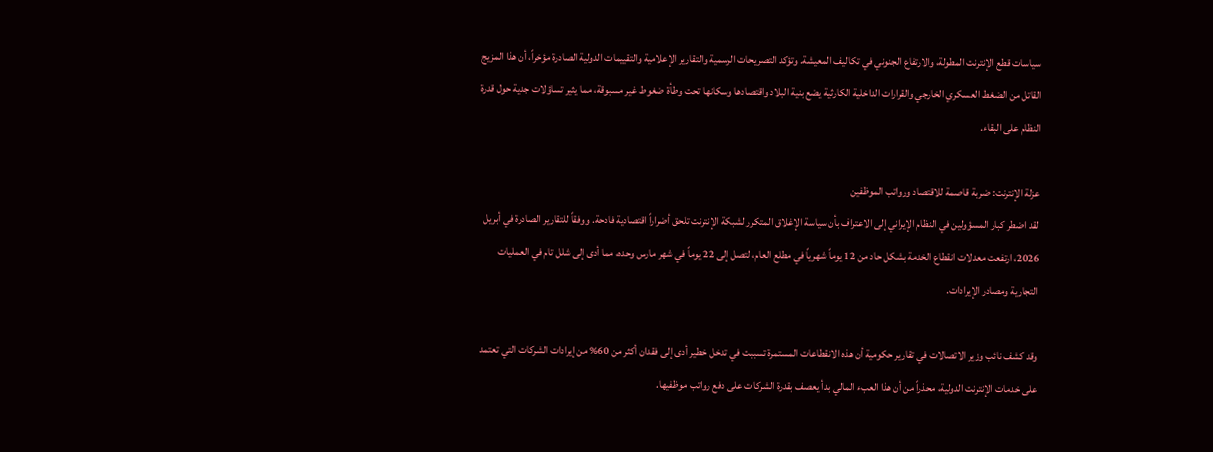سياسات قطع الإنترنت المطولة، والارتفاع الجنوني في تكاليف المعيشة. وتؤكد التصريحات الرسمية والتقارير الإعلامية والتقييمات الدولية الصادرة مؤخراً، أن هذا المزيج القاتل من الضغط العسكري الخارجي والقرارات الداخلية الكارثية يضع بنية البلاد واقتصادها وسكانها تحت وطأة ضغوط غير مسبوقة، مما يثير تساؤلات جدية حول قدرة النظام على البقاء.

عزلة الإنترنت: ضربة قاصمة للاقتصاد ورواتب الموظفين
لقد اضطر كبار المسؤولين في النظام الإيراني إلى الاعتراف بأن سياسة الإغلاق المتكرر لشبكة الإنترنت تلحق أضراراً اقتصادية فادحة. ووفقاً للتقارير الصادرة في أبريل 2026، ارتفعت معدلات انقطاع الخدمة بشكل حاد من 12 يوماً شهرياً في مطلع العام، لتصل إلى 22 يوماً في شهر مارس وحده، مما أدى إلى شلل تام في العمليات التجارية ومصادر الإيرادات.

وقد كشف نائب وزير الاتصالات في تقارير حكومية أن هذه الانقطاعات المستمرة تسببت في تدخل خطير أدى إلى فقدان أكثر من 60% من إيرادات الشركات التي تعتمد على خدمات الإنترنت الدولية، محذراً من أن هذا العبء المالي بدأ يعصف بقدرة الشركات على دفع رواتب موظفيها.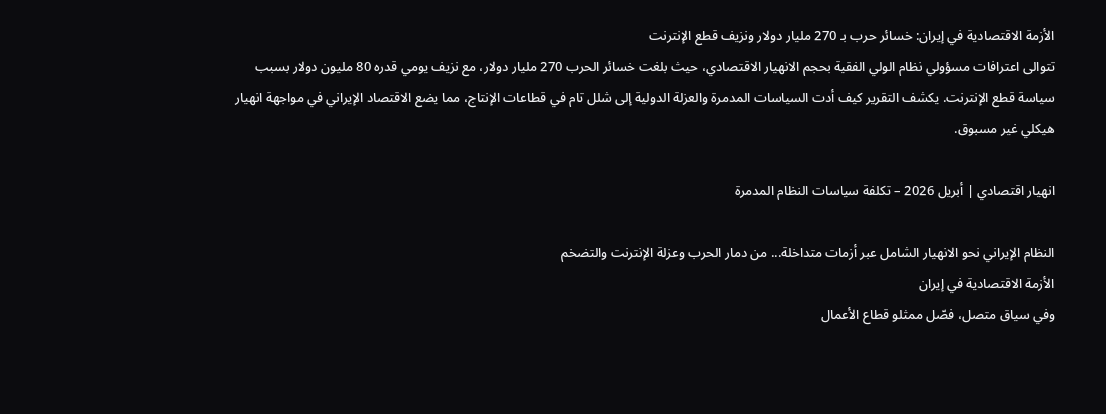الأزمة الاقتصادية في إيران: خسائر حرب بـ 270 مليار دولار ونزيف قطع الإنترنت
تتوالى اعترافات مسؤولي نظام الولي الفقیة بحجم الانهيار الاقتصادي، حيث بلغت خسائر الحرب 270 مليار دولار، مع نزيف يومي قدره 80 مليون دولار بسبب سياسة قطع الإنترنت. يكشف التقرير كيف أدت السياسات المدمرة والعزلة الدولية إلى شلل تام في قطاعات الإنتاج، مما يضع الاقتصاد الإيراني في مواجهة انهيار هيكلي غير مسبوق.

انهيار اقتصادي | أبريل 2026 – تكلفة سياسات النظام المدمرة

النظام الإيراني نحو الانهيار الشامل عبر أزمات متداخلة... من دمار الحرب وعزلة الإنترنت والتضخم
الأزمة الاقتصادية في إيران
وفي سياق متصل، فصّل ممثلو قطاع الأعمال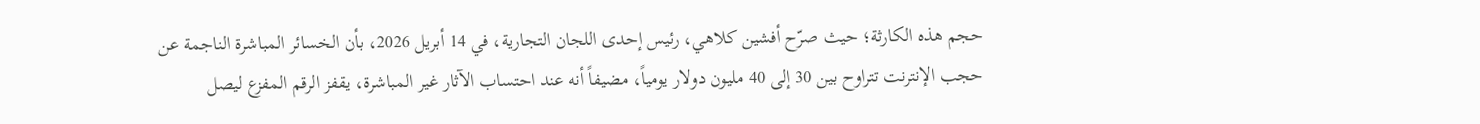حجم هذه الكارثة؛ حيث صرّح أفشين كلاهي، رئيس إحدى اللجان التجارية، في 14 أبريل 2026، بأن الخسائر المباشرة الناجمة عن حجب الإنترنت تتراوح بين 30 إلى 40 مليون دولار يومياً، مضيفاً أنه عند احتساب الآثار غير المباشرة، يقفز الرقم المفزع ليصل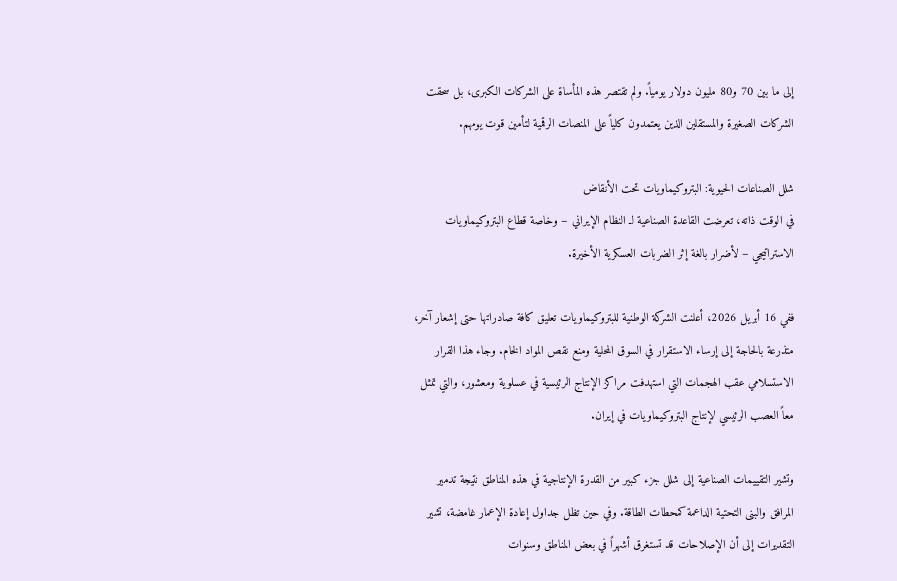إلى ما بين 70 و80 مليون دولار يومياً. ولم تقتصر هذه المأساة على الشركات الكبرى، بل سحقت الشركات الصغيرة والمستقلين الذين يعتمدون كلياً على المنصات الرقمية لتأمين قوت يومهم.

شلل الصناعات الحيوية: البتروكيماويات تحت الأنقاض
في الوقت ذاته، تعرضت القاعدة الصناعية لـ النظام الإيراني – وخاصة قطاع البتروكيماويات الاستراتيجي – لأضرار بالغة إثر الضربات العسكرية الأخيرة.

ففي 16 أبريل 2026، أعلنت الشركة الوطنية للبتروكيماويات تعليق كافة صادراتها حتى إشعار آخر، متذرعة بالحاجة إلى إرساء الاستقرار في السوق المحلية ومنع نقص المواد الخام. وجاء هذا القرار الاستسلامي عقب الهجمات التي استهدفت مراكز الإنتاج الرئيسية في عسلوية ومعشور، والتي تمثل معاً العصب الرئيسي لإنتاج البتروكيماويات في إيران.

وتشير التقييمات الصناعية إلى شلل جزء كبير من القدرة الإنتاجية في هذه المناطق نتيجة تدمير المرافق والبنى التحتية الداعمة كمحطات الطاقة. وفي حين تظل جداول إعادة الإعمار غامضة، تشير التقديرات إلى أن الإصلاحات قد تستغرق أشهراً في بعض المناطق وسنوات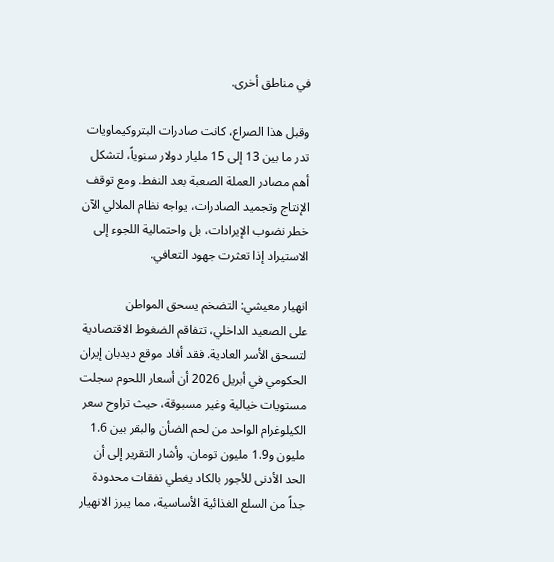في مناطق أخرى.

وقبل هذا الصراع، كانت صادرات البتروكيماويات تدر ما بين 13 إلى 15 مليار دولار سنوياً، لتشكل أهم مصادر العملة الصعبة بعد النفط. ومع توقف الإنتاج وتجميد الصادرات، يواجه نظام الملالي الآن خطر نضوب الإيرادات، بل واحتمالية اللجوء إلى الاستيراد إذا تعثرت جهود التعافي.

انهيار معيشي: التضخم يسحق المواطن
على الصعيد الداخلي، تتفاقم الضغوط الاقتصادية لتسحق الأسر العادية. فقد أفاد موقع ديدبان إيران الحكومي في أبريل 2026 أن أسعار اللحوم سجلت مستويات خيالية وغير مسبوقة، حيث تراوح سعر الكيلوغرام الواحد من لحم الضأن والبقر بين 1.6 مليون و1.9 مليون تومان. وأشار التقرير إلى أن الحد الأدنى للأجور بالكاد يغطي نفقات محدودة جداً من السلع الغذائية الأساسية، مما يبرز الانهيار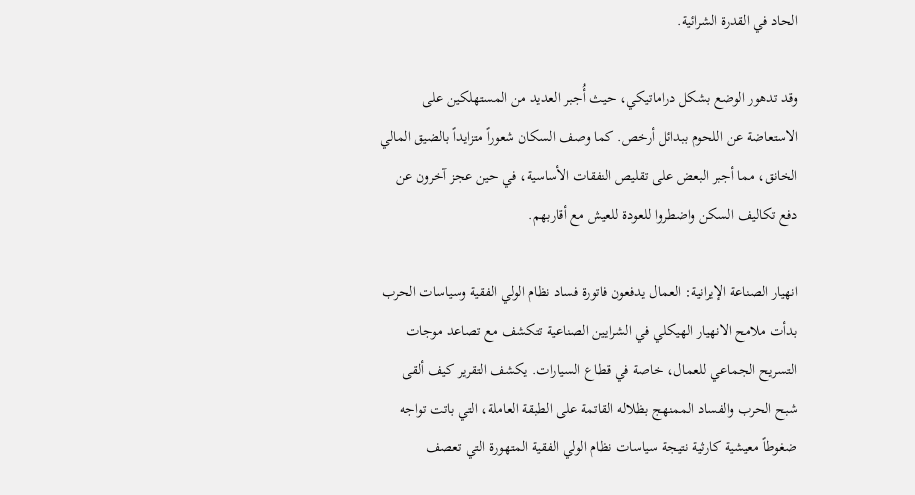الحاد في القدرة الشرائية.

وقد تدهور الوضع بشكل دراماتيكي، حيث أُجبر العديد من المستهلكين على الاستعاضة عن اللحوم ببدائل أرخص. كما وصف السكان شعوراً متزايداً بالضيق المالي الخانق، مما أجبر البعض على تقليص النفقات الأساسية، في حين عجز آخرون عن دفع تكاليف السكن واضطروا للعودة للعيش مع أقاربهم.

انهيار الصناعة الإيرانية: العمال يدفعون فاتورة فساد نظام الولي الفقیة وسياسات الحرب
بدأت ملامح الانهيار الهيكلي في الشرايين الصناعية تتكشف مع تصاعد موجات التسريح الجماعي للعمال، خاصة في قطاع السيارات. يكشف التقرير كيف ألقى شبح الحرب والفساد الممنهج بظلاله القاتمة على الطبقة العاملة، التي باتت تواجه ضغوطاً معيشية كارثية نتيجة سياسات نظام الولي الفقیة المتهورة التي تعصف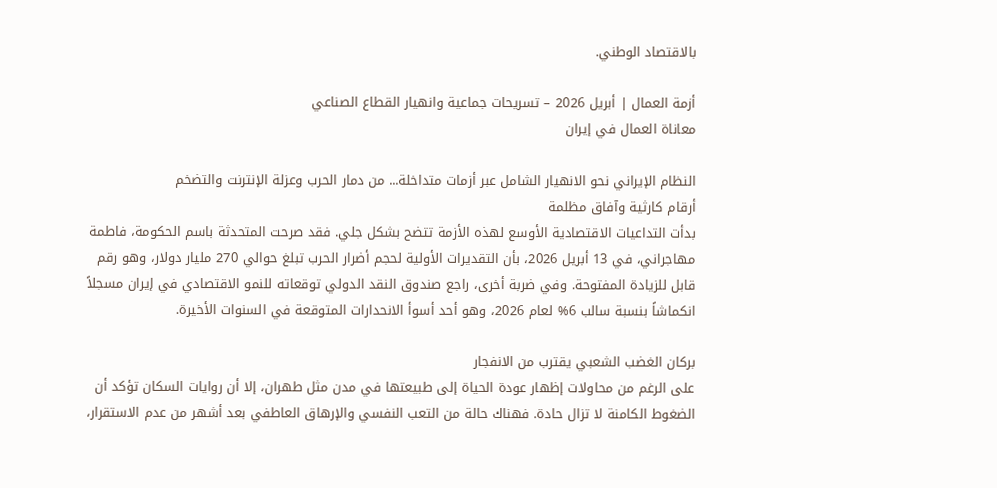بالاقتصاد الوطني.

أزمة العمال | أبريل 2026 – تسريحات جماعية وانهيار القطاع الصناعي
معاناة العمال في إيران

النظام الإيراني نحو الانهيار الشامل عبر أزمات متداخلة... من دمار الحرب وعزلة الإنترنت والتضخم
أرقام كارثية وآفاق مظلمة
بدأت التداعيات الاقتصادية الأوسع لهذه الأزمة تتضح بشكل جلي. فقد صرحت المتحدثة باسم الحكومة، فاطمة مهاجراني، في 13 أبريل 2026، بأن التقديرات الأولية لحجم أضرار الحرب تبلغ حوالي 270 مليار دولار، وهو رقم قابل للزيادة المفتوحة. وفي ضربة أخرى، راجع صندوق النقد الدولي توقعاته للنمو الاقتصادي في إيران مسجلاً انكماشاً بنسبة سالب 6% لعام 2026، وهو أحد أسوأ الانحدارات المتوقعة في السنوات الأخيرة.

بركان الغضب الشعبي يقترب من الانفجار
على الرغم من محاولات إظهار عودة الحياة إلى طبيعتها في مدن مثل طهران، إلا أن روايات السكان تؤكد أن الضغوط الكامنة لا تزال حادة. فهناك حالة من التعب النفسي والإرهاق العاطفي بعد أشهر من عدم الاستقرار،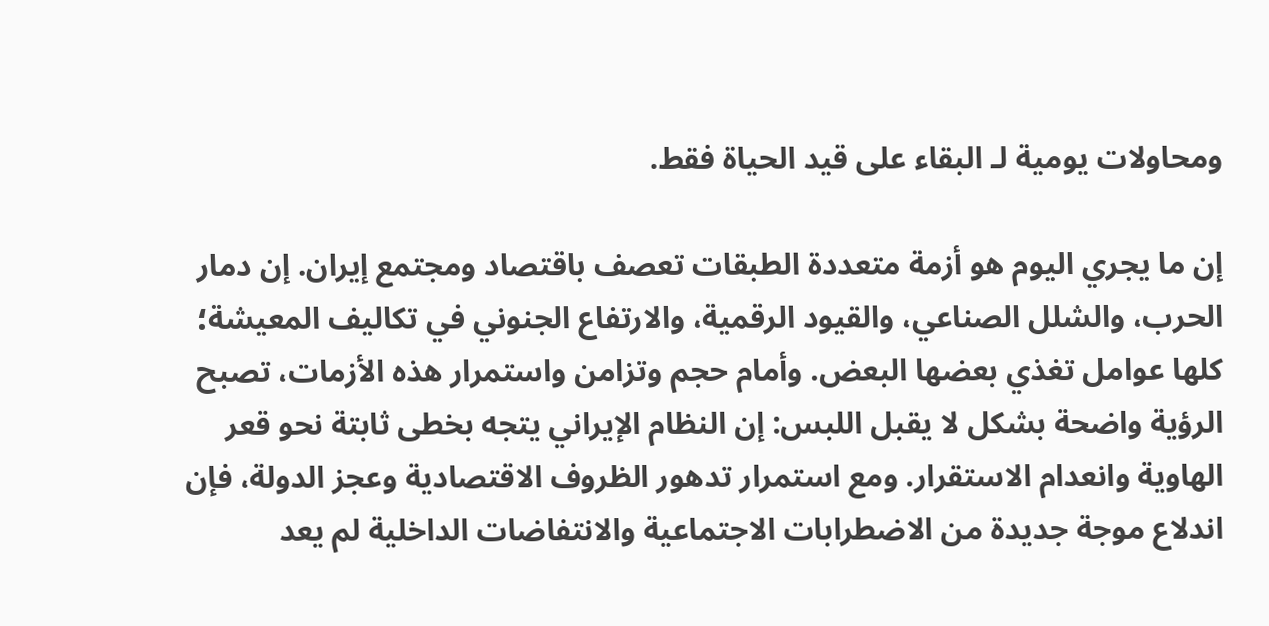ومحاولات يومية لـ البقاء على قيد الحياة فقط.

إن ما يجري اليوم هو أزمة متعددة الطبقات تعصف باقتصاد ومجتمع إيران. إن دمار الحرب، والشلل الصناعي، والقيود الرقمية، والارتفاع الجنوني في تكاليف المعيشة؛ كلها عوامل تغذي بعضها البعض. وأمام حجم وتزامن واستمرار هذه الأزمات، تصبح الرؤية واضحة بشكل لا يقبل اللبس: إن النظام الإيراني يتجه بخطى ثابتة نحو قعر الهاوية وانعدام الاستقرار. ومع استمرار تدهور الظروف الاقتصادية وعجز الدولة، فإن اندلاع موجة جديدة من الاضطرابات الاجتماعية والانتفاضات الداخلية لم يعد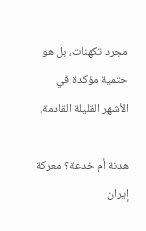مجرد تكهنات، بل هو حتمية مؤكدة في الأشهر القليلة القادمة.

هدنة أم خدعة؟ معركة إيران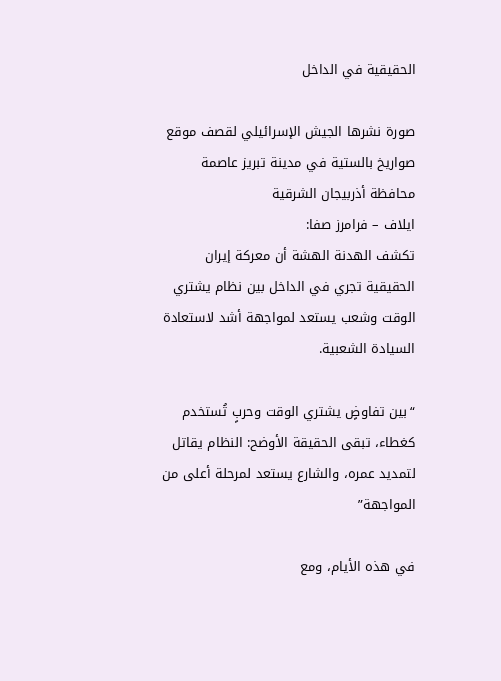الحقيقية في الداخل

صورة نشرها الجيش الإسرائيلي لقصف موقع صواريخ بالستية في مدينة تبريز عاصمة محافظة أذربيجان الشرقية
ايلاف – فرامرز صفا:
تكشف الهدنة الهشة أن معركة إيران الحقيقية تجري في الداخل بين نظام يشتري الوقت وشعب يستعد لمواجهة أشد لاستعادة السيادة الشعبية.

“بين تفاوضٍ يشتري الوقت وحربٍ تُستخدم كغطاء، تبقى الحقيقة الأوضح: النظام يقاتل لتمديد عمره، والشارع يستعد لمرحلة أعلى من المواجهة”

في هذه الأيام، ومع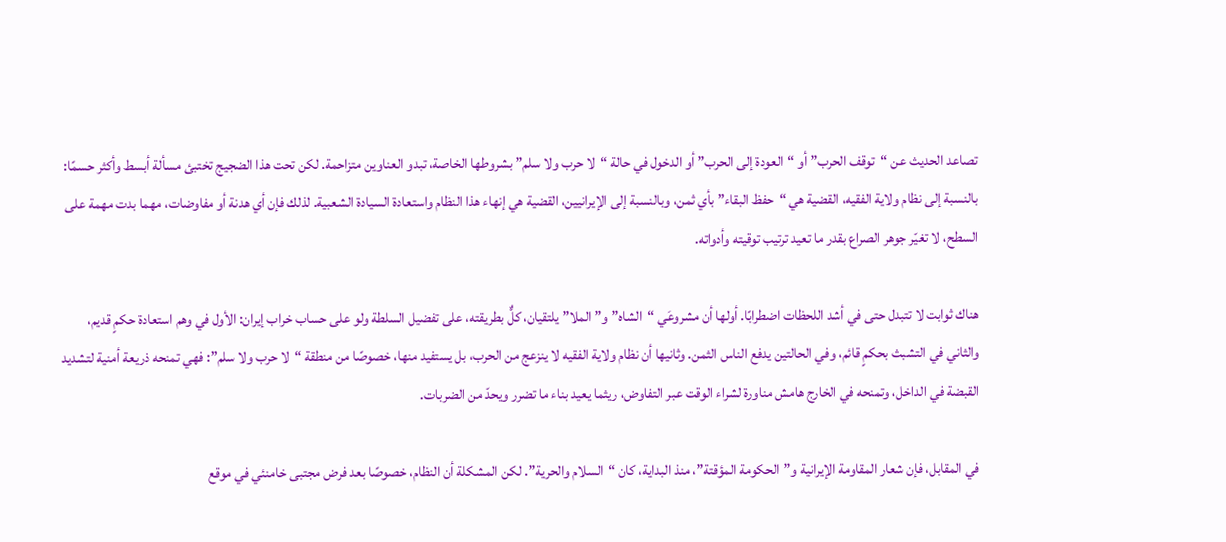تصاعد الحديث عن “توقف الحرب” أو “العودة إلى الحرب” أو الدخول في حالة “لا حرب ولا سلم” بشروطها الخاصة، تبدو العناوين متزاحمة. لكن تحت هذا الضجيج تختبئ مسألة أبسط وأكثر حسمًا: بالنسبة إلى نظام ولاية الفقيه، القضية هي “حفظ البقاء” بأي ثمن، وبالنسبة إلى الإيرانيين، القضية هي إنهاء هذا النظام واستعادة السيادة الشعبية. لذلك فإن أي هدنة أو مفاوضات، مهما بدت مهمة على السطح، لا تغيّر جوهر الصراع بقدر ما تعيد ترتيب توقيته وأدواته.

هناك ثوابت لا تتبدل حتى في أشد اللحظات اضطرابًا. أولها أن مشروعَي “الشاه” و”الملا” يلتقيان، كلٌّ بطريقته، على تفضيل السلطة ولو على حساب خراب إيران: الأول في وهم استعادة حكمٍ قديم، والثاني في التشبث بحكمٍ قائم، وفي الحالتين يدفع الناس الثمن. وثانيها أن نظام ولاية الفقيه لا ينزعج من الحرب، بل يستفيد منها، خصوصًا من منطقة “لا حرب ولا سلم”: فهي تمنحه ذريعة أمنية لتشديد القبضة في الداخل، وتمنحه في الخارج هامش مناورة لشراء الوقت عبر التفاوض، ريثما يعيد بناء ما تضرر ويحدّ من الضربات.

في المقابل، فإن شعار المقاومة الإيرانية و”الحكومة المؤقتة”، منذ البداية، كان “السلام والحرية”. لكن المشكلة أن النظام، خصوصًا بعد فرض مجتبى خامنئي في موقع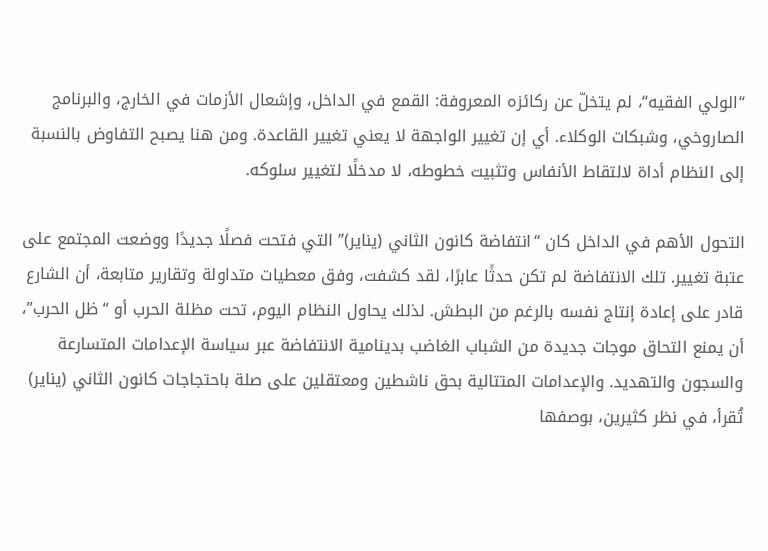“الولي الفقيه“، لم يتخلّ عن ركائزه المعروفة: القمع في الداخل، وإشعال الأزمات في الخارج، والبرنامج الصاروخي، وشبكات الوكلاء. أي إن تغيير الواجهة لا يعني تغيير القاعدة. ومن هنا يصبح التفاوض بالنسبة إلى النظام أداة لالتقاط الأنفاس وتثبيت خطوطه، لا مدخلًا لتغيير سلوكه.

التحول الأهم في الداخل كان “انتفاضة كانون الثاني (يناير)” التي فتحت فصلًا جديدًا ووضعت المجتمع على عتبة تغيير. تلك الانتفاضة لم تكن حدثًا عابرًا، لقد كشفت، وفق معطيات متداولة وتقارير متابعة، أن الشارع قادر على إعادة إنتاج نفسه بالرغم من البطش. لذلك يحاول النظام اليوم، تحت مظلة الحرب أو “ظل الحرب”، أن يمنع التحاق موجات جديدة من الشباب الغاضب بدينامية الانتفاضة عبر سياسة الإعدامات المتسارعة والسجون والتهديد. والإعدامات المتتالية بحق ناشطين ومعتقلين على صلة باحتجاجات كانون الثاني (يناير) تُقرأ، في نظر كثيرين، بوصفها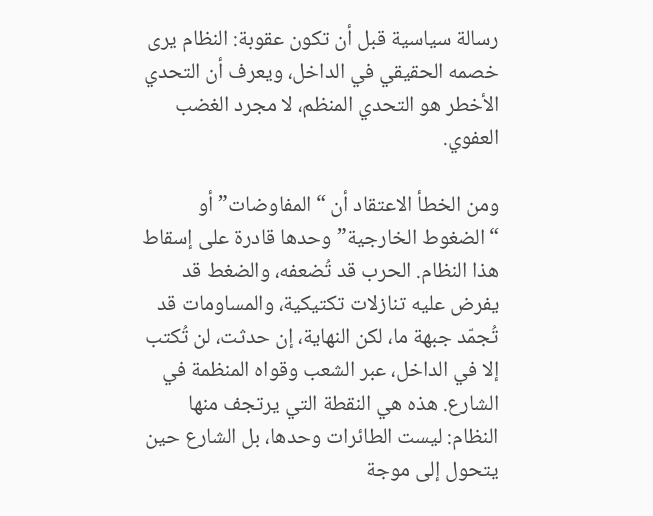رسالة سياسية قبل أن تكون عقوبة: النظام يرى خصمه الحقيقي في الداخل، ويعرف أن التحدي الأخطر هو التحدي المنظم، لا مجرد الغضب العفوي.

ومن الخطأ الاعتقاد أن “المفاوضات” أو “الضغوط الخارجية” وحدها قادرة على إسقاط هذا النظام. الحرب قد تُضعفه، والضغط قد يفرض عليه تنازلات تكتيكية، والمساومات قد تُجمّد جبهة ما، لكن النهاية، إن حدثت، لن تُكتب إلا في الداخل، عبر الشعب وقواه المنظمة في الشارع. هذه هي النقطة التي يرتجف منها النظام: ليست الطائرات وحدها، بل الشارع حين يتحول إلى موجة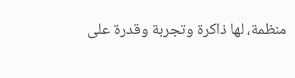منظمة، لها ذاكرة وتجربة وقدرة على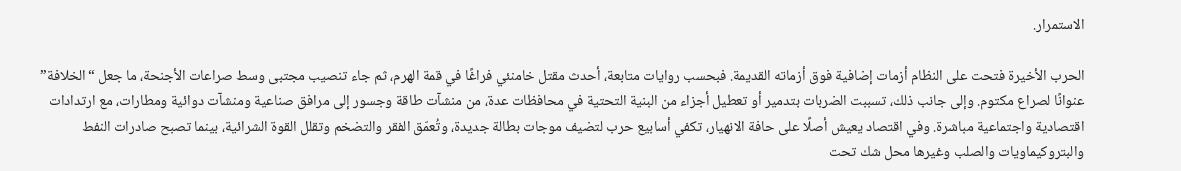الاستمرار.

الحرب الأخيرة فتحت على النظام أزمات إضافية فوق أزماته القديمة. فبحسب روايات متابعة، أحدث مقتل خامنئي فراغًا في قمة الهرم، ثم جاء تنصيب مجتبى وسط صراعات الأجنحة، ما جعل “الخلافة” عنوانًا لصراع مكتوم. وإلى جانب ذلك، تسببت الضربات بتدمير أو تعطيل أجزاء من البنية التحتية في محافظات عدة، من منشآت طاقة وجسور إلى مرافق صناعية ومنشآت دوائية ومطارات، مع ارتدادات اقتصادية واجتماعية مباشرة. وفي اقتصاد يعيش أصلًا على حافة الانهيار، تكفي أسابيع حرب لتضيف موجات بطالة جديدة، وتُعمّق الفقر والتضخم وتقلل القوة الشرائية، بينما تصبح صادرات النفط والبتروكيماويات والصلب وغيرها محل شك تحت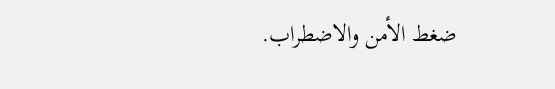ضغط الأمن والاضطراب.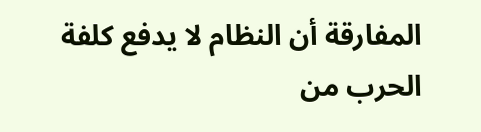المفارقة أن النظام لا يدفع كلفة الحرب من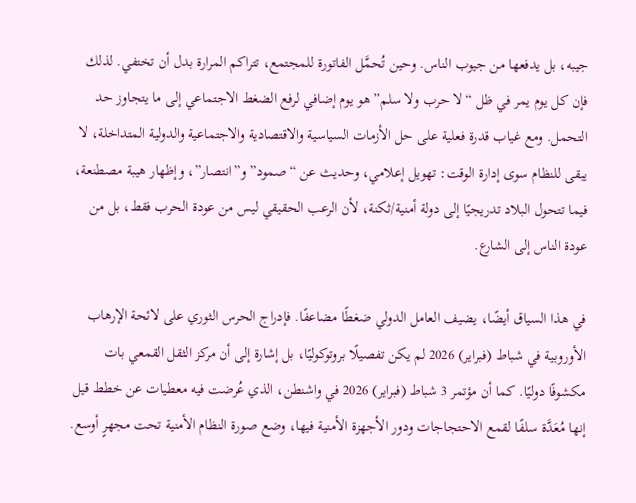جيبه، بل يدفعها من جيوب الناس. وحين تُحمَّل الفاتورة للمجتمع، تتراكم المرارة بدل أن تختفي. لذلك فإن كل يوم يمر في ظل “لا حرب ولا سلم” هو يوم إضافي لرفع الضغط الاجتماعي إلى ما يتجاوز حد التحمل. ومع غياب قدرة فعلية على حل الأزمات السياسية والاقتصادية والاجتماعية والدولية المتداخلة، لا يبقى للنظام سوى إدارة الوقت: تهويل إعلامي، وحديث عن “صمود” و”انتصار”، وإظهار هيبة مصطنعة، فيما تتحول البلاد تدريجيًا إلى دولة أمنية/ثكنة، لأن الرعب الحقيقي ليس من عودة الحرب فقط، بل من عودة الناس إلى الشارع.

في هذا السياق أيضًا، يضيف العامل الدولي ضغطًا مضاعفًا. فإدراج الحرس الثوري على لائحة الإرهاب الأوروبية في شباط (فبراير) 2026 لم يكن تفصيلًا بروتوكوليًا، بل إشارة إلى أن مركز الثقل القمعي بات مكشوفًا دوليًا. كما أن مؤتمر 3 شباط (فبراير) 2026 في واشنطن، الذي عُرضت فيه معطيات عن خطط قيل إنها مُعَدَّة سلفًا لقمع الاحتجاجات ودور الأجهزة الأمنية فيها، وضع صورة النظام الأمنية تحت مجهرٍ أوسع.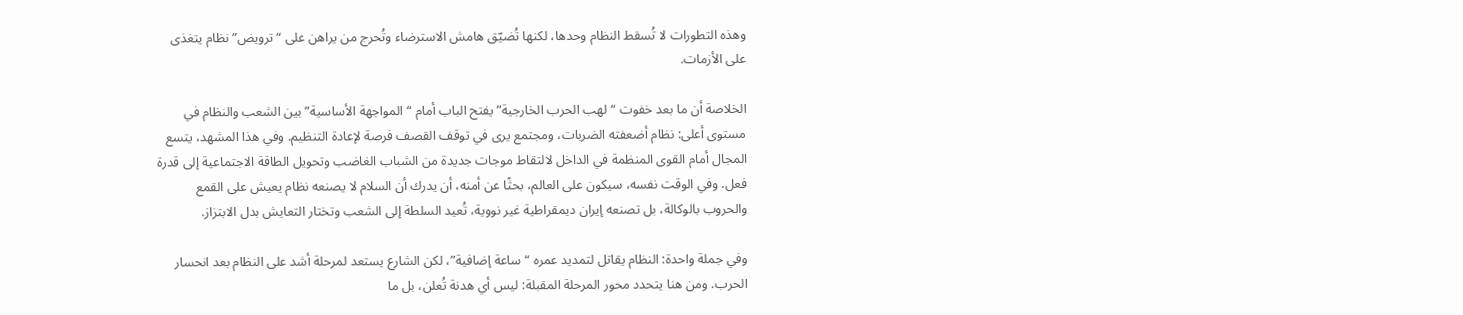وهذه التطورات لا تُسقط النظام وحدها، لكنها تُضيّق هامش الاسترضاء وتُحرج من يراهن على “ترويض” نظام يتغذى على الأزمات.

الخلاصة أن ما بعد خفوت “لهب الحرب الخارجية” يفتح الباب أمام “المواجهة الأساسية” بين الشعب والنظام في مستوى أعلى: نظام أضعفته الضربات، ومجتمع يرى في توقف القصف فرصة لإعادة التنظيم. وفي هذا المشهد، يتسع المجال أمام القوى المنظمة في الداخل لالتقاط موجات جديدة من الشباب الغاضب وتحويل الطاقة الاجتماعية إلى قدرة فعل. وفي الوقت نفسه، سيكون على العالم، بحثًا عن أمنه، أن يدرك أن السلام لا يصنعه نظام يعيش على القمع والحروب بالوكالة، بل تصنعه إيران ديمقراطية غير نووية، تُعيد السلطة إلى الشعب وتختار التعايش بدل الابتزاز.

وفي جملة واحدة: النظام يقاتل لتمديد عمره “ساعة إضافية”، لكن الشارع يستعد لمرحلة أشد على النظام بعد انحسار الحرب. ومن هنا يتحدد محور المرحلة المقبلة: ليس أي هدنة تُعلن، بل ما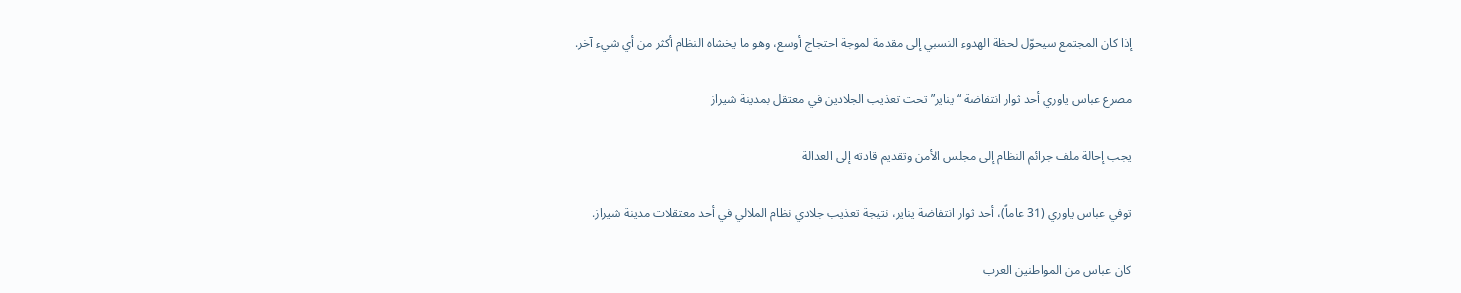إذا كان المجتمع سيحوّل لحظة الهدوء النسبي إلى مقدمة لموجة احتجاج أوسع، وهو ما يخشاه النظام أكثر من أي شيء آخر.

مصرع عباس ياوري أحد ثوار انتفاضة “ینایر” تحت تعذيب الجلادين في معتقل بمدينة شيراز

يجب إحالة ملف جرائم النظام إلى مجلس الأمن وتقديم قادته إلى العدالة

توفي عباس ياوري (31 عاماً)، أحد ثوار انتفاضة يناير، نتيجة تعذيب جلادي نظام الملالي في أحد معتقلات مدينة شيراز.

كان عباس من المواطنين العرب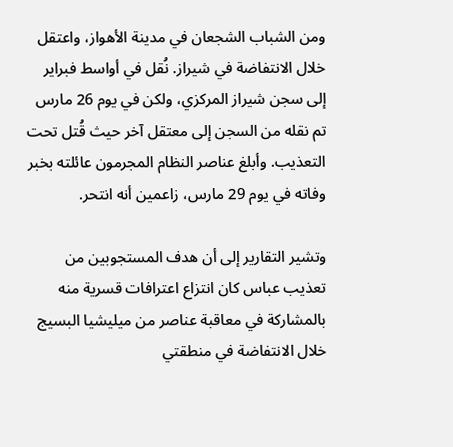ومن الشباب الشجعان في مدينة الأهواز، واعتقل خلال الانتفاضة في شيراز. نُقل في أواسط فبراير إلى سجن شيراز المركزي، ولكن في يوم 26 مارس تم نقله من السجن إلى معتقل آخر حيث قُتل تحت التعذيب. وأبلغ عناصر النظام المجرمون عائلته بخبر وفاته في يوم 29 مارس، زاعمين أنه انتحر.

وتشير التقارير إلى أن هدف المستجوبين من تعذيب عباس كان انتزاع اعترافات قسرية منه بالمشاركة في معاقبة عناصر من ميليشيا البسيج خلال الانتفاضة في منطقتي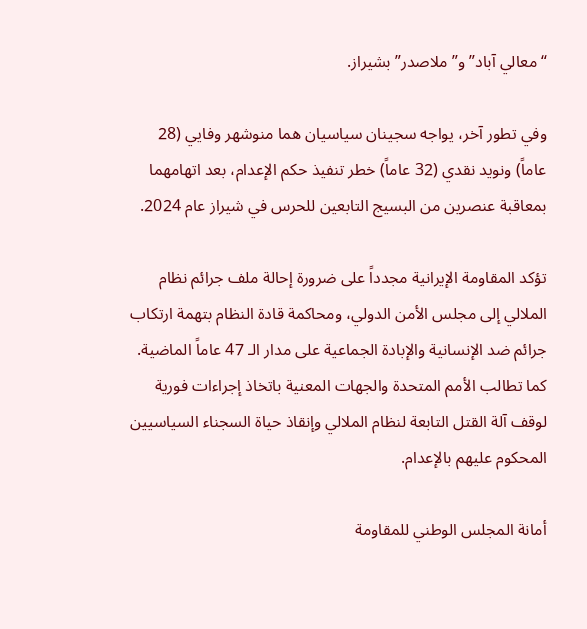“معالي آباد” و”ملاصدر” بشيراز.

وفي تطور آخر، يواجه سجينان سياسيان هما منوشهر وفايي (28 عاماً) ونويد نقدي (32 عاماً) خطر تنفيذ حكم الإعدام، بعد اتهامهما بمعاقبة عنصرين من البسيج التابعين للحرس في شيراز عام 2024.

تؤكد المقاومة الإيرانية مجدداً على ضرورة إحالة ملف جرائم نظام الملالي إلى مجلس الأمن الدولي، ومحاكمة قادة النظام بتهمة ارتكاب جرائم ضد الإنسانية والإبادة الجماعية على مدار الـ 47 عاماً الماضية. كما تطالب الأمم المتحدة والجهات المعنية باتخاذ إجراءات فورية لوقف آلة القتل التابعة لنظام الملالي وإنقاذ حياة السجناء السياسيين المحكوم عليهم بالإعدام.

أمانة المجلس الوطني للمقاومة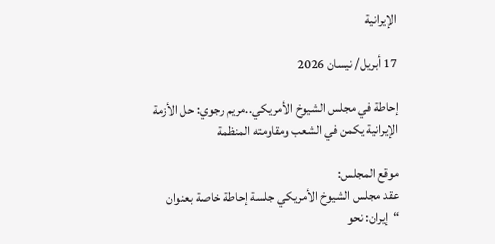الإيرانية

17 أبريل/ نيسان 2026

إحاطة في مجلس الشيوخ الأمريكي..مريم رجوي: حل الأزمة الإيرانية يكمن في الشعب ومقاومته المنظمة

موقع المجلس:
عقد مجلس الشيوخ الأمريكي جلسة إحاطة خاصة بعنوان “إيران: نحو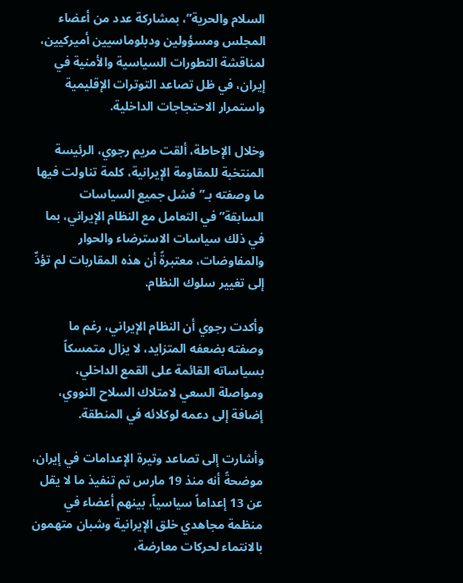السلام والحرية”، بمشاركة عدد من أعضاء المجلس ومسؤولين ودبلوماسيين أميركيين، لمناقشة التطورات السياسية والأمنية في إيران، في ظل تصاعد التوترات الإقليمية واستمرار الاحتجاجات الداخلية.

وخلال الإحاطة، ألقت مريم رجوي، الرئيسة المنتخبة للمقاومة الإيرانية، كلمة تناولت فيها ما وصفته بـ”فشل جميع السياسات السابقة” في التعامل مع النظام الإيراني، بما في ذلك سياسات الاسترضاء والحوار والمفاوضات، معتبرةً أن هذه المقاربات لم تؤدِّ إلى تغيير سلوك النظام.

وأكدت رجوي أن النظام الإيراني، رغم ما وصفته بضعفه المتزايد، لا يزال متمسكاً بسياساته القائمة على القمع الداخلي، ومواصلة السعي لامتلاك السلاح النووي، إضافة إلى دعمه لوكلائه في المنطقة.

وأشارت إلى تصاعد وتيرة الإعدامات في إيران، موضحةً أنه منذ 19 مارس تم تنفيذ ما لا يقل عن 13 إعداماً سياسياً، بينهم أعضاء في منظمة مجاهدي خلق الإيرانية وشبان متهمون بالانتماء لحركات معارضة،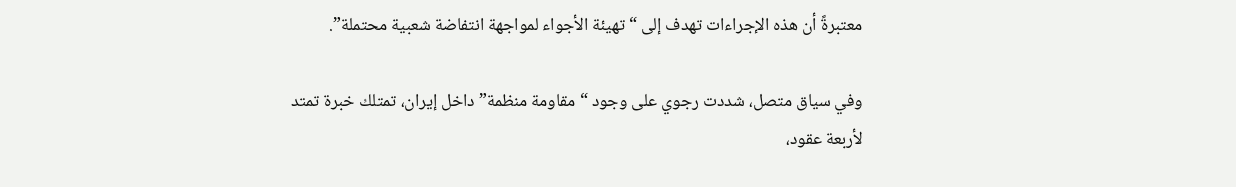معتبرةً أن هذه الإجراءات تهدف إلى “تهيئة الأجواء لمواجهة انتفاضة شعبية محتملة”.

وفي سياق متصل، شددت رجوي على وجود “مقاومة منظمة” داخل إيران، تمتلك خبرة تمتد لأربعة عقود،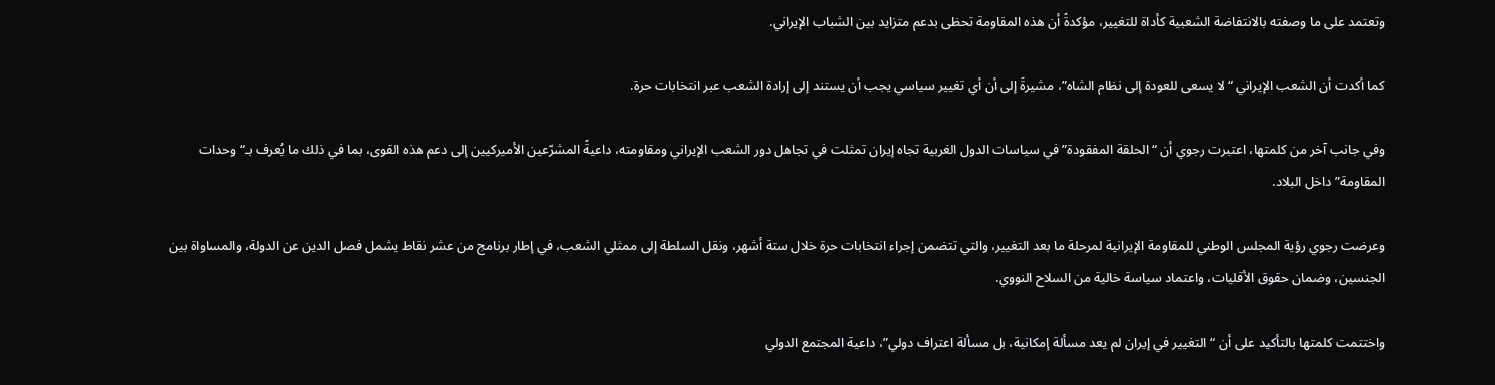وتعتمد على ما وصفته بالانتفاضة الشعبية كأداة للتغيير، مؤكدةً أن هذه المقاومة تحظى بدعم متزايد بين الشباب الإيراني.

كما أكدت أن الشعب الإيراني “لا يسعى للعودة إلى نظام الشاه”، مشيرةً إلى أن أي تغيير سياسي يجب أن يستند إلى إرادة الشعب عبر انتخابات حرة.

وفي جانب آخر من كلمتها، اعتبرت رجوي أن “الحلقة المفقودة” في سياسات الدول الغربية تجاه إيران تمثلت في تجاهل دور الشعب الإيراني ومقاومته، داعيةً المشرّعين الأميركيين إلى دعم هذه القوى، بما في ذلك ما يُعرف بـ“وحدات المقاومة” داخل البلاد.

وعرضت رجوي رؤية المجلس الوطني للمقاومة الإيرانية لمرحلة ما بعد التغيير، والتي تتضمن إجراء انتخابات حرة خلال ستة أشهر، ونقل السلطة إلى ممثلي الشعب، في إطار برنامج من عشر نقاط يشمل فصل الدين عن الدولة، والمساواة بين الجنسين، وضمان حقوق الأقليات، واعتماد سياسة خالية من السلاح النووي.

واختتمت كلمتها بالتأكيد على أن “التغيير في إيران لم يعد مسألة إمكانية، بل مسألة اعتراف دولي”، داعية المجتمع الدولي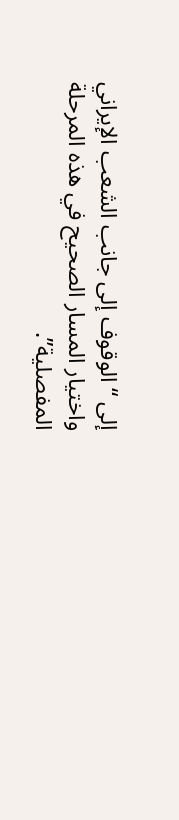إلى “الوقوف إلى جانب الشعب الإيراني واختيار المسار الصحيح في هذه المرحلة المفصلية”.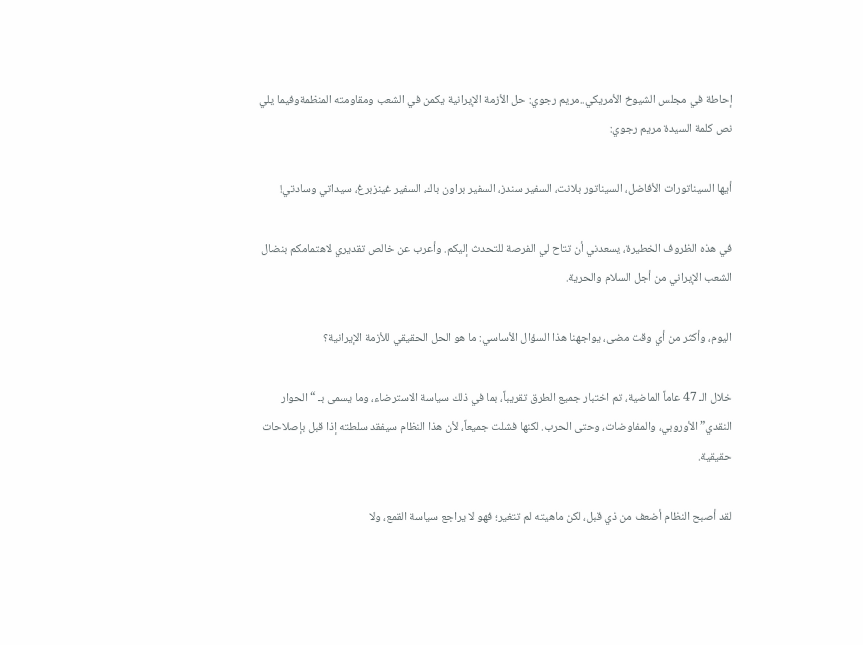إحاطة في مجلس الشيوخ الأمريكي..مريم رجوي: حل الأزمة الإيرانية يكمن في الشعب ومقاومته المنظمةوفيما يلي نص كلمة السيدة مريم رجوي:

أيها السيناتورات الأفاضل، السيناتور بلانت، السفير سندز، السفير براون باك، السفير غينزبرغ، سيداتي وسادتي!

في هذه الظروف الخطيرة، يسعدني أن تتاح لي الفرصة للتحدث إليكم. وأعرب عن خالص تقديري لاهتمامكم بنضال الشعب الإيراني من أجل السلام والحرية.

اليوم، وأكثر من أي وقت مضى، يواجهنا هذا السؤال الأساسي: ما هو الحل الحقيقي للأزمة الإيرانية؟

خلال الـ 47 عاماً الماضية، تم اختبار جميع الطرق تقريباً، بما في ذلك سياسة الاسترضاء، وما يسمى بـ “الحوار النقدي” الأوروبي، والمفاوضات، وحتى الحرب. لكنها فشلت جميعاً، لأن هذا النظام سيفقد سلطته إذا قبل بإصلاحات حقيقية.

لقد أصبح النظام أضعف من ذي قبل، لكن ماهيته لم تتغير؛ فهو لا يراجع سياسة القمع، ولا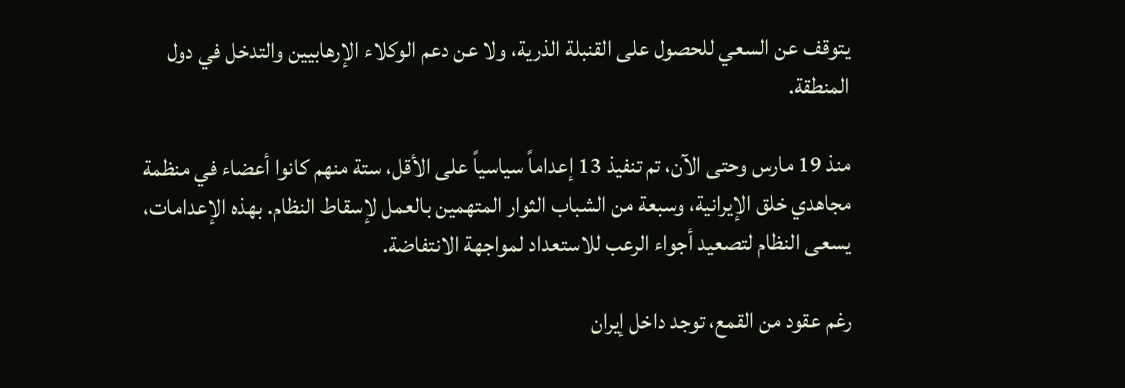يتوقف عن السعي للحصول على القنبلة الذرية، ولا عن دعم الوكلاء الإرهابيين والتدخل في دول المنطقة.

منذ 19 مارس وحتى الآن، تم تنفيذ 13 إعداماً سياسياً على الأقل، ستة منهم كانوا أعضاء في منظمة مجاهدي خلق الإيرانية، وسبعة من الشباب الثوار المتهمين بالعمل لإسقاط النظام. بهذه الإعدامات، يسعى النظام لتصعيد أجواء الرعب للاستعداد لمواجهة الانتفاضة.

رغم عقود من القمع، توجد داخل إيران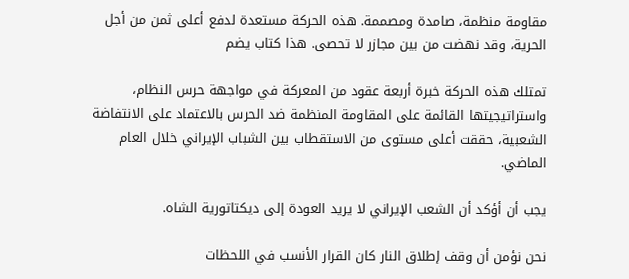مقاومة منظمة، صامدة ومصممة. هذه الحركة مستعدة لدفع أعلى ثمن من أجل الحرية، وقد نهضت من بين مجازر لا تحصى. هذا كتاب يضم

تمتلك هذه الحركة خبرة أربعة عقود من المعركة في مواجهة حرس النظام، واستراتيجيتها القائمة على المقاومة المنظمة ضد الحرس بالاعتماد على الانتفاضة الشعبية، حققت أعلى مستوى من الاستقطاب بين الشباب الإيراني خلال العام الماضي.

يجب أن أؤكد أن الشعب الإيراني لا يريد العودة إلى ديكتاتورية الشاه.

نحن نؤمن أن وقف إطلاق النار كان القرار الأنسب في اللحظات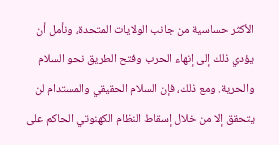الأكثر حساسية من جانب الولايات المتحدة، ونأمل أن يؤدي ذلك إلى إنهاء الحرب وفتح الطريق نحو السلام والحرية. ومع ذلك، فإن السلام الحقيقي والمستدام لن يتحقق إلا من خلال إسقاط النظام الكهنوتي الحاكم على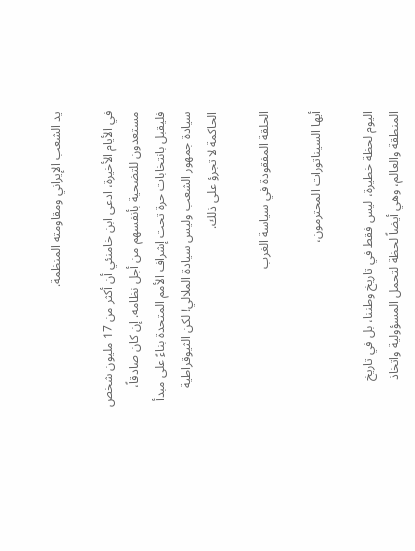يد الشعب الإيراني ومقاومته المنظمة.

في الأيام الأخيرة، ادعى ابن خامنئي أن أكثر من 17 مليون شخص مستعدون للتضحية بأنفسهم من أجل نظامه. إن كان صادقاً، فليقبل بانتخابات حرة تحت إشراف الأمم المتحدة بناءً على مبدأ سيادة جمهور الشعب وليس سيادة الملالي! لكن الثيوقراطية الحاكمة لا تجرؤ على ذلك.

الحلقة المفقودة في سياسة الغرب

أيها السيناتورات المحترمون،

اليوم لحظة خطيرة، ليس فقط في تاريخ وطننا، بل في تاريخ المنطقة والعالم، وهي أيضاً لحظة لتحمل المسؤولية واتخاذ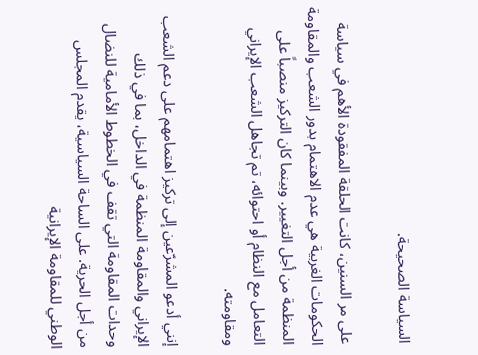السياسة الصحيحة.

على مر السنين، كانت الحلقة المفقودة الأهم في سياسة الحكومات الغربية هي عدم الاهتمام بدور الشعب والمقاومة المنظمة من أجل التغيير. وبينما كان التركيز منصباً على التعامل مع النظام أو احتوائه، تم تجاهل الشعب الإيراني ومقاومته.

إنني أدعو المشرّعين إلى تركيز اهتمامهم على دعم الشعب الإيراني والمقاومة المنظمة في الداخل، بما في ذلك وحدات المقاومة التي تقف في الخطوط الأمامية للنضال من أجل الحرية. على الساحة السياسية، يقدم المجلس الوطني للمقاومة الإيرانية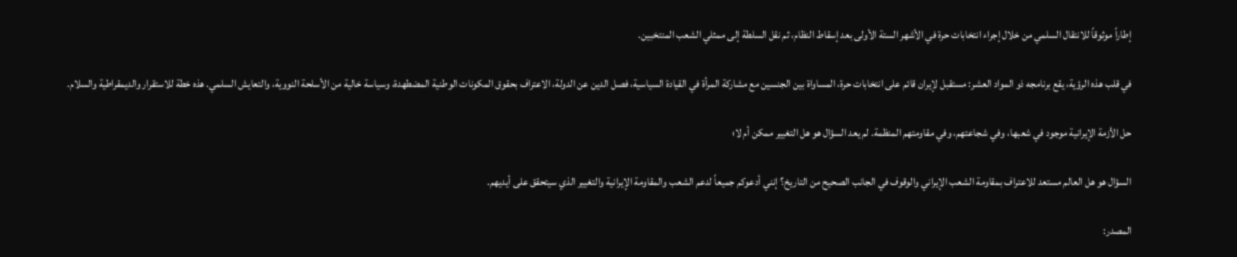إطاراً موثوقاً للانتقال السلمي من خلال إجراء انتخابات حرة في الأشهر الستة الأولى بعد إسقاط النظام، ثم نقل السلطة إلى ممثلي الشعب المنتخبين.

في قلب هذه الرؤية، يقع برنامجه ذو المواد العشر: مستقبل لإيران قائم على انتخابات حرة، المساواة بين الجنسين مع مشاركة المرأة في القيادة السياسية، فصل الدين عن الدولة، الاعتراف بحقوق المكونات الوطنية المضطهدة، وسياسة خالية من الأسلحة النووية، والتعايش السلمي. هذه خطة للاستقرار والديمقراطية والسلام.

حل الأزمة الإيرانية موجود في شعبها، وفي شجاعتهم، وفي مقاومتهم المنظمة. لم يعد السؤال هو هل التغيير ممكن أم لا؛

السؤال هو هل العالم مستعد للاعتراف بمقاومة الشعب الإيراني والوقوف في الجانب الصحيح من التاريخ؟ إنني أدعوكم جميعاً لدعم الشعب والمقاومة الإيرانية والتغيير الذي سيتحقق على أيديهم.

المصدر: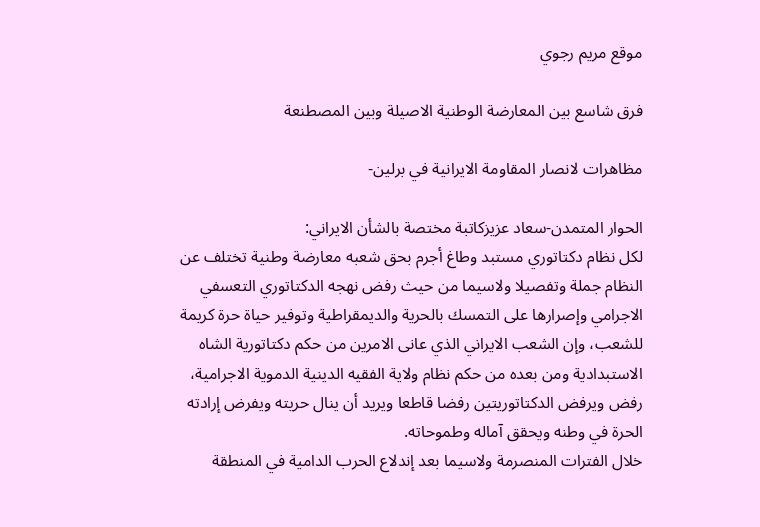موقع مريم رجوي

فرق شاسع بين المعارضة الوطنية الاصيلة وبين المصطنعة

مظاهرات لانصار المقاومة الایرانیة في برلین-

الحوار المتمدن-سعاد عزيزکاتبة مختصة بالشأن الايراني:
لکل نظام دکتاتوري مستبد وطاغ أجرم بحق شعبه معارضة وطنية تختلف عن النظام جملة وتفصيلا ولاسيما من حيث رفض نهجه الدکتاتوري التعسفي الاجرامي وإصرارها على التمسك بالحرية والديمقراطية وتوفير حياة حرة کريمة للشعب، وإن الشعب الايراني الذي عانى الامرين من حکم دکتاتورية الشاه الاستبدادية ومن بعده من حکم نظام ولاية الفقيه الدينية الدموية الاجرامية، رفض ويرفض الدکتاتوريتين رفضا قاطعا ويريد أن ينال حريته ويفرض إرادته الحرة في وطنه ويحقق آماله وطموحاته.
خلال الفترات المنصرمة ولاسيما بعد إندلاع الحرب الدامية في المنطقة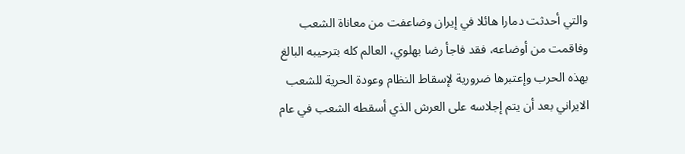والتي أحدثت دمارا هائلا في إيران وضاعفت من معاناة الشعب وفاقمت من أوضاعه، فقد فاجأ رضا بهلوي، العالم کله بترحيبه البالغ بهذه الحرب وإعتبرها ضرورية لإسقاط النظام وعودة الحرية للشعب الايراني بعد أن يتم إجلاسه على العرش الذي أسقطه الشعب في عام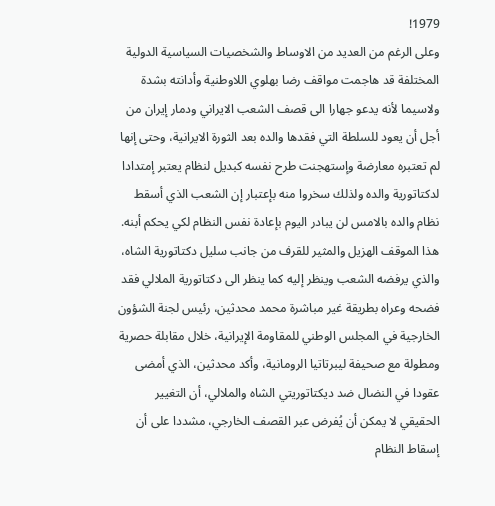1979!
وعلى الرغم من العديد من الاوساط والشخصيات السياسية الدولية المختلفة قد هاجمت مواقف رضا بهلوي اللاوطنية وأدانته بشدة ولاسيما لأنه يدعو جهارا الى قصف الشعب الايراني ودمار إيران من أجل أن يعود للسلطة التي فقدها والده بعد الثورة الايرانية، وحتى إنها لم تعتبره معارضة وإستهجنت طرح نفسه کبديل لنظام يعتبر إمتدادا لدکتاتورية والده ولذلك سخروا منه بإعتبار إن الشعب الذي أسقط نظام والده بالامس لن يبادر اليوم بإعادة نفس النظام لکي يحکم أبنه.
هذا الموقف الهزيل والمثير للقرف من جانب سليل دکتاتورية الشاه، والذي يرفضه الشعب وينظر إليه کما ينظر الى دکتاتورية الملالي فقد فضحه وعراه بطريقة غير مباشرة محمد محدثين، رئيس لجنة الشؤون الخارجية في المجلس الوطني للمقاومة الإيرانية، خلال مقابلة حصرية ومطولة مع صحيفة ليبرتاتيا الرومانية، وأكد محدثين، الذي أمضى عقودا في النضال ضد ديكتاتوريتي الشاه والملالي، أن التغيير الحقيقي لا يمكن أن يُفرض عبر القصف الخارجي، مشددا على أن إسقاط النظام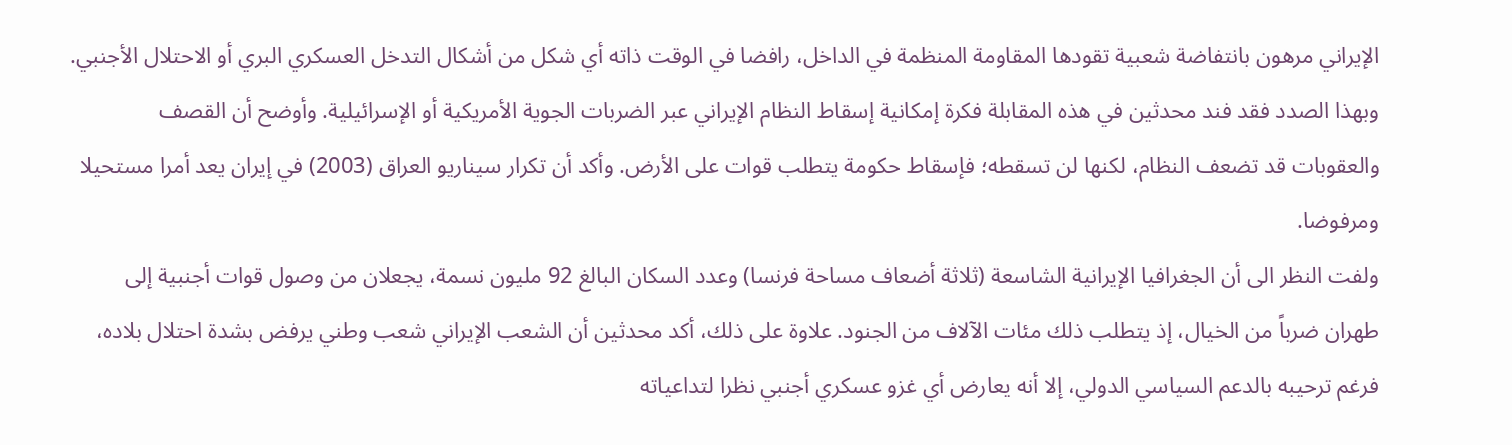الإيراني مرهون بانتفاضة شعبية تقودها المقاومة المنظمة في الداخل، رافضا في الوقت ذاته أي شكل من أشكال التدخل العسكري البري أو الاحتلال الأجنبي.
وبهذا الصدد فقد فند محدثين في هذه المقابلة فكرة إمكانية إسقاط النظام الإيراني عبر الضربات الجوية الأمريكية أو الإسرائيلية. وأوضح أن القصف والعقوبات قد تضعف النظام، لكنها لن تسقطه؛ فإسقاط حكومة يتطلب قوات على الأرض. وأكد أن تكرار سيناريو العراق (2003) في إيران يعد أمرا مستحيلا ومرفوضا.
ولفت النظر الى أن الجغرافيا الإيرانية الشاسعة (ثلاثة أضعاف مساحة فرنسا) وعدد السكان البالغ 92 مليون نسمة، يجعلان من وصول قوات أجنبية إلى طهران ضرباً من الخيال، إذ يتطلب ذلك مئات الآلاف من الجنود. علاوة على ذلك، أكد محدثين أن الشعب الإيراني شعب وطني يرفض بشدة احتلال بلاده، فرغم ترحيبه بالدعم السياسي الدولي، إلا أنه يعارض أي غزو عسكري أجنبي نظرا لتداعياته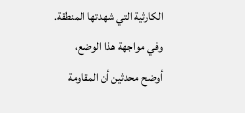الكارثية التي شهدتها المنطقة.
وفي مواجهة هذا الوضع، أوضح محدثين أن المقاومة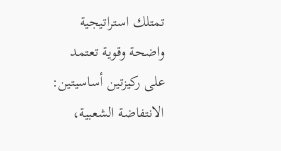تمتلك استراتيجية واضحة وقوية تعتمد على ركيزتين أساسيتين: الانتفاضة الشعبية،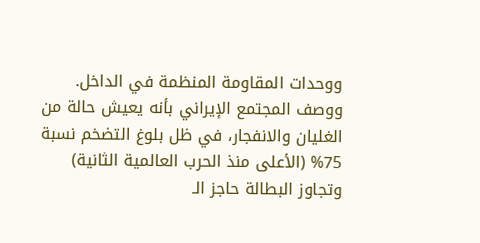ووحدات المقاومة المنظمة في الداخل. ووصف المجتمع الإيراني بأنه يعيش حالة من الغليان والانفجار، في ظل بلوغ التضخم نسبة 75% (الأعلى منذ الحرب العالمية الثانية) وتجاوز البطالة حاجز الـ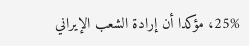25%، مؤكدا أن إرادة الشعب الإيراني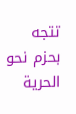تتجه بحزم نحو الحرية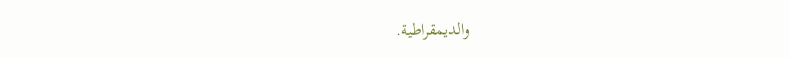والديمقراطية.